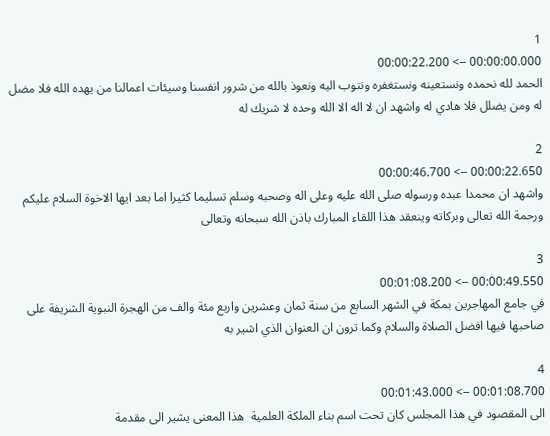1
00:00:00.000 --> 00:00:22.200
الحمد لله نحمده ونستعينه ونستغفره ونتوب اليه ونعوذ بالله من شرور انفسنا وسيئات اعمالنا من يهده الله فلا مضل له ومن يضلل فلا هادي له واشهد ان لا اله الا الله وحده لا شريك له

2
00:00:22.650 --> 00:00:46.700
واشهد ان محمدا عبده ورسوله صلى الله عليه وعلى اله وصحبه وسلم تسليما كثيرا اما بعد ايها الاخوة السلام عليكم ورحمة الله تعالى وبركاته وينعقد هذا اللقاء المبارك باذن الله سبحانه وتعالى

3
00:00:49.550 --> 00:01:08.200
في جامع المهاجرين بمكة في الشهر السابع من سنة ثمان وعشرين واربع مئة والف من الهجرة النبوية الشريفة على صاحبها فيها افضل الصلاة والسلام وكما ترون ان العنوان الذي اشير به

4
00:01:08.700 --> 00:01:43.000
الى المقصود في هذا المجلس كان تحت اسم بناء الملكة العلمية  هذا المعنى يشير الى مقدمة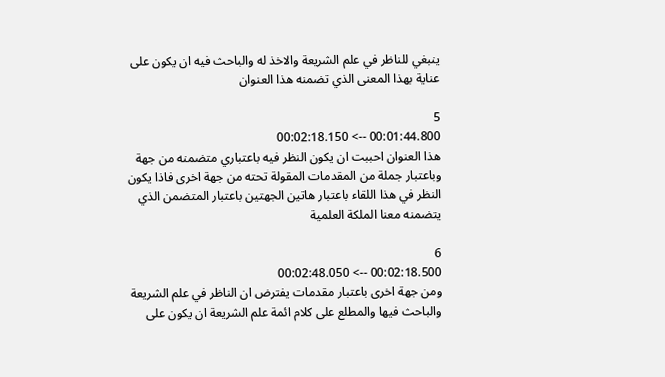ينبغي للناظر في علم الشريعة والاخذ له والباحث فيه ان يكون على عناية بهذا المعنى الذي تضمنه هذا العنوان

5
00:01:44.800 --> 00:02:18.150
هذا العنوان احببت ان يكون النظر فيه باعتباري متضمنه من جهة وباعتبار جملة من المقدمات المقولة تحته من جهة اخرى فاذا يكون النظر في هذا اللقاء باعتبار هاتين الجهتين باعتبار المتضمن الذي يتضمنه معنا الملكة العلمية

6
00:02:18.500 --> 00:02:48.050
ومن جهة اخرى باعتبار مقدمات يفترض ان الناظر في علم الشريعة والباحث فيها والمطلع على كلام ائمة علم الشريعة ان يكون على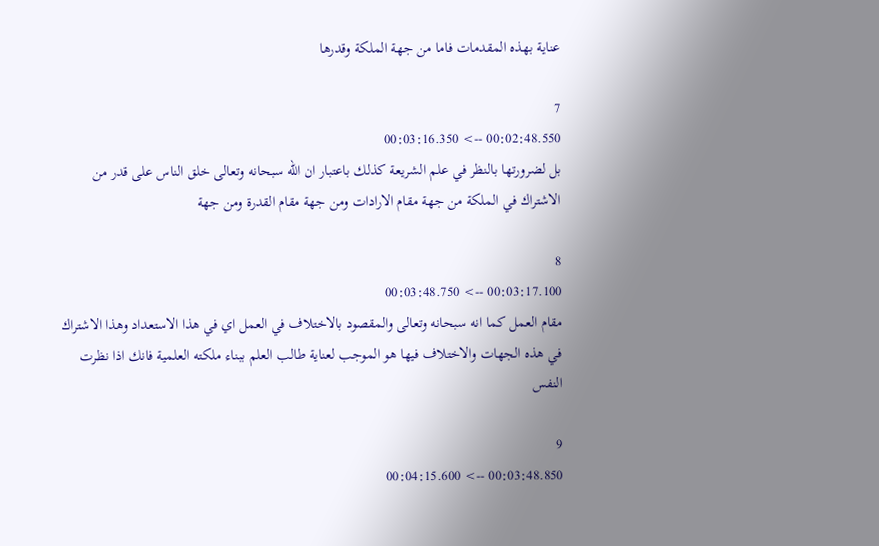عناية بهذه المقدمات فاما من جهة الملكة وقدرها

7
00:02:48.550 --> 00:03:16.350
بل لضرورتها بالنظر في علم الشريعة كذلك باعتبار ان الله سبحانه وتعالى خلق الناس على قدر من الاشتراك في الملكة من جهة مقام الارادات ومن جهة مقام القدرة ومن جهة

8
00:03:17.100 --> 00:03:48.750
مقام العمل كما انه سبحانه وتعالى والمقصود بالاختلاف في العمل اي في هذا الاستعداد وهذا الاشتراك في هذه الجهات والاختلاف فيها هو الموجب لعناية طالب العلم ببناء ملكته العلمية فانك اذا نظرت النفس

9
00:03:48.850 --> 00:04:15.600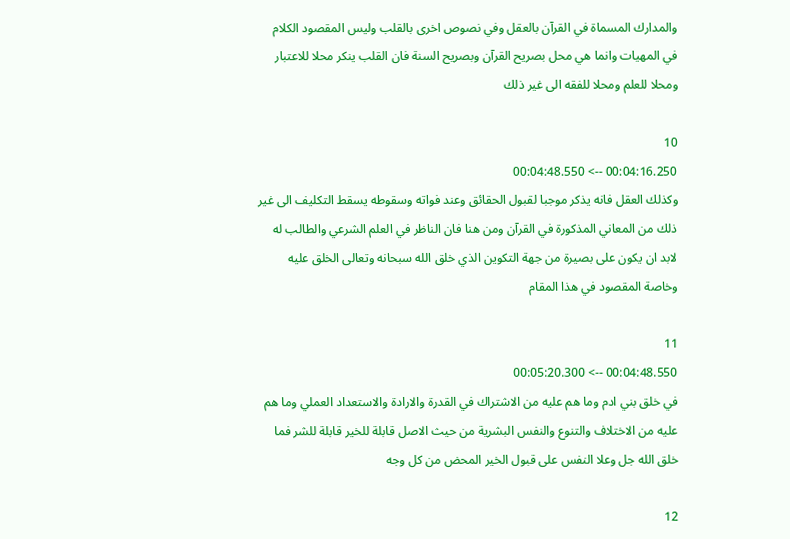والمدارك المسماة في القرآن بالعقل وفي نصوص اخرى بالقلب وليس المقصود الكلام في المهيات وانما هي محل بصريح القرآن وبصريح السنة فان القلب ينكر محلا للاعتبار ومحلا للعلم ومحلا للفقه الى غير ذلك

10
00:04:16.250 --> 00:04:48.550
وكذلك العقل فانه يذكر موجبا لقبول الحقائق وعند فواته وسقوطه يسقط التكليف الى غير ذلك من المعاني المذكورة في القرآن ومن هنا فان الناظر في العلم الشرعي والطالب له لابد ان يكون على بصيرة من جهة التكوين الذي خلق الله سبحانه وتعالى الخلق عليه وخاصة المقصود في هذا المقام

11
00:04:48.550 --> 00:05:20.300
في خلق بني ادم وما هم عليه من الاشتراك في القدرة والارادة والاستعداد العملي وما هم عليه من الاختلاف والتنوع والنفس البشرية من حيث الاصل قابلة للخير قابلة للشر فما خلق الله جل وعلا النفس على قبول الخير المحض من كل وجه

12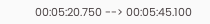00:05:20.750 --> 00:05:45.100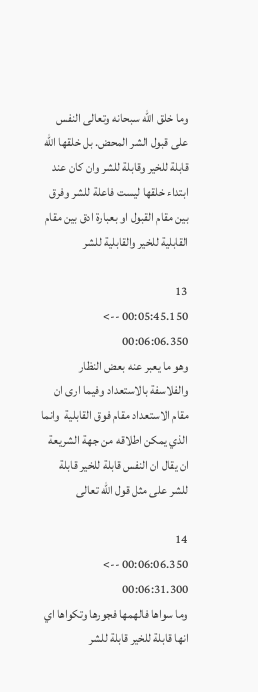وما خلق الله سبحانه وتعالى النفس على قبول الشر المحض. بل خلقها الله قابلة للخير وقابلة للشر وان كان عند ابتداء خلقها ليست فاعلة للشر وفرق بين مقام القبول او بعبارة ادق بين مقام القابلية للخير والقابلية للشر

13
00:05:45.150 --> 00:06:06.350
وهو ما يعبر عنه بعض النظار والفلاسفة بالاستعداد وفيما ارى ان مقام الاستعداد مقام فوق القابلية  وانما الذي يمكن اطلاقه من جهة الشريعة ان يقال ان النفس قابلة للخير قابلة للشر على مثل قول الله تعالى

14
00:06:06.350 --> 00:06:31.300
وما سواها فالهمها فجورها وتكواها اي انها قابلة للخير قابلة للشر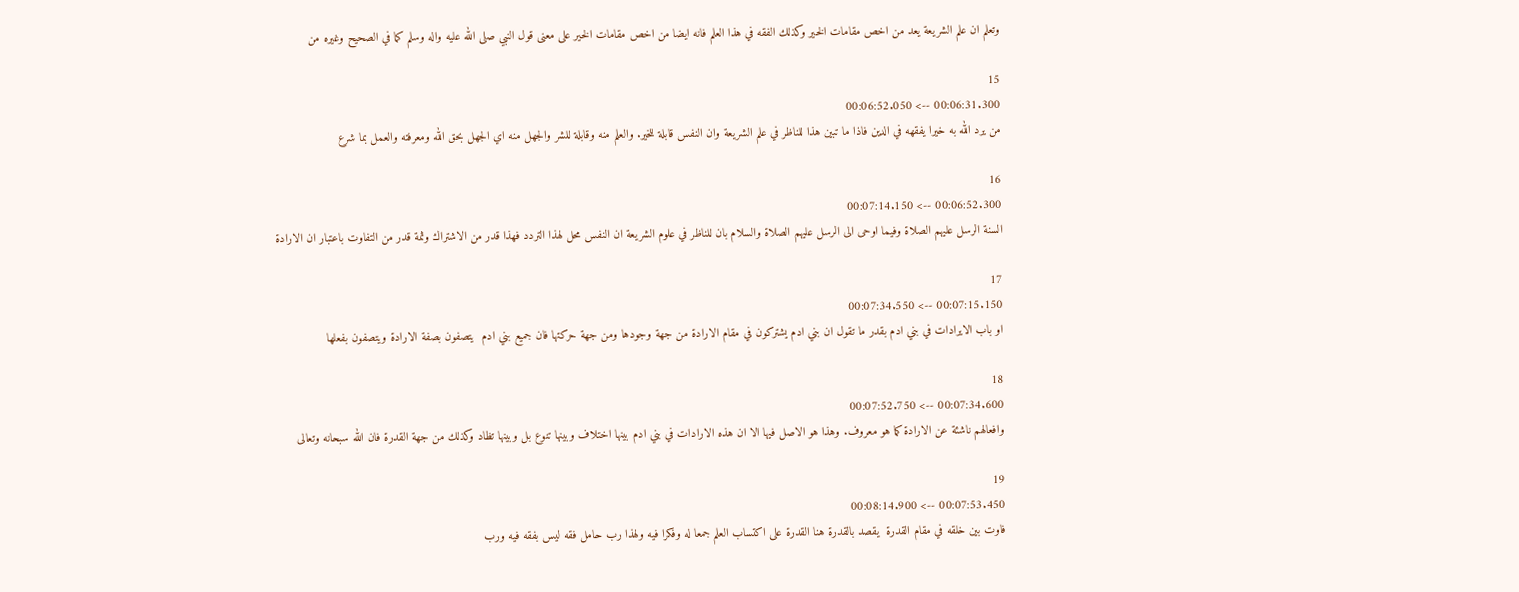وتعلم ان علم الشريعة يعد من اخص مقامات الخير وكذلك الفقه في هذا العلم فانه ايضا من اخص مقامات الخير على معنى قول النبي صلى الله عليه واله وسلم كما في الصحيح وغيره من

15
00:06:31.300 --> 00:06:52.050
من يرد الله به خيرا يفقهه في الدين فاذا ما تبين هذا للناظر في علم الشريعة وان النفس قابلة للخير. والعلم منه وقابلة للشر والجهل منه اي الجهل بحق الله ومعرفته والعمل بما شرع

16
00:06:52.300 --> 00:07:14.150
السنة الرسل عليهم الصلاة وفيما اوحى الى الرسل عليهم الصلاة والسلام بان للناظر في علوم الشريعة ان النفس محل لهذا التردد فهذا قدر من الاشتراك وثمة قدر من التفاوت باعتبار ان الارادة

17
00:07:15.150 --> 00:07:34.550
او باب الايرادات في بني ادم بقدر ما تقول ان بني ادم يشتركون في مقام الارادة من جهة وجودها ومن جهة حركتها فان جميع بني ادم  يتصفون بصفة الارادة ويتصفون بفعلها

18
00:07:34.600 --> 00:07:52.750
وافعالهم ناشئة عن الارادة كما هو معروف. وهذا هو الاصل فيها الا ان هذه الارادات في بني ادم بينها اختلاف وبينها تنوع بل وبينها تظاد وكذلك من جهة القدرة فان الله سبحانه وتعالى

19
00:07:53.450 --> 00:08:14.900
فاوت بين خلقه في مقام القدرة  يقصد بالقدرة هنا القدرة على اكتساب العلم جمعا له وفكرا فيه ولهذا رب حامل فقه ليس بفقه فيه ورب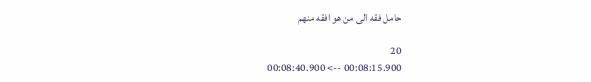حامل فقه الى من هو افقه منهم

20
00:08:15.900 --> 00:08:40.900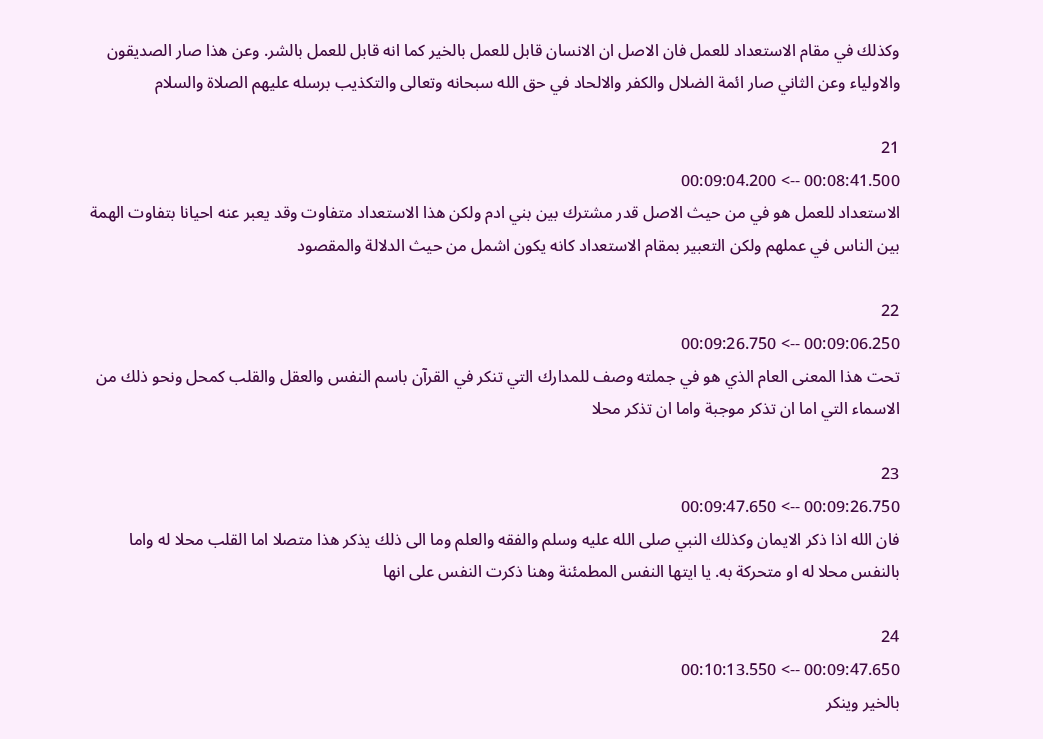وكذلك في مقام الاستعداد للعمل فان الاصل ان الانسان قابل للعمل بالخير كما انه قابل للعمل بالشر. وعن هذا صار الصديقون والاولياء وعن الثاني صار ائمة الضلال والكفر والالحاد في حق الله سبحانه وتعالى والتكذيب برسله عليهم الصلاة والسلام

21
00:08:41.500 --> 00:09:04.200
الاستعداد للعمل هو في من حيث الاصل قدر مشترك بين بني ادم ولكن هذا الاستعداد متفاوت وقد يعبر عنه احيانا بتفاوت الهمة بين الناس في عملهم ولكن التعبير بمقام الاستعداد كانه يكون اشمل من حيث الدلالة والمقصود

22
00:09:06.250 --> 00:09:26.750
تحت هذا المعنى العام الذي هو في جملته وصف للمدارك التي تنكر في القرآن باسم النفس والعقل والقلب كمحل ونحو ذلك من الاسماء التي اما ان تذكر موجبة واما ان تذكر محلا

23
00:09:26.750 --> 00:09:47.650
فان الله اذا ذكر الايمان وكذلك النبي صلى الله عليه وسلم والفقه والعلم وما الى ذلك يذكر هذا متصلا اما القلب محلا له واما بالنفس محلا له او متحركة به. يا ايتها النفس المطمئنة وهنا ذكرت النفس على انها

24
00:09:47.650 --> 00:10:13.550
بالخير وينكر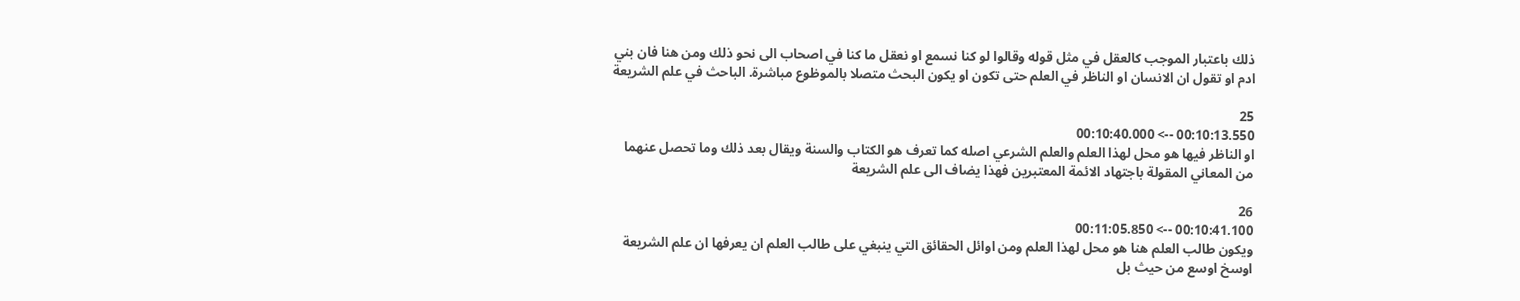ذلك باعتبار الموجب كالعقل في مثل قوله وقالوا لو كنا نسمع او نعقل ما كنا في اصحاب الى نحو ذلك ومن هنا فان بني ادم او تقول ان الانسان او الناظر في العلم حتى تكون او يكون البحث متصلا بالموظوع مباشرة. الباحث في علم الشريعة

25
00:10:13.550 --> 00:10:40.000
او الناظر فيها هو محل لهذا العلم والعلم الشرعي اصله كما تعرف هو الكتاب والسنة ويقال بعد ذلك وما تحصل عنهما من المعاني المقولة باجتهاد الائمة المعتبرين فهذا يضاف الى علم الشريعة

26
00:10:41.100 --> 00:11:05.850
ويكون طالب العلم هنا هو محل لهذا العلم ومن اوائل الحقائق التي ينبغي على طالب العلم ان يعرفها ان علم الشريعة اوسخ اوسع من حيث بل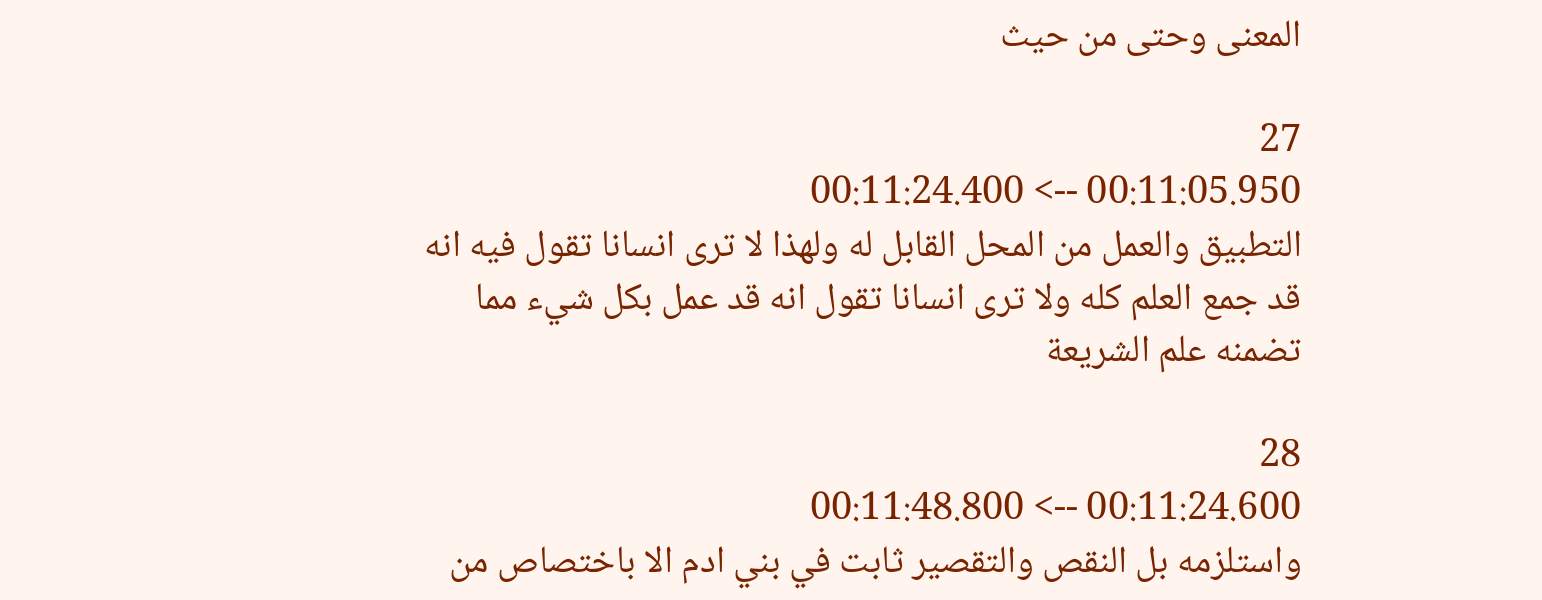المعنى وحتى من حيث

27
00:11:05.950 --> 00:11:24.400
التطبيق والعمل من المحل القابل له ولهذا لا ترى انسانا تقول فيه انه قد جمع العلم كله ولا ترى انسانا تقول انه قد عمل بكل شيء مما تضمنه علم الشريعة

28
00:11:24.600 --> 00:11:48.800
واستلزمه بل النقص والتقصير ثابت في بني ادم الا باختصاص من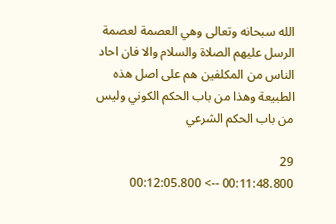الله سبحانه وتعالى وهي العصمة لعصمة الرسل عليهم الصلاة والسلام والا فان احاد الناس من المكلفين هم على اصل هذه الطبيعة وهذا من باب الحكم الكوني وليس من باب الحكم الشرعي

29
00:11:48.800 --> 00:12:05.800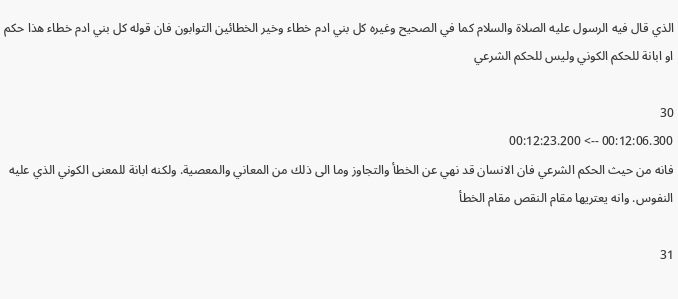الذي قال فيه الرسول عليه الصلاة والسلام كما في الصحيح وغيره كل بني ادم خطاء وخير الخطائين التوابون فان قوله كل بني ادم خطاء هذا حكم او ابانة للحكم الكوني وليس للحكم الشرعي

30
00:12:06.300 --> 00:12:23.200
فانه من حيث الحكم الشرعي فان الانسان قد نهي عن الخطأ والتجاوز وما الى ذلك من المعاني والمعصية. ولكنه ابانة للمعنى الكوني الذي عليه النفوس. وانه يعتريها مقام النقص مقام الخطأ

31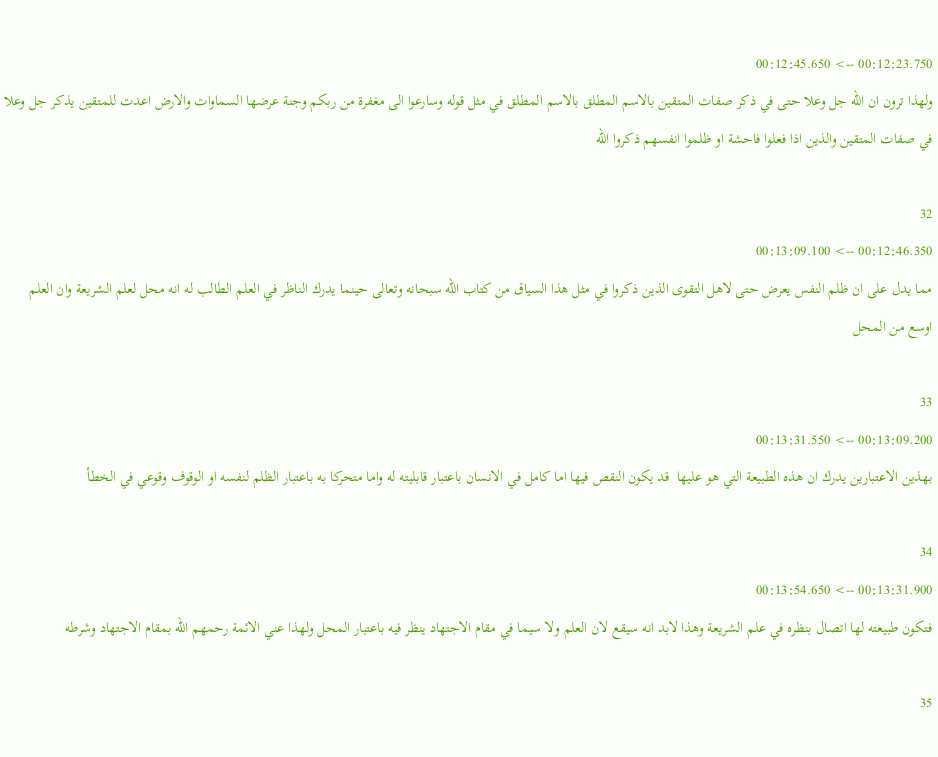00:12:23.750 --> 00:12:45.650
ولهذا ترون ان الله جل وعلا حتى في ذكر صفات المتقين بالاسم المطلق بالاسم المطلق في مثل قوله وسارعوا الى مغفرة من ربكم وجنة عرضها السماوات والارض اعدت للمتقين يذكر جل وعلا في صفات المتقين والذين اذا فعلوا فاحشة او ظلموا انفسهم ذكروا الله

32
00:12:46.350 --> 00:13:09.100
مما يدل على ان ظلم النفس يعرض حتى لاهل التقوى الذين ذكروا في مثل هذا السياق من كتاب الله سبحانه وتعالى حينما يدرك الناظر في العلم الطالب له انه محل لعلم الشريعة وان العلم اوسع من المحل

33
00:13:09.200 --> 00:13:31.550
بهذين الاعتبارين يدرك ان هذه الطبيعة التي هو عليها  قد يكون النقص فيها اما كامل في الانسان باعتبار قابليته له واما متحركا به باعتبار الظلم لنفسه او الوقوف وقوعي في الخطأ

34
00:13:31.900 --> 00:13:54.650
فتكون طبيعته لها اتصال بنظره في علم الشريعة وهذا لابد انه سيقع لان العلم ولا سيما في مقام الاجتهاد ينظر فيه باعتبار المحل ولهذا عني الائمة رحمهم الله بمقام الاجتهاد وشرطه

35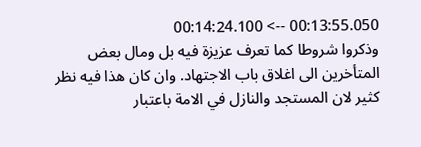00:13:55.050 --> 00:14:24.100
وذكروا شروطا كما تعرف عزيزة فيه بل ومال بعض المتأخرين الى اغلاق باب الاجتهاد. وان كان هذا فيه نظر كثير لان المستجد والنازل في الامة باعتبار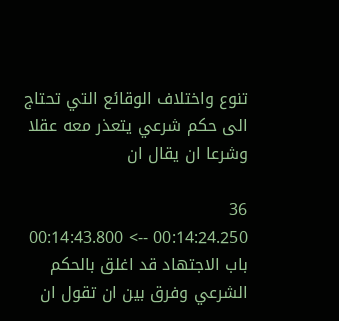تنوع واختلاف الوقائع التي تحتاج الى حكم شرعي يتعذر معه عقلا وشرعا ان يقال ان

36
00:14:24.250 --> 00:14:43.800
باب الاجتهاد قد اغلق بالحكم الشرعي وفرق بين ان تقول ان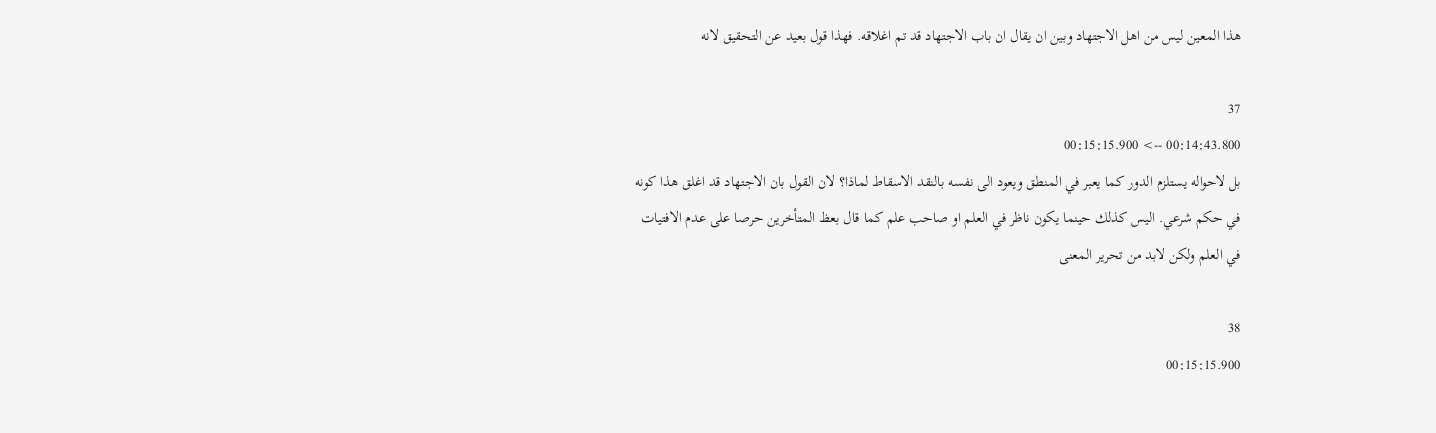هذا المعين ليس من اهل الاجتهاد وبين ان يقال ان باب الاجتهاد قد تم اغلاقه. فهذا قول بعيد عن التحقيق لانه

37
00:14:43.800 --> 00:15:15.900
بل لاحواله يستلزم الدور كما يعبر في المنطق ويعود الى نفسه بالنقد الاسقاط لماذا؟ لان القول بان الاجتهاد قد اغلق هذا كونه في حكم شرعي. اليس كذلك حينما يكون ناظر في العلم او صاحب علم كما قال بعظ المتأخرين حرصا على عدم الافتيات في العلم ولكن لابد من تحرير المعنى

38
00:15:15.900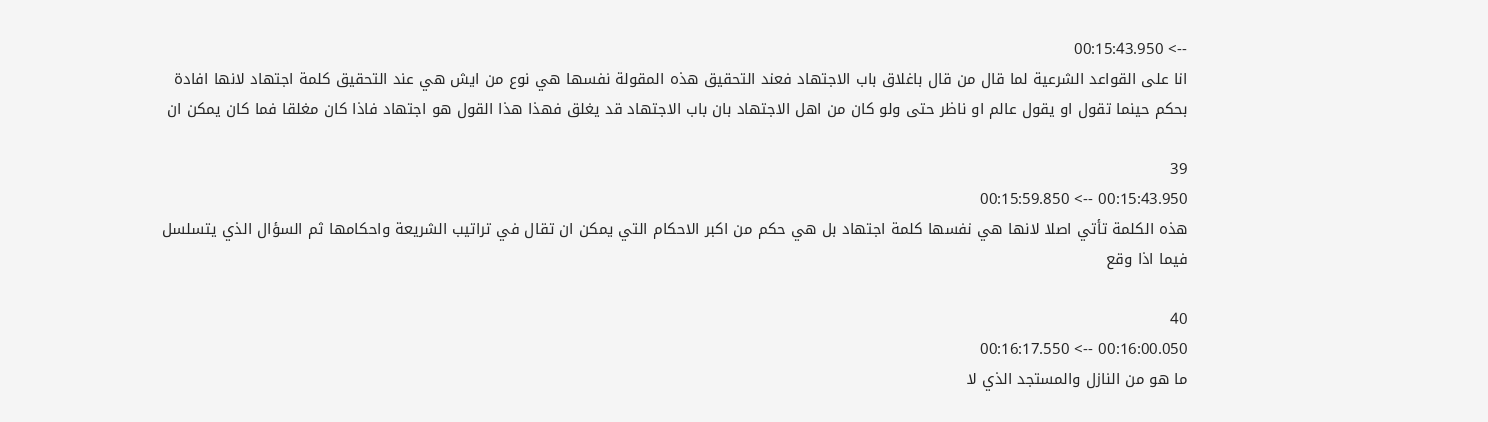--> 00:15:43.950
انا على القواعد الشرعية لما قال من قال باغلاق باب الاجتهاد فعند التحقيق هذه المقولة نفسها هي نوع من ايش هي عند التحقيق كلمة اجتهاد لانها افادة بحكم حينما تقول او يقول عالم او ناظر حتى ولو كان من اهل الاجتهاد بان باب الاجتهاد قد يغلق فهذا هذا القول هو اجتهاد فاذا كان مغلقا فما كان يمكن ان

39
00:15:43.950 --> 00:15:59.850
هذه الكلمة تأتي اصلا لانها هي نفسها كلمة اجتهاد بل هي حكم من اكبر الاحكام التي يمكن ان تقال في تراتيب الشريعة واحكامها ثم السؤال الذي يتسلسل فيما اذا وقع

40
00:16:00.050 --> 00:16:17.550
ما هو من النازل والمستجد الذي لا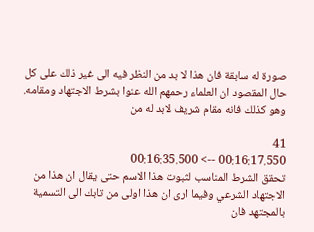صورة له سابقة فان هذا لا بد من النظر فيه الى غير ذلك على كل حال المقصود ان العلماء رحمهم الله عنوا بشرط الاجتهاد ومقامه. وهو كذلك فانه مقام شريف لابد له من

41
00:16:17.550 --> 00:16:35.500
تحقق الشرط المناسب لثبوت هذا الاسم حتى يقال ان هذا من الاجتهاد الشرعي وفيما ارى ان هذا اولى من تابك الى التسمية بالمجتهد فان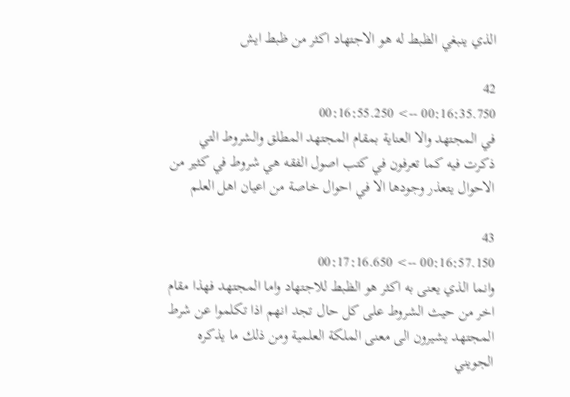الذي ينبغي الظبط له هو الاجتهاد اكثر من ظبط ايش

42
00:16:35.750 --> 00:16:55.250
في المجتهد والا العناية بمقام المجتهد المطلق والشروط التي ذكرت فيه كما تعرفون في كتب اصول الفقه هي شروط في كثير من الاحوال يتعذر وجودها الا في احوال خاصة من اعيان اهل العلم

43
00:16:57.150 --> 00:17:16.650
وانما الذي يعنى به اكثر هو الظبط للاجتهاد واما المجتهد فهذا مقام اخر من حيث الشروط على كل حال تجد انهم اذا تكلموا عن شرط المجتهد يشيرون الى معنى الملكة العلمية ومن ذلك ما يذكره الجويني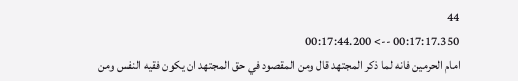44
00:17:17.350 --> 00:17:44.200
امام الحرمين فانه لما ذكر المجتهد قال ومن المقصود في حق المجتهد ان يكون فقيه النفس ومن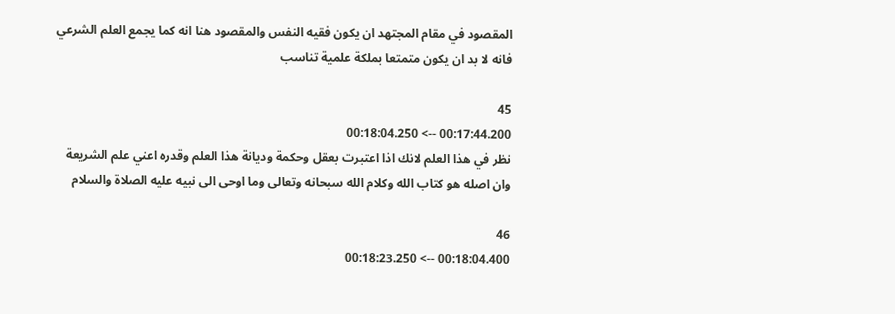المقصود في مقام المجتهد ان يكون فقيه النفس والمقصود هنا انه كما يجمع العلم الشرعي فانه لا بد ان يكون متمتعا بملكة علمية تناسب

45
00:17:44.200 --> 00:18:04.250
نظر في هذا العلم لانك اذا اعتبرت بعقل وحكمة وديانة هذا العلم وقدره اعني علم الشريعة وان اصله هو كتاب الله وكلام الله سبحانه وتعالى وما اوحى الى نبيه عليه الصلاة والسلام

46
00:18:04.400 --> 00:18:23.250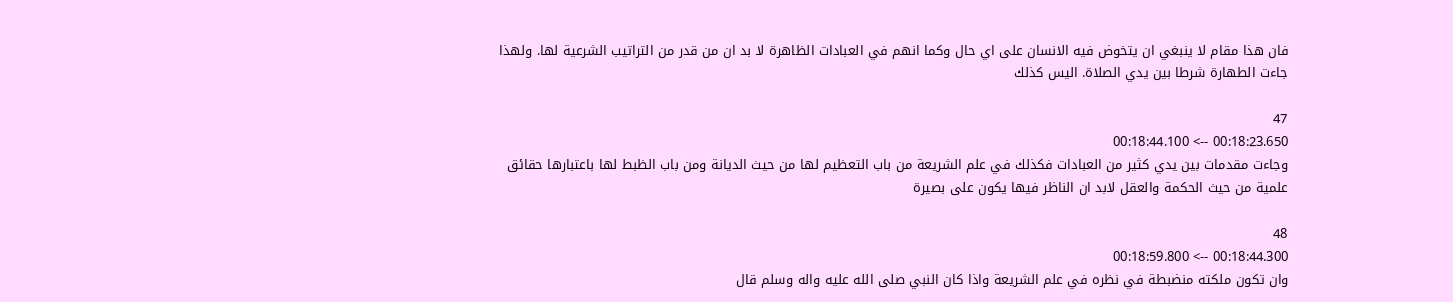فان هذا مقام لا ينبغي ان يتخوض فيه الانسان على اي حال وكما انهم في العبادات الظاهرة لا بد ان من قدر من التراتيب الشرعية لها. ولهذا جاءت الطهارة شرطا بين يدي الصلاة. اليس كذلك

47
00:18:23.650 --> 00:18:44.100
وجاءت مقدمات بين يدي كثير من العبادات فكذلك في علم الشريعة من باب التعظيم لها من حيث الديانة ومن باب الظبط لها باعتبارها حقائق علمية من حيث الحكمة والعقل لابد ان الناظر فيها يكون على بصيرة

48
00:18:44.300 --> 00:18:59.800
وان تكون ملكته منضبطة في نظره في علم الشريعة واذا كان النبي صلى الله عليه واله وسلم قال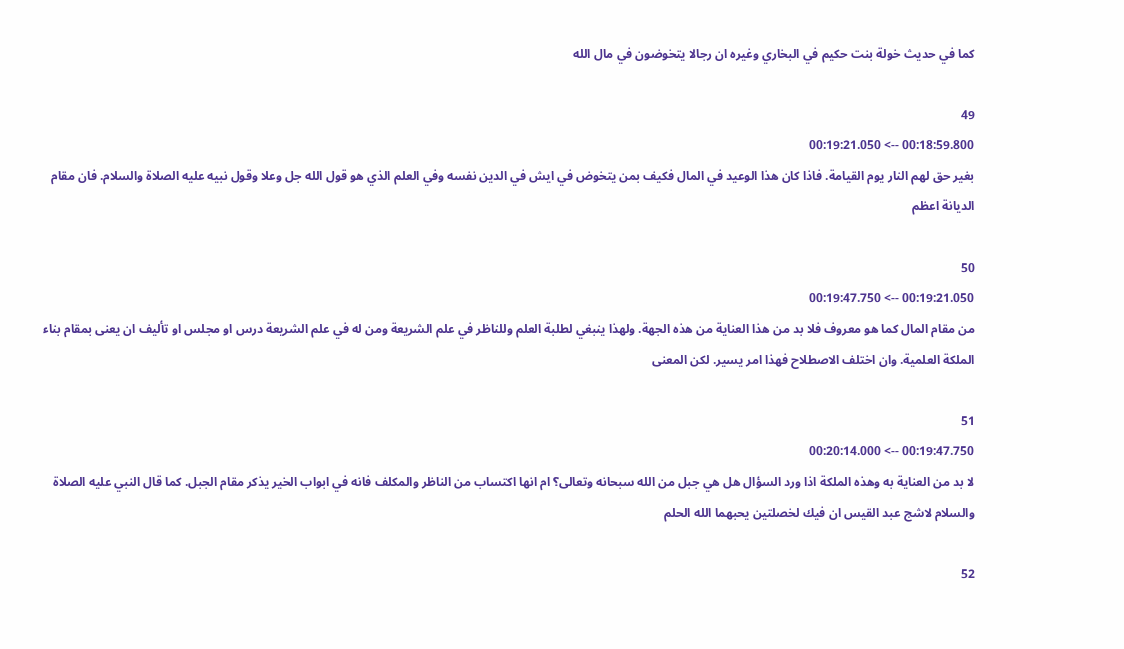كما في حديث خولة بنت حكيم في البخاري وغيره ان رجالا يتخوضون في مال الله

49
00:18:59.800 --> 00:19:21.050
بغير حق لهم النار يوم القيامة. فاذا كان هذا الوعيد في المال فكيف بمن يتخوض في ايش في الدين نفسه وفي العلم الذي هو قول الله جل وعلا وقول نبيه عليه الصلاة والسلام. فان مقام الديانة اعظم

50
00:19:21.050 --> 00:19:47.750
من مقام المال كما هو معروف فلا بد من هذا العناية من هذه الجهة. ولهذا ينبغي لطلبة العلم وللناظر في علم الشريعة ومن له في علم الشريعة درس او مجلس او تأليف ان يعنى بمقام بناء الملكة العلمية. وان اختلف الاصطلاح فهذا امر يسير. لكن المعنى

51
00:19:47.750 --> 00:20:14.000
لا بد من العناية به وهذه الملكة اذا ورد السؤال هل هي جبل من الله سبحانه وتعالى؟ ام انها اكتساب من الناظر والمكلف فانه في ابواب الخير يذكر مقام الجبل. كما قال النبي عليه الصلاة والسلام لاشج عبد القيس ان فيك لخصلتين يحبهما الله الحلم

52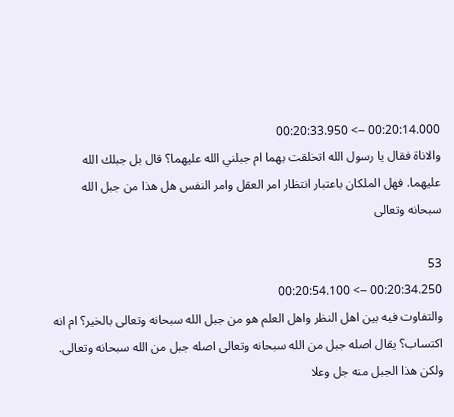00:20:14.000 --> 00:20:33.950
والاناة فقال يا رسول الله اتخلقت بهما ام جبلني الله عليهما؟ قال بل جبلك الله عليهما. فهل الملكان باعتبار انتظار امر العقل وامر النفس هل هذا من جبل الله سبحانه وتعالى

53
00:20:34.250 --> 00:20:54.100
والتفاوت فيه بين اهل النظر واهل العلم هو من جبل الله سبحانه وتعالى بالخير؟ ام انه اكتساب؟ يقال اصله جبل من الله سبحانه وتعالى اصله جبل من الله سبحانه وتعالى. ولكن هذا الجبل منه جل وعلا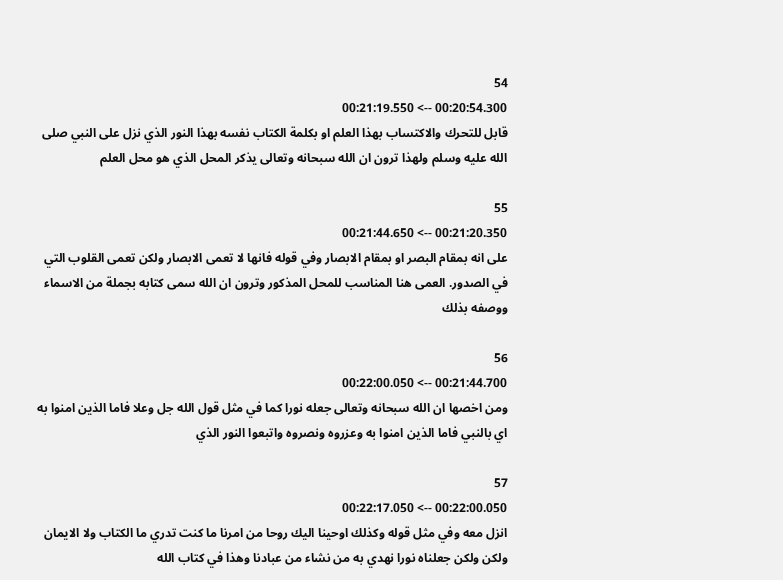54
00:20:54.300 --> 00:21:19.550
قابل للتحرك والاكتساب بهذا العلم او بكلمة الكتاب نفسه بهذا النور الذي نزل على النبي صلى الله عليه وسلم ولهذا ترون ان الله سبحانه وتعالى يذكر المحل الذي هو محل العلم

55
00:21:20.350 --> 00:21:44.650
على انه بمقام البصر او بمقام الابصار وفي قوله فانها لا تعمى الابصار ولكن تعمى القلوب التي في الصدور. العمى هنا المناسب للمحل المذكور وترون ان الله سمى كتابه بجملة من الاسماء ووصفه بذلك

56
00:21:44.700 --> 00:22:00.050
ومن اخصها ان الله سبحانه وتعالى جعله نورا كما في مثل قول الله جل وعلا فاما الذين امنوا به اي بالنبي فاما الذين امنوا به وعزروه ونصروه واتبعوا النور الذي

57
00:22:00.050 --> 00:22:17.050
انزل معه وفي مثل قوله وكذلك اوحينا اليك روحا من امرنا ما كنت تدري ما الكتاب ولا الايمان ولكن ولكن جعلناه نورا نهدي به من نشاء من عبادنا وهذا في كتاب الله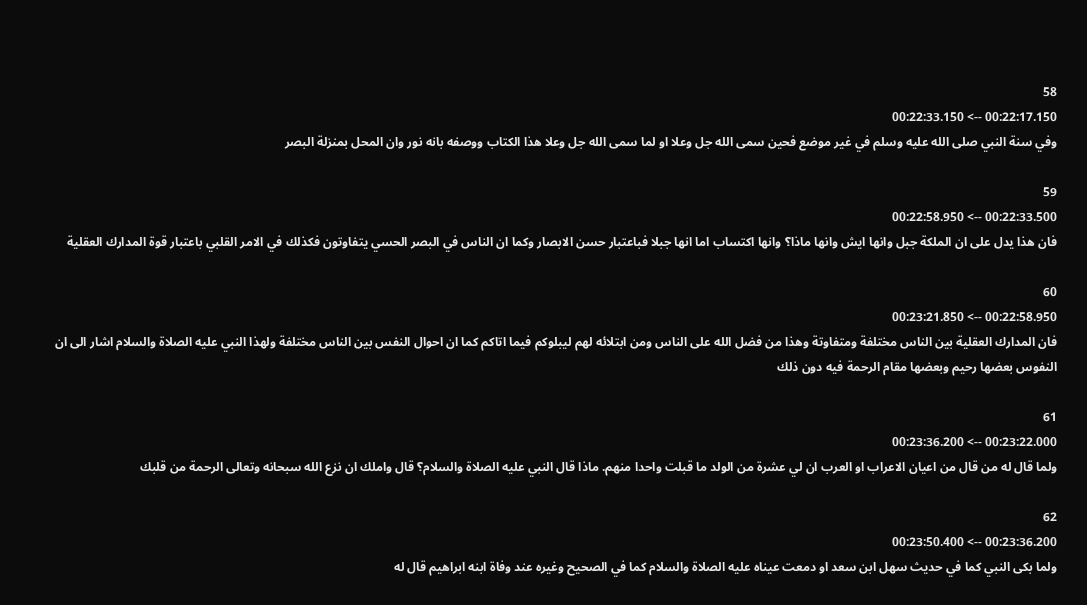58
00:22:17.150 --> 00:22:33.150
وفي سنة النبي صلى الله عليه وسلم في غير موضع فحين سمى الله جل وعلا او لما سمى الله جل وعلا هذا الكتاب ووصفه بانه نور وان المحل بمنزلة البصر

59
00:22:33.500 --> 00:22:58.950
فان هذا يدل على ان الملكة جبل وانها ايش وانها ماذا؟ وانها اكتساب اما انها جبلا فباعتبار حسن الابصار وكما ان الناس في البصر الحسي يتفاوتون فكذلك في الامر القلبي باعتبار قوة المدارك العقلية

60
00:22:58.950 --> 00:23:21.850
فان المدارك العقلية بين الناس مختلفة ومتفاوتة وهذا من فضل الله على الناس ومن ابتلائه لهم ليبلوكم فيما اتاكم كما ان احوال النفس بين الناس مختلفة ولهذا النبي عليه الصلاة والسلام اشار الى ان النفوس بعضها رحيم وبعضها مقام الرحمة فيه دون ذلك

61
00:23:22.000 --> 00:23:36.200
ولما قال له من قال من اعيان الاعراب او العرب ان لي عشرة من الولد ما قبلت واحدا منهم. ماذا قال النبي عليه الصلاة والسلام؟ قال واملك ان نزع الله سبحانه وتعالى الرحمة من قلبك

62
00:23:36.200 --> 00:23:50.400
ولما بكى النبي كما في حديث سهل ابن سعد او دمعت عيناه عليه الصلاة والسلام كما في الصحيح وغيره عند وفاة ابنه ابراهيم قال له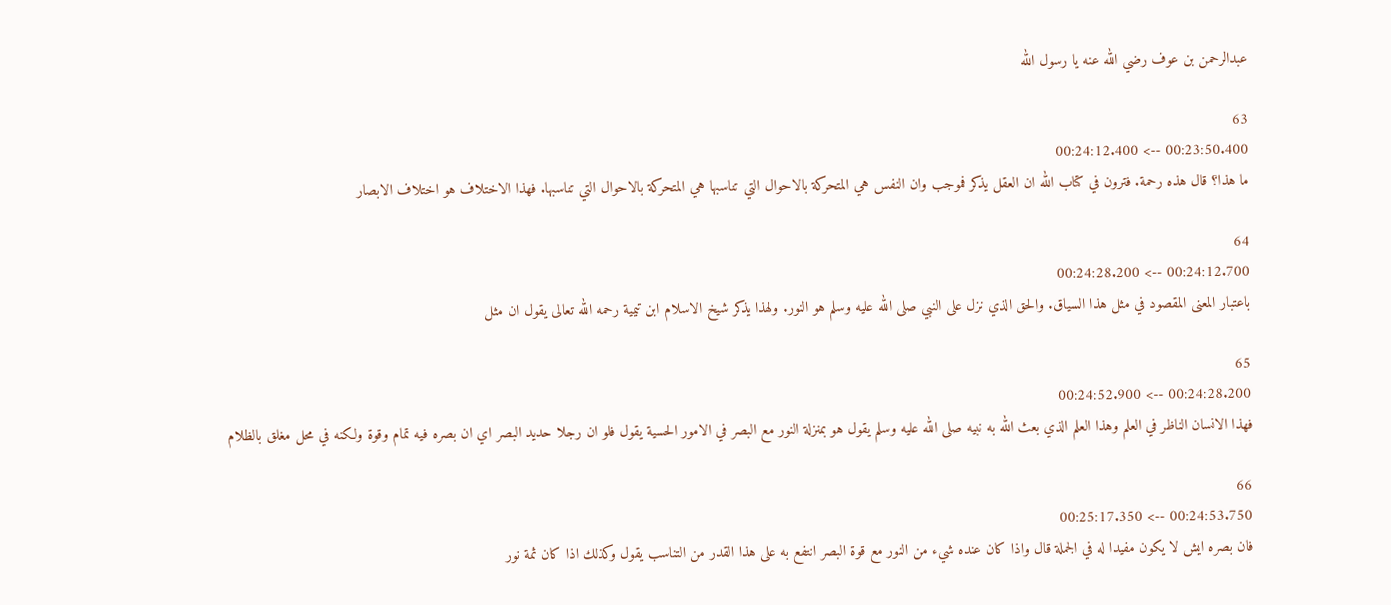عبدالرحمن بن عوف رضي الله عنه يا رسول الله

63
00:23:50.400 --> 00:24:12.400
ما هذا؟ قال هذه رحمة. فترون في كتاب الله ان العقل يذكر فموجب وان النفس هي المتحركة بالاحوال التي تناسبها هي المتحركة بالاحوال التي تناسبها. فهذا الاختلاف هو اختلاف الابصار

64
00:24:12.700 --> 00:24:28.200
باعتبار المعنى المقصود في مثل هذا السياق. والحق الذي نزل على النبي صلى الله عليه وسلم هو النور. ولهذا يذكر شيخ الاسلام ابن تيمية رحمه الله تعالى يقول ان مثل

65
00:24:28.200 --> 00:24:52.900
فهذا الانسان الناظر في العلم وهذا العلم الذي بعث الله به نبيه صلى الله عليه وسلم يقول هو بمنزلة النور مع البصر في الامور الحسية يقول فلو ان رجلا حديد البصر اي ان بصره فيه تمام وقوة ولكنه في محل مغلق بالظلام

66
00:24:53.750 --> 00:25:17.350
فان بصره ايش لا يكون مفيدا له في الجملة قال واذا كان عنده شيء من النور مع قوة البصر انتفع به على هذا القدر من التناسب يقول وكذلك اذا كان ثمة نور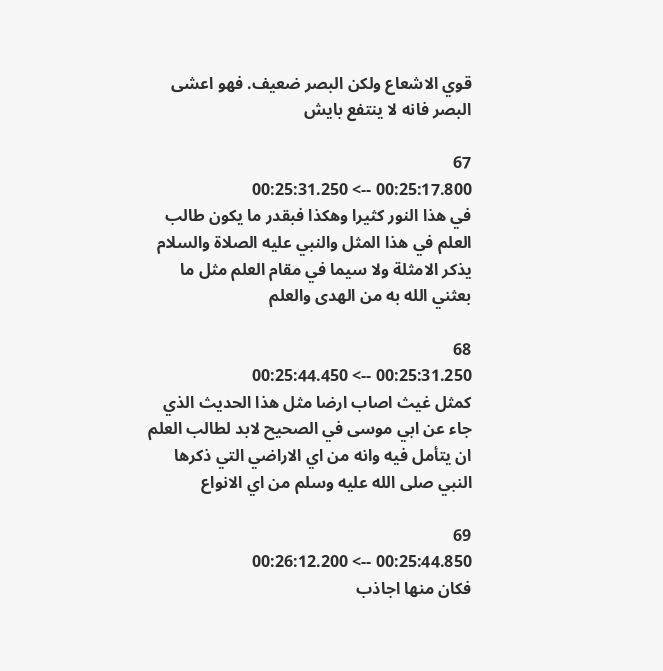قوي الاشعاع ولكن البصر ضعيف. فهو اعشى البصر فانه لا ينتفع بايش

67
00:25:17.800 --> 00:25:31.250
في هذا النور كثيرا وهكذا فبقدر ما يكون طالب العلم في هذا المثل والنبي عليه الصلاة والسلام يذكر الامثلة ولا سيما في مقام العلم مثل ما بعثني الله به من الهدى والعلم

68
00:25:31.250 --> 00:25:44.450
كمثل غيث اصاب ارضا مثل هذا الحديث الذي جاء عن ابي موسى في الصحيح لابد لطالب العلم ان يتأمل فيه وانه من اي الاراضي التي ذكرها النبي صلى الله عليه وسلم من اي الانواع

69
00:25:44.850 --> 00:26:12.200
فكان منها اجاذب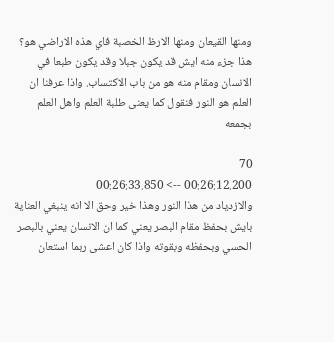ومنها القيعان ومنها الارظ الخصبة فاي هذه الاراضي هو؟ هذا جزء منه ايش قد يكون جبلا وقد يكون طبعا في الانسان ومقام منه هو من باب الاكتساب. واذا عرفنا ان العلم هو النور فنقول كما يعنى طلبة العلم واهل العلم بجمعه

70
00:26:12.200 --> 00:26:33.850
والازدياد من هذا النور وهذا خير وحق الا انه ينبغي العناية بايش بحفظ مقام البصر يعني كما ان الانسان يعني بالبصر الحسي وبحفظه وبقوته واذا كان اعشى ربما استعان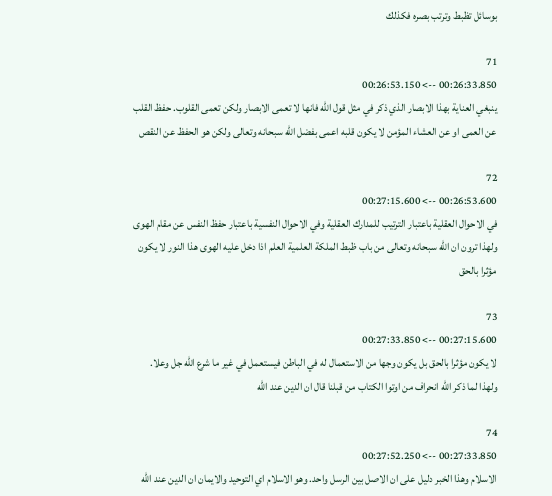بوسائل تظبط وترتب بصره فكذلك

71
00:26:33.850 --> 00:26:53.150
ينبغي العناية بهذا الابصار الذي ذكر في مثل قول الله فانها لا تعمى الابصار ولكن تعمى القلوب. حفظ القلب عن العمى او عن العشاء المؤمن لا يكون قلبه اعمى بفضل الله سبحانه وتعالى ولكن هو الحفظ عن النقص

72
00:26:53.600 --> 00:27:15.600
في الاحوال العقلية باعتبار الترتيب للمدارك العقلية وفي الاحوال النفسية باعتبار حفظ النفس عن مقام الهوى ولهذا ترون ان الله سبحانه وتعالى من باب ظبط الملكة العلمية العلم اذا دخل عليه الهوى هذا النور لا يكون مؤثرا بالحق

73
00:27:15.600 --> 00:27:33.850
لا يكون مؤثرا بالحق بل يكون وجها من الاستعمال له في الباطن فيستعمل في غير ما شرع الله جل وعلا. ولهذا لما ذكر الله انحراف من اوتوا الكتاب من قبلنا قال ان الدين عند الله

74
00:27:33.850 --> 00:27:52.250
الاسلام وهذا الخبر دليل على ان الاصل بين الرسل واحد. وهو الاسلام اي التوحيد والايمان ان الدين عند الله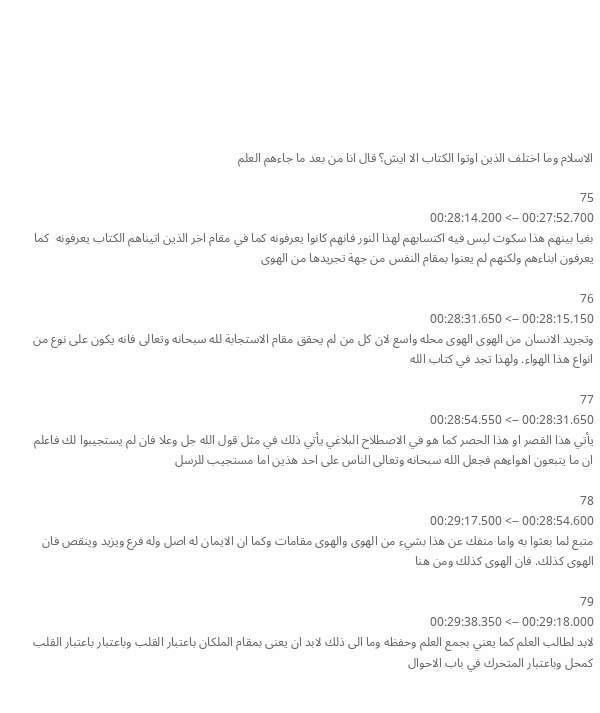الاسلام وما اختلف الذين اوتوا الكتاب الا ايش؟ قال انا من بعد ما جاءهم العلم

75
00:27:52.700 --> 00:28:14.200
بغيا بينهم هذا سكوت ليس فيه اكتسابهم لهذا النور فانهم كانوا يعرفونه كما في مقام اخر الذين اتيناهم الكتاب يعرفونه  كما يعرفون ابناءهم ولكنهم لم يعنوا بمقام النفس من جهة تجريدها من الهوى

76
00:28:15.150 --> 00:28:31.650
وتجريد الانسان من الهوى الهوى محله واسع لان كل من لم يحقق مقام الاستجابة لله سبحانه وتعالى فانه يكون على نوع من انواع هذا الهواء. ولهذا تجد في كتاب الله

77
00:28:31.650 --> 00:28:54.550
يأتي هذا القصر او هذا الحصر كما هو في الاصطلاح البلاغي يأتي ذلك في مثل قول الله جل وعلا فان لم يستجيبوا لك فاعلم ان ما يتبعون اهواءهم فجعل الله سبحانه وتعالى الناس على احد هذين اما مستجيب للرسل

78
00:28:54.600 --> 00:29:17.500
متبع لما بعثوا به واما منفك عن هذا بشيء من الهوى والهوى مقامات وكما ان الايمان له اصل وله فرع ويزيد وينقص فان الهوى كذلك. فان الهوى كذلك ومن هنا

79
00:29:18.000 --> 00:29:38.350
لابد لطالب العلم كما يعني بجمع العلم وحفظه وما الى ذلك لابد ان يعنى بمقام الملكان باعتبار القلب وباعتبار باعتبار القلب كمحل وباعتبار المتحرك في باب الاحوال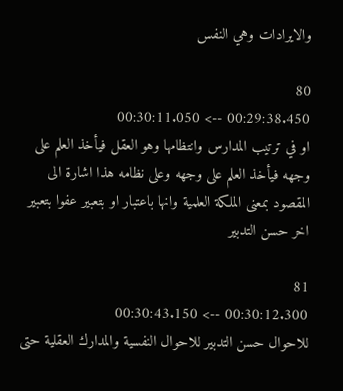والايرادات وهي النفس

80
00:29:38.450 --> 00:30:11.050
او في ترتيب المدارس وانتظامها وهو العقل فيأخذ العلم على وجهه فيأخذ العلم على وجهه وعلى نظامه هذا اشارة الى المقصود بمعنى الملكة العلمية وانها باعتبار او بتعبير عفوا بتعبير اخر حسن التدبير

81
00:30:12.300 --> 00:30:43.150
للاحوال حسن التدبير للاحوال النفسية والمدارك العقلية حتى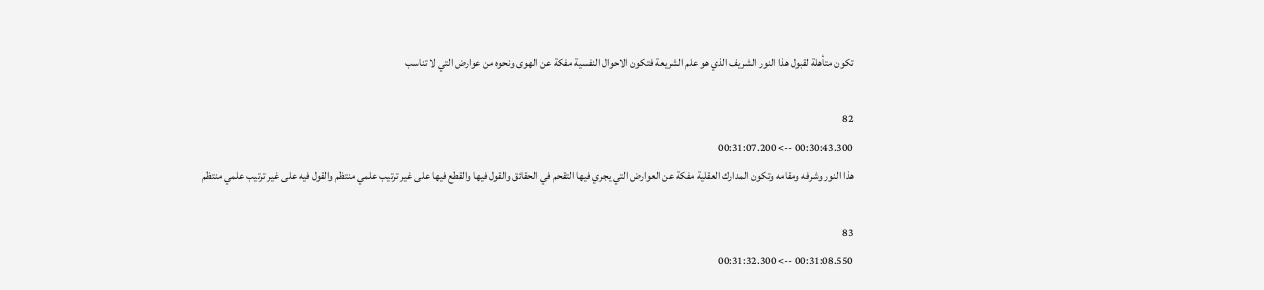تكون متأهلة لقبول هذا النور الشريف الذي هو علم الشريعة فتكون الاحوال النفسية مفكة عن الهوى ونحوه من عوارض التي لا تناسب

82
00:30:43.300 --> 00:31:07.200
هذا النور وشرفه ومقامه وتكون المدارك العقلية مفكة عن العوارض التي يجري فيها التقحم في الحقائق والقول فيها والقطع فيها على غير ترتيب علمي منتظم والقول فيه على غير ترتيب علمي منتظم

83
00:31:08.550 --> 00:31:32.300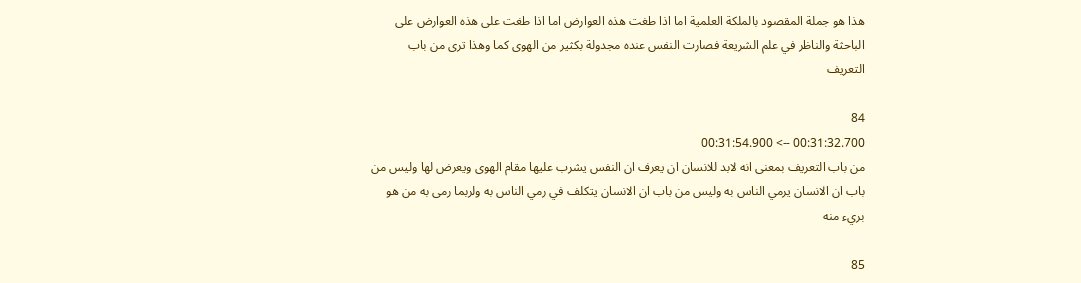هذا هو جملة المقصود بالملكة العلمية اما اذا طغت هذه العوارض اما اذا طغت على هذه العوارض على الباحثة والناظر في علم الشريعة فصارت النفس عنده مجدولة بكثير من الهوى كما وهذا ترى من باب التعريف

84
00:31:32.700 --> 00:31:54.900
من باب التعريف بمعنى انه لابد للانسان ان يعرف ان النفس يشرب عليها مقام الهوى ويعرض لها وليس من باب ان الانسان يرمي الناس به وليس من باب ان الانسان يتكلف في رمي الناس به ولربما رمى به من هو بريء منه

85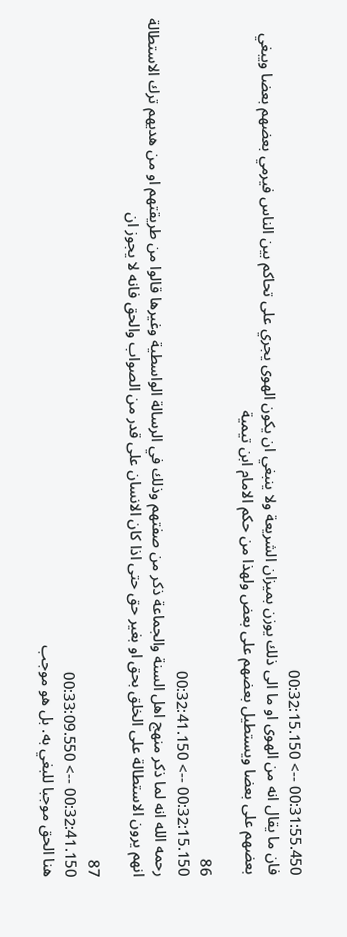00:31:55.450 --> 00:32:15.150
فان ما يقال انه من الهوى او ما الى ذلك يوزن بميزان الشريعة ولا ينبغي ان يكون الهوى يجري على تحاكم بين الناس فيرمي بعضهم بعضا ويبغي بعضهم على بعضا ويستطيل بعضهم على بعض ولهذا من حكم الامام ابن تيمية

86
00:32:15.150 --> 00:32:41.150
رحمه الله انه لما ذكر منهج اهل السنة والجماعة ذكر من صفتهم وذلك في الرسالة الواسطية وغيرها قالوا من طريقتهم او من هديهم ترك الاستطالة انهم يرون الاستطالة على الخلق بحق او بغير حق حتى اذا كان الانسان على قدر من الصواب والحق فانه لا يجوز ان

87
00:32:41.150 --> 00:33:09.550
هنا الحق موجبا للبغي به. بل هو موجب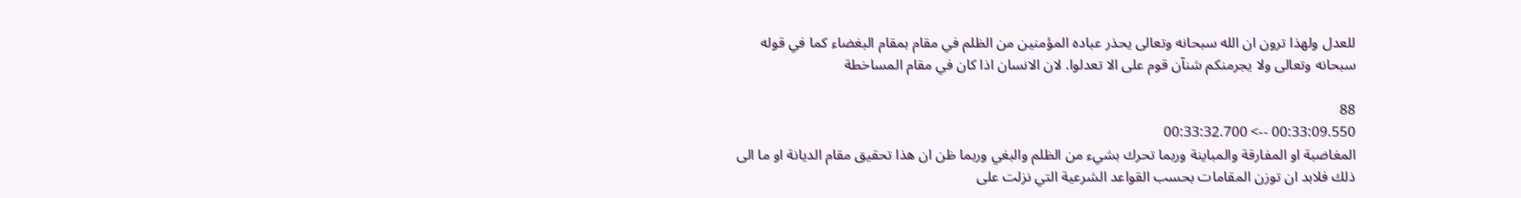للعدل ولهذا ترون ان الله سبحانه وتعالى يحذر عباده المؤمنين من الظلم في مقام بمقام البغضاء كما في قوله سبحانه وتعالى ولا يجرمنكم شنآن قوم على الا تعدلوا. لان الانسان اذا كان في مقام المساخطة

88
00:33:09.550 --> 00:33:32.700
المغاضبة او المفارقة والمباينة وربما تحرك بشيء من الظلم والبغي وربما ظن ان هذا تحقيق مقام الديانة او ما الى ذلك فلابد ان توزن المقامات بحسب القواعد الشرعية التي نزلت على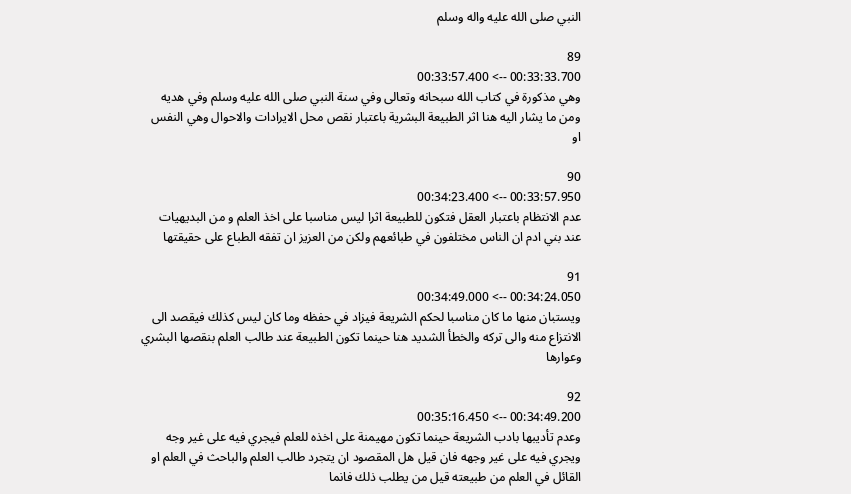النبي صلى الله عليه واله وسلم

89
00:33:33.700 --> 00:33:57.400
وهي مذكورة في كتاب الله سبحانه وتعالى وفي سنة النبي صلى الله عليه وسلم وفي هديه ومن ما يشار اليه هنا اثر الطبيعة البشرية باعتبار نقص محل الايرادات والاحوال وهي النفس او

90
00:33:57.950 --> 00:34:23.400
عدم الانتظام باعتبار العقل فتكون للطبيعة اثرا ليس مناسبا على اخذ العلم و من البديهيات عند بني ادم ان الناس مختلفون في طبائعهم ولكن من العزيز ان تفقه الطباع على حقيقتها

91
00:34:24.050 --> 00:34:49.000
ويستبان منها ما كان مناسبا لحكم الشريعة فيزاد في حفظه وما كان ليس كذلك فيقصد الى الانتزاع منه والى تركه والخطأ الشديد هنا حينما تكون الطبيعة عند طالب العلم بنقصها البشري وعوارها

92
00:34:49.200 --> 00:35:16.450
وعدم تأديبها بادب الشريعة حينما تكون مهيمنة على اخذه للعلم فيجري فيه على غير وجه ويجري فيه على غير وجهه فان قيل هل المقصود ان يتجرد طالب العلم والباحث في العلم او القائل في العلم من طبيعته قيل من يطلب ذلك فانما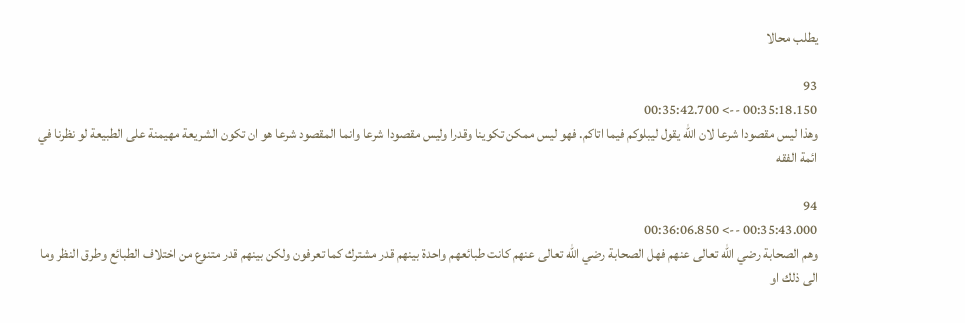يطلب محالا

93
00:35:18.150 --> 00:35:42.700
وهذا ليس مقصودا شرعا لان الله يقول ليبلوكم فيما اتاكم. فهو ليس ممكن تكوينا وقدرا وليس مقصودا شرعا وانما المقصود شرعا هو ان تكون الشريعة مهيمنة على الطبيعة لو نظرنا في ائمة الفقه

94
00:35:43.000 --> 00:36:06.850
وهم الصحابة رضي الله تعالى عنهم فهل الصحابة رضي الله تعالى عنهم كانت طبائعهم واحدة بينهم قدر مشترك كما تعرفون ولكن بينهم قدر متنوع من اختلاف الطبائع وطرق النظر وما الى ذلك او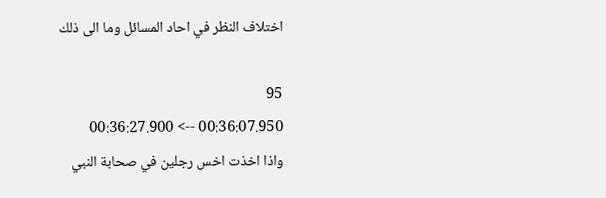اختلاف النظر في احاد المسائل وما الى ذلك

95
00:36:07.950 --> 00:36:27.900
واذا اخذت اخس رجلين في صحابة النبي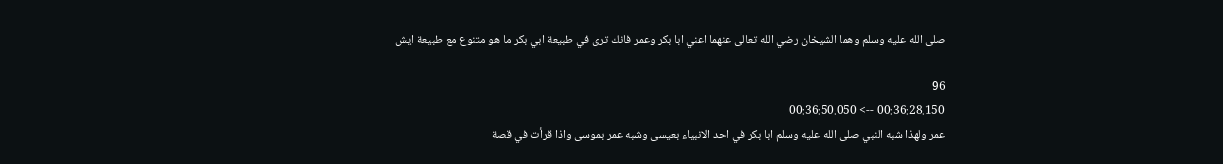صلى الله عليه وسلم وهما الشيخان رضي الله تعالى عنهما اعني ابا بكر وعمر فانك ترى في طبيعة ابي بكر ما هو متنوع مع طبيعة ايش

96
00:36:28.150 --> 00:36:50.050
عمر ولهذا شبه النبي صلى الله عليه وسلم ابا بكر في احد الانبياء بعيسى وشبه عمر بموسى واذا قرأت في قصة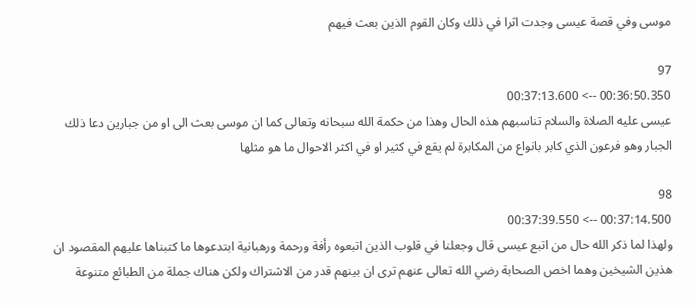موسى وفي قصة عيسى وجدت اثرا في ذلك وكان القوم الذين بعث فيهم

97
00:36:50.350 --> 00:37:13.600
عيسى عليه الصلاة والسلام تناسبهم هذه الحال وهذا من حكمة الله سبحانه وتعالى كما ان موسى بعث الى او من جبارين دعا ذلك الجبار وهو فرعون الذي كابر بانواع من المكابرة لم يقع في كثير او في اكثر الاحوال ما هو مثلها

98
00:37:14.500 --> 00:37:39.550
ولهذا لما ذكر الله حال من اتبع عيسى قال وجعلنا في قلوب الذين اتبعوه رأفة ورحمة ورهبانية ابتدعوها ما كتبناها عليهم المقصود ان هذين الشيخين وهما اخص الصحابة رضي الله تعالى عنهم ترى ان بينهم قدر من الاشتراك ولكن هناك جملة من الطبائع متنوعة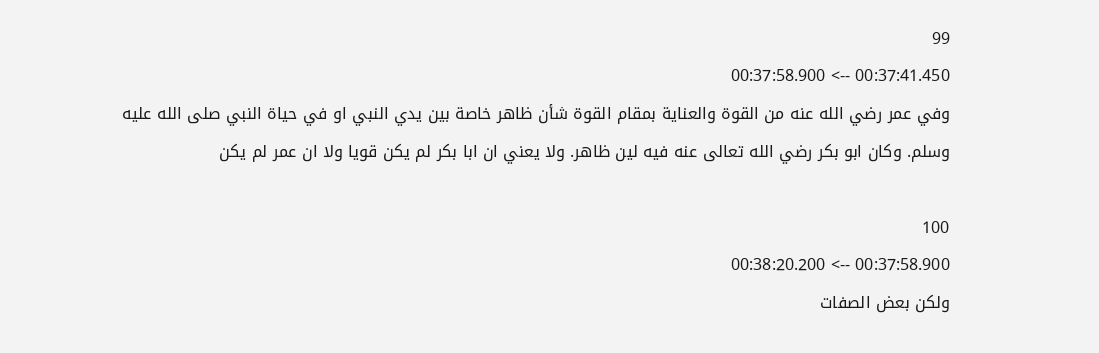99
00:37:41.450 --> 00:37:58.900
وفي عمر رضي الله عنه من القوة والعناية بمقام القوة شأن ظاهر خاصة بين يدي النبي او في حياة النبي صلى الله عليه وسلم. وكان ابو بكر رضي الله تعالى عنه فيه لين ظاهر. ولا يعني ان ابا بكر لم يكن قويا ولا ان عمر لم يكن

100
00:37:58.900 --> 00:38:20.200
ولكن بعض الصفات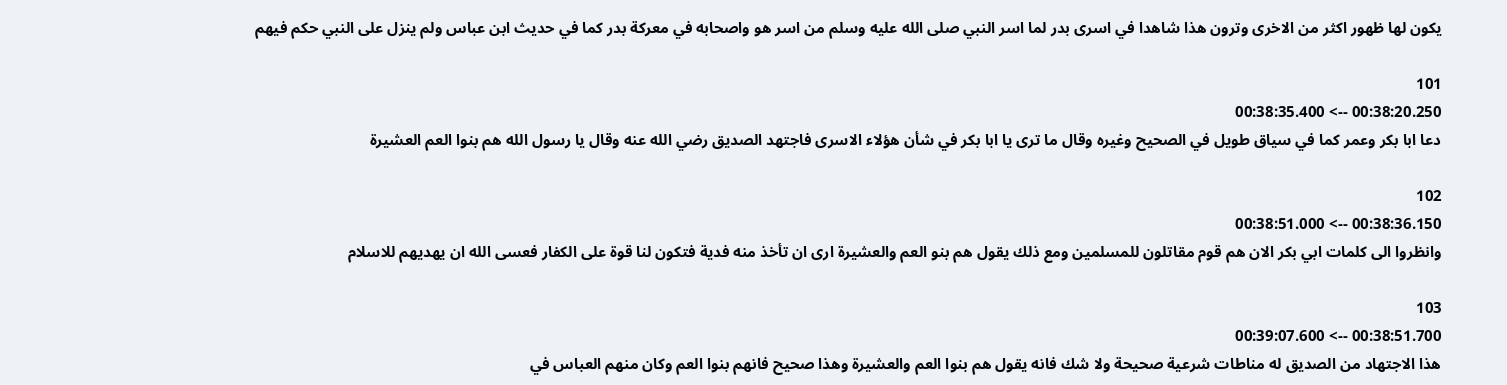يكون لها ظهور اكثر من الاخرى وترون هذا شاهدا في اسرى بدر لما اسر النبي صلى الله عليه وسلم من اسر هو واصحابه في معركة بدر كما في حديث ابن عباس ولم ينزل على النبي حكم فيهم

101
00:38:20.250 --> 00:38:35.400
دعا ابا بكر وعمر كما في سياق طويل في الصحيح وغيره وقال ما ترى يا ابا بكر في شأن هؤلاء الاسرى فاجتهد الصديق رضي الله عنه وقال يا رسول الله هم بنوا العم العشيرة

102
00:38:36.150 --> 00:38:51.000
وانظروا الى كلمات ابي بكر الان هم قوم مقاتلون للمسلمين ومع ذلك يقول هم بنو العم والعشيرة ارى ان تأخذ منه فدية فتكون لنا قوة على الكفار فعسى الله ان يهديهم للاسلام

103
00:38:51.700 --> 00:39:07.600
هذا الاجتهاد من الصديق له مناطات شرعية صحيحة ولا شك فانه يقول هم بنوا العم والعشيرة وهذا صحيح فانهم بنوا العم وكان منهم العباس في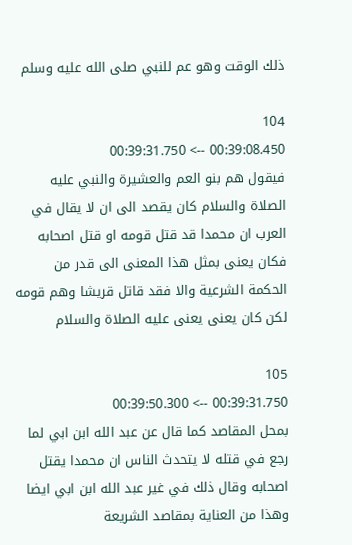ذلك الوقت وهو عم للنبي صلى الله عليه وسلم

104
00:39:08.450 --> 00:39:31.750
فيقول هم بنو العم والعشيرة والنبي عليه الصلاة والسلام كان يقصد الى ان لا يقال في العرب ان محمدا قد قتل قومه او قتل اصحابه فكان يعنى بمثل هذا المعنى الى قدر من الحكمة الشرعية والا فقد قاتل قريشا وهم قومه لكن كان يعنى يعنى عليه الصلاة والسلام

105
00:39:31.750 --> 00:39:50.300
بمحل المقاصد كما قال عن عبد الله ابن ابي لما رجع في قتله لا يتحدث الناس ان محمدا يقتل اصحابه وقال ذلك في غير عبد الله ابن ابي ايضا وهذا من العناية بمقاصد الشريعة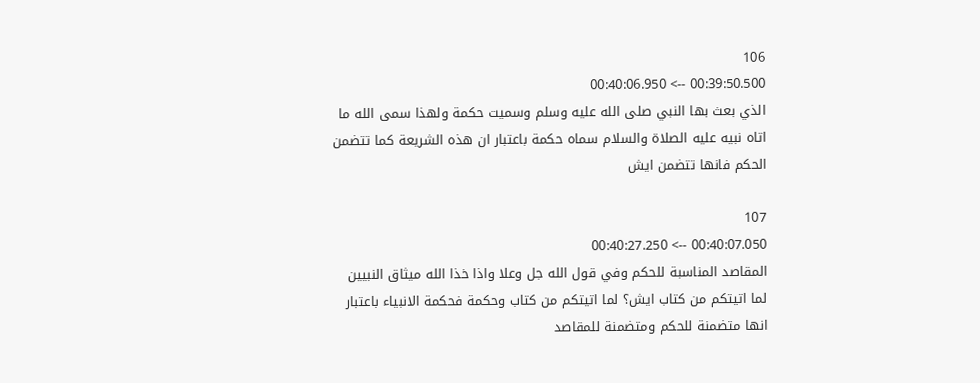106
00:39:50.500 --> 00:40:06.950
الذي بعث بها النبي صلى الله عليه وسلم وسميت حكمة ولهذا سمى الله ما اتاه نبيه عليه الصلاة والسلام سماه حكمة باعتبار ان هذه الشريعة كما تتضمن الحكم فانها تتضمن ايش

107
00:40:07.050 --> 00:40:27.250
المقاصد المناسبة للحكم وفي قول الله جل وعلا واذا خذا الله ميثاق النبيين لما اتيتكم من كتاب ايش؟ لما اتيتكم من كتاب وحكمة فحكمة الانبياء باعتبار انها متضمنة للحكم ومتضمنة للمقاصد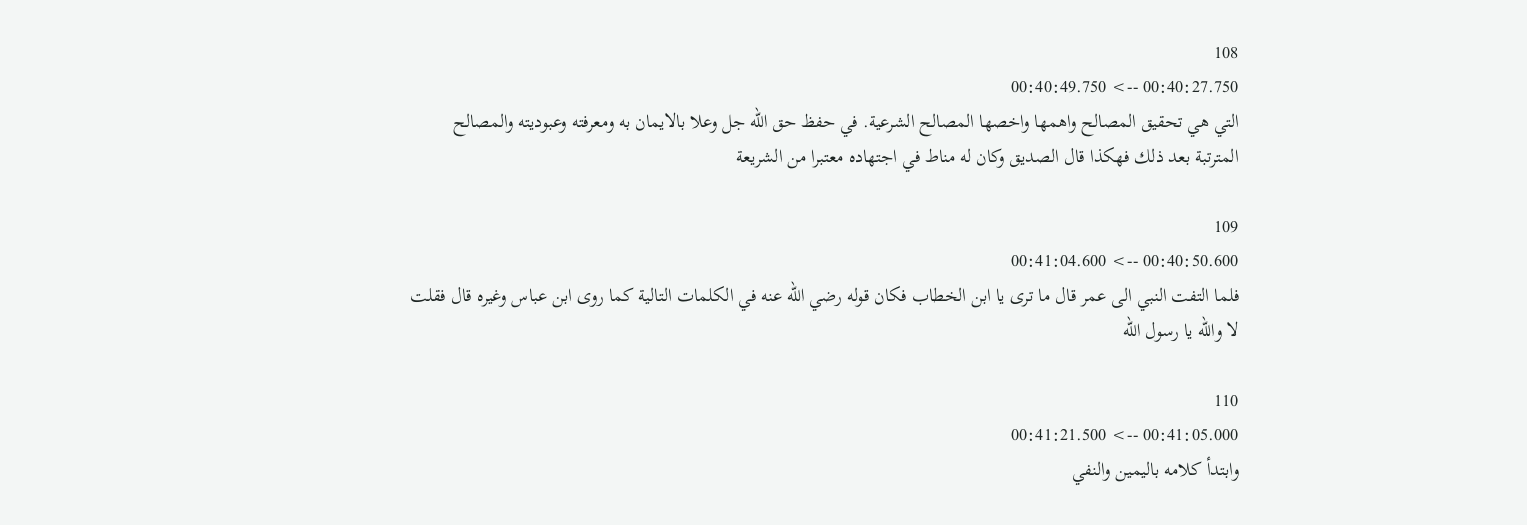108
00:40:27.750 --> 00:40:49.750
التي هي تحقيق المصالح واهمها واخصها المصالح الشرعية. في حفظ حق الله جل وعلا بالايمان به ومعرفته وعبوديته والمصالح المترتبة بعد ذلك فهكذا قال الصديق وكان له مناط في اجتهاده معتبرا من الشريعة

109
00:40:50.600 --> 00:41:04.600
فلما التفت النبي الى عمر قال ما ترى يا ابن الخطاب فكان قوله رضي الله عنه في الكلمات التالية كما روى ابن عباس وغيره قال فقلت لا والله يا رسول الله

110
00:41:05.000 --> 00:41:21.500
وابتدأ كلامه باليمين والنفي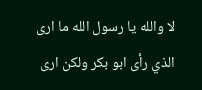لا والله يا رسول الله ما ارى الذي رأى ابو بكر ولكن ارى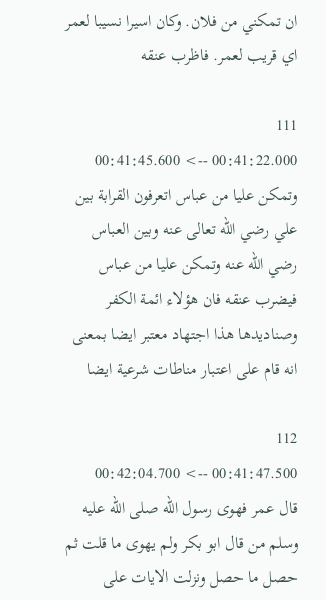ان تمكني من فلان. وكان اسيرا نسيبا لعمر اي قريب لعمر. فاظرب عنقه

111
00:41:22.000 --> 00:41:45.600
وتمكن عليا من عباس اتعرفون القرابة بين علي رضي الله تعالى عنه وبين العباس رضي الله عنه وتمكن عليا من عباس فيضرب عنقه فان هؤلاء ائمة الكفر وصناديدها هذا اجتهاد معتبر ايضا بمعنى انه قام على اعتبار مناطات شرعية ايضا

112
00:41:47.500 --> 00:42:04.700
قال عمر فهوى رسول الله صلى الله عليه وسلم من قال ابو بكر ولم يهوى ما قلت ثم حصل ما حصل ونزلت الايات على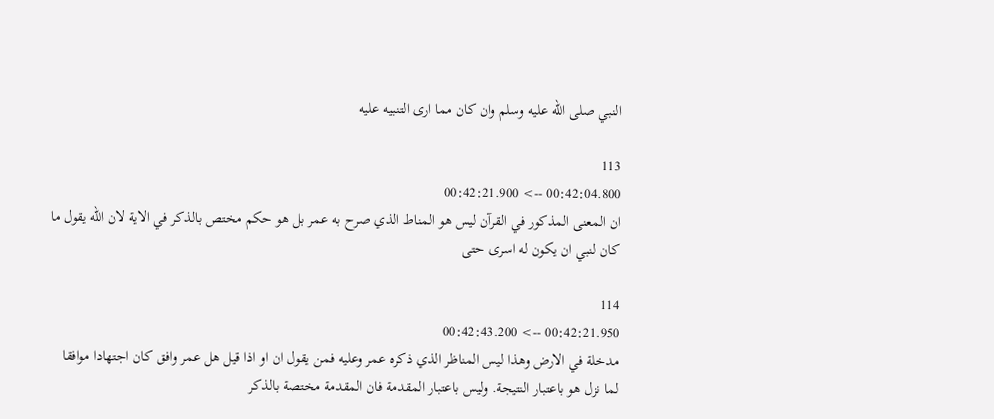النبي صلى الله عليه وسلم وان كان مما ارى التنبيه عليه

113
00:42:04.800 --> 00:42:21.900
ان المعنى المذكور في القرآن ليس هو المناط الذي صرح به عمر بل هو حكم مختص بالذكر في الاية لان الله يقول ما كان لنبي ان يكون له اسرى حتى

114
00:42:21.950 --> 00:42:43.200
مدخلة في الارض وهذا ليس المناظر الذي ذكره عمر وعليه فمن يقول ان او اذا قيل هل عمر وافق كان اجتهادا موافقا لما نزل هو باعتبار النتيجة. وليس باعتبار المقدمة فان المقدمة مختصة بالذكر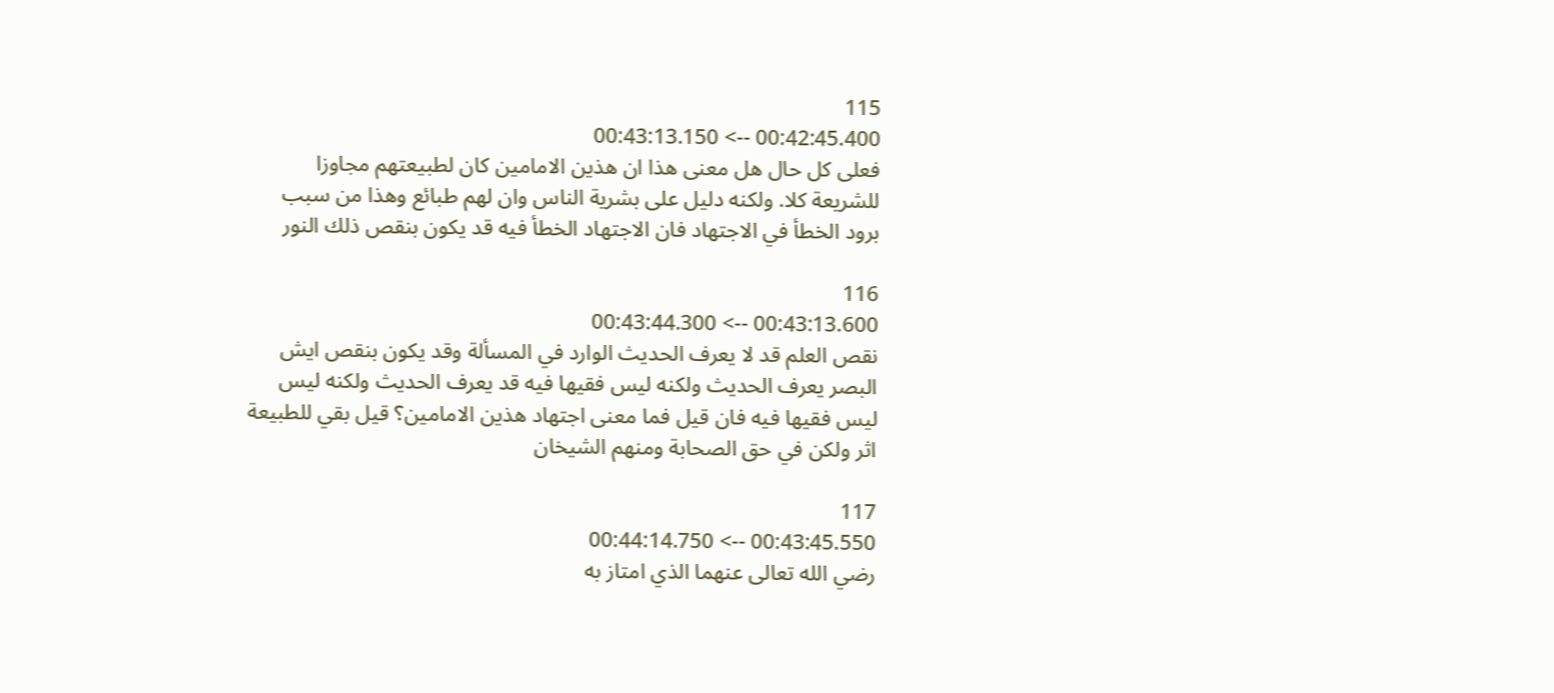115
00:42:45.400 --> 00:43:13.150
فعلى كل حال هل معنى هذا ان هذين الامامين كان لطبيعتهم مجاوزا للشريعة كلا. ولكنه دليل على بشرية الناس وان لهم طبائع وهذا من سبب برود الخطأ في الاجتهاد فان الاجتهاد الخطأ فيه قد يكون بنقص ذلك النور

116
00:43:13.600 --> 00:43:44.300
نقص العلم قد لا يعرف الحديث الوارد في المسألة وقد يكون بنقص ايش البصر يعرف الحديث ولكنه ليس فقيها فيه قد يعرف الحديث ولكنه ليس ليس فقيها فيه فان قيل فما معنى اجتهاد هذين الامامين؟ قيل بقي للطبيعة اثر ولكن في حق الصحابة ومنهم الشيخان

117
00:43:45.550 --> 00:44:14.750
رضي الله تعالى عنهما الذي امتاز به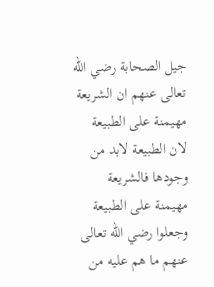جيل الصحابة رضي الله تعالى عنهم ان الشريعة مهيمنة على الطبيعة لان الطبيعة لابد من وجودها فالشريعة مهيمنة على الطبيعة وجعلوا رضي الله تعالى عنهم ما هم عليه من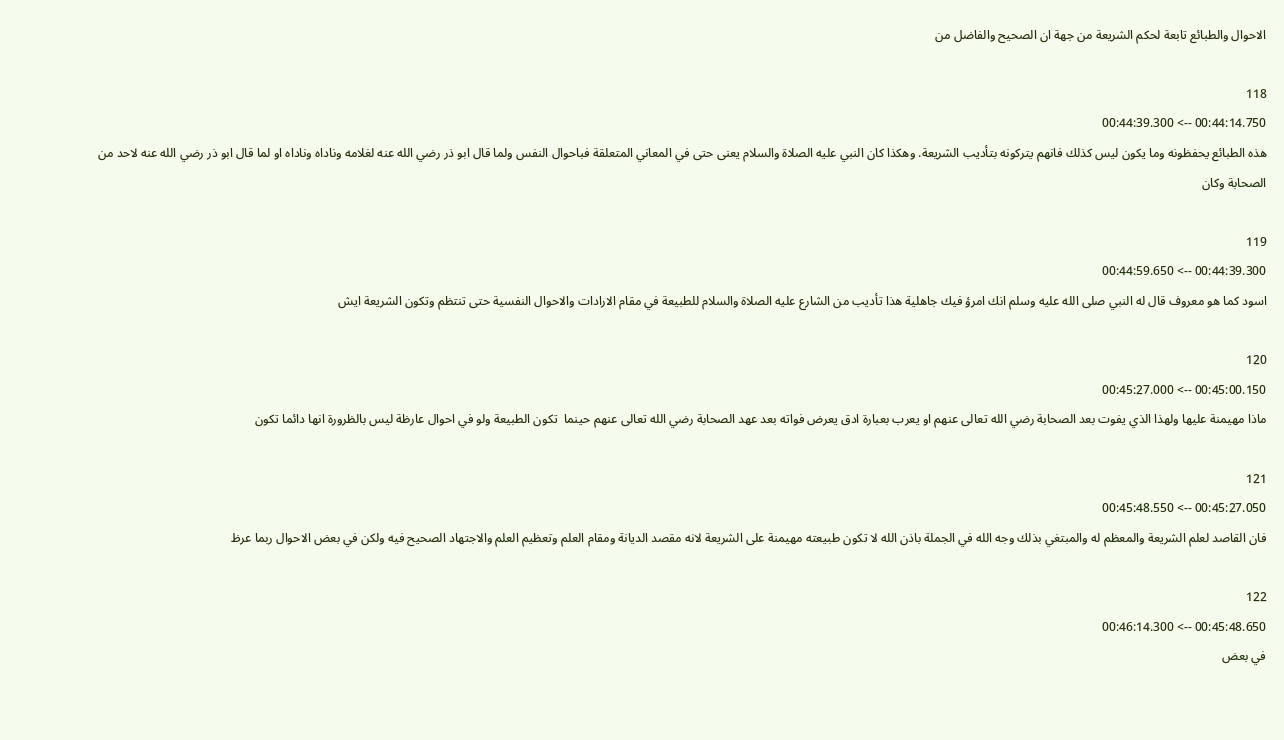الاحوال والطبائع تابعة لحكم الشريعة من جهة ان الصحيح والفاضل من

118
00:44:14.750 --> 00:44:39.300
هذه الطبائع يحفظونه وما يكون ليس كذلك فانهم يتركونه بتأديب الشريعة. وهكذا كان النبي عليه الصلاة والسلام يعنى حتى في المعاني المتعلقة فباحوال النفس ولما قال ابو ذر رضي الله عنه لغلامه وناداه وناداه او لما قال ابو ذر رضي الله عنه لاحد من الصحابة وكان

119
00:44:39.300 --> 00:44:59.650
اسود كما هو معروف قال له النبي صلى الله عليه وسلم انك امرؤ فيك جاهلية هذا تأديب من الشارع عليه الصلاة والسلام للطبيعة في مقام الارادات والاحوال النفسية حتى تنتظم وتكون الشريعة ايش

120
00:45:00.150 --> 00:45:27.000
ماذا مهيمنة عليها ولهذا الذي يفوت بعد الصحابة رضي الله تعالى عنهم او يعرب بعبارة ادق يعرض فواته بعد عهد الصحابة رضي الله تعالى عنهم حينما  تكون الطبيعة ولو في احوال عارظة ليس بالظرورة انها دائما تكون

121
00:45:27.050 --> 00:45:48.550
فان القاصد لعلم الشريعة والمعظم له والمبتغي بذلك وجه الله في الجملة باذن الله لا تكون طبيعته مهيمنة على الشريعة لانه مقصد الديانة ومقام العلم وتعظيم العلم والاجتهاد الصحيح فيه ولكن في بعض الاحوال ربما عرظ

122
00:45:48.650 --> 00:46:14.300
في بعض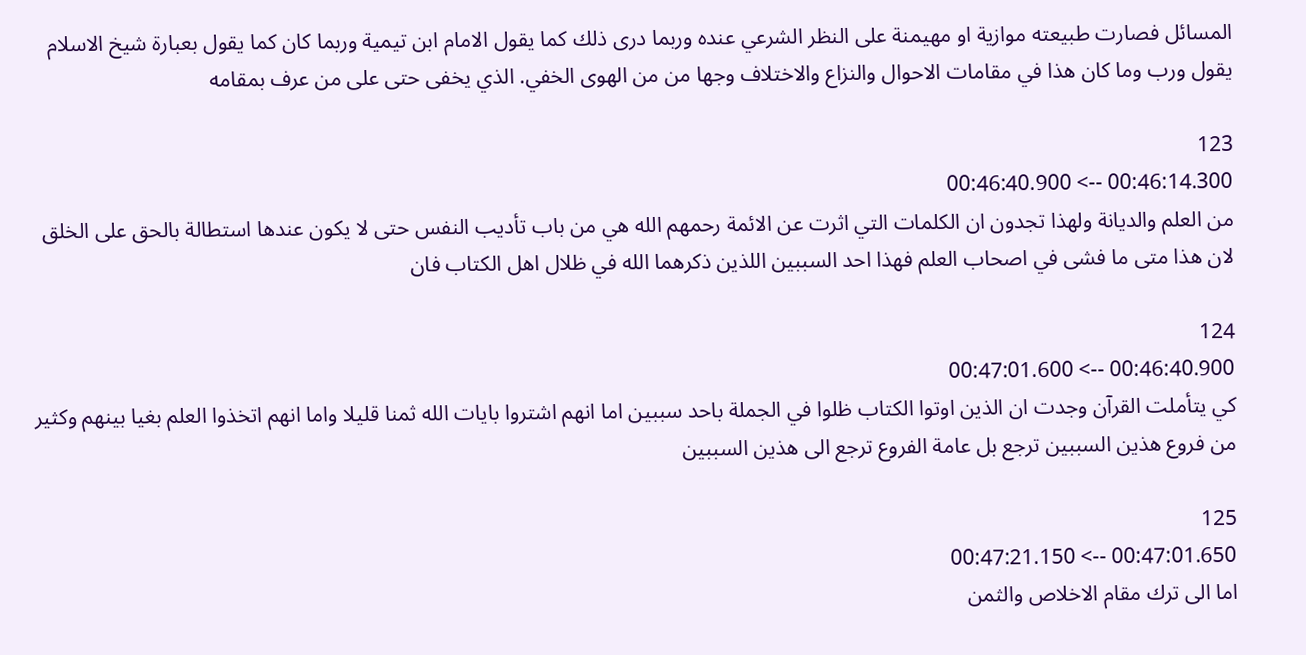المسائل فصارت طبيعته موازية او مهيمنة على النظر الشرعي عنده وربما درى ذلك كما يقول الامام ابن تيمية وربما كان كما يقول بعبارة شيخ الاسلام يقول ورب وما كان هذا في مقامات الاحوال والنزاع والاختلاف وجها من من الهوى الخفي. الذي يخفى حتى على من عرف بمقامه

123
00:46:14.300 --> 00:46:40.900
من العلم والديانة ولهذا تجدون ان الكلمات التي اثرت عن الائمة رحمهم الله هي من باب تأديب النفس حتى لا يكون عندها استطالة بالحق على الخلق لان هذا متى ما فشى في اصحاب العلم فهذا احد السببين اللذين ذكرهما الله في ظلال اهل الكتاب فان

124
00:46:40.900 --> 00:47:01.600
كي يتأملت القرآن وجدت ان الذين اوتوا الكتاب ظلوا في الجملة باحد سببين اما انهم اشتروا بايات الله ثمنا قليلا واما انهم اتخذوا العلم بغيا بينهم وكثير من فروع هذين السببين ترجع بل عامة الفروع ترجع الى هذين السببين

125
00:47:01.650 --> 00:47:21.150
اما الى ترك مقام الاخلاص والثمن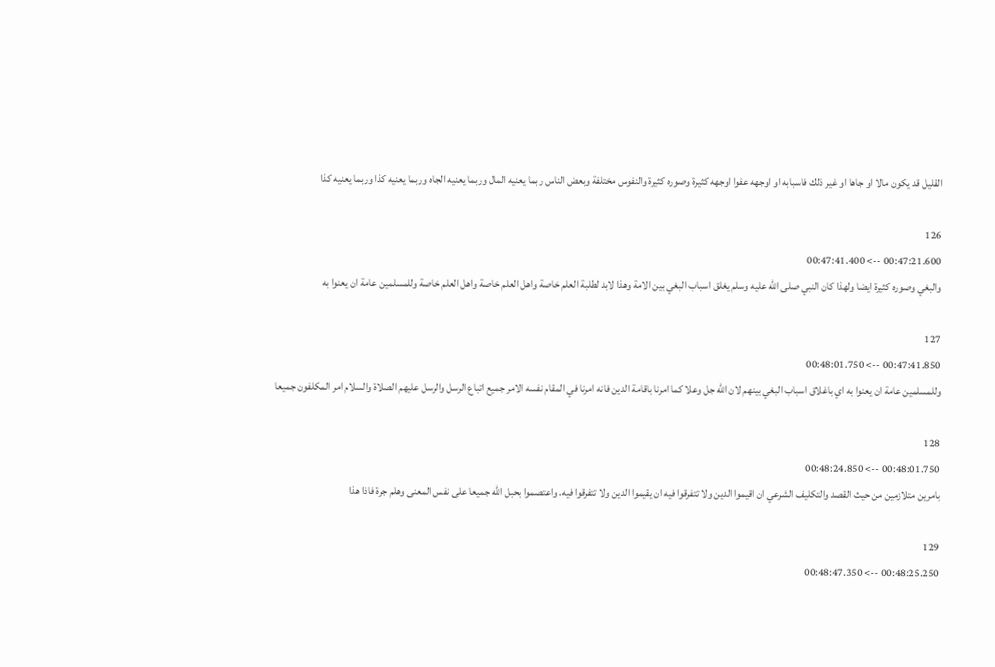القليل قد يكون مالا او جاها او غير ذلك فاسبابه او اوجهه عفوا اوجهه كثيرة وصوره كثيرة والنفوس مختلفة وبعض الناس ربما يعنيه المال وربما يعنيه الجاه وربما يعنيه كذا وربما يعنيه كذا

126
00:47:21.600 --> 00:47:41.400
والبغي وصوره كثيرة ايضا ولهذا كان النبي صلى الله عليه وسلم يغلق اسباب البغي بين الامة وهذا لابد لطلبة العلم خاصة واهل العلم خاصة واهل العلم خاصة وللمسلمين عامة ان يعنوا به

127
00:47:41.850 --> 00:48:01.750
وللمسلمين عامة ان يعنوا به اي باغلاق اسباب البغي بينهم لان الله جل وعلا كما امرنا باقامة الدين فانه امرنا في المقام نفسه الامر جميع اتباع الرسل والرسل عليهم الصلاة والسلام امر المكلفون جميعا

128
00:48:01.750 --> 00:48:24.850
بامرين متلازمين من حيث القصد والتكليف الشرعي ان اقيموا الدين ولا تتفرقوا فيه ان يقيموا الدين ولا تتفرقوا فيه. واعتصموا بحبل الله جميعا على نفس المعنى وهلم جرة فاذا هذا

129
00:48:25.250 --> 00:48:47.350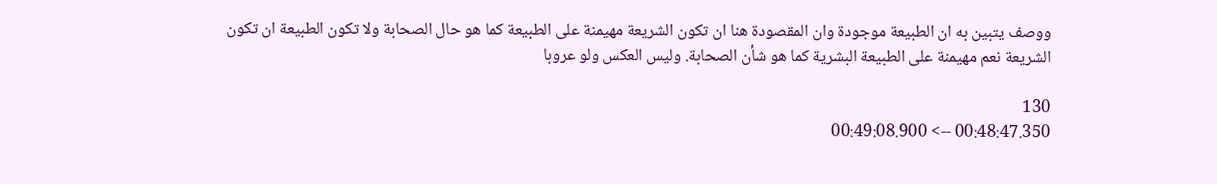ووصف يتبين به ان الطبيعة موجودة وان المقصودة هنا ان تكون الشريعة مهيمنة على الطبيعة كما هو حال الصحابة ولا تكون الطبيعة ان تكون الشريعة نعم مهيمنة على الطبيعة البشرية كما هو شأن الصحابة. وليس العكس ولو عروبا

130
00:48:47.350 --> 00:49:08.900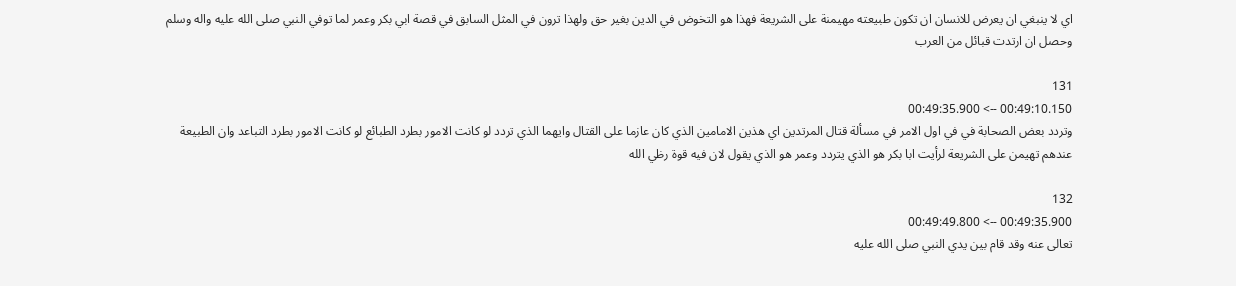اي لا ينبغي ان يعرض للانسان ان تكون طبيعته مهيمنة على الشريعة فهذا هو التخوض في الدين بغير حق ولهذا ترون في المثل السابق في قصة ابي بكر وعمر لما توفي النبي صلى الله عليه واله وسلم وحصل ان ارتدت قبائل من العرب

131
00:49:10.150 --> 00:49:35.900
وتردد بعض الصحابة في في اول الامر في مسألة قتال المرتدين اي هذين الامامين الذي كان عازما على القتال وايهما الذي تردد لو كانت الامور بطرد الطبائع لو كانت الامور بطرد التباعد وان الطبيعة عندهم تهيمن على الشريعة لرأيت ابا بكر هو الذي يتردد وعمر هو الذي يقول لان فيه قوة رظي الله

132
00:49:35.900 --> 00:49:49.800
تعالى عنه وقد قام بين يدي النبي صلى الله عليه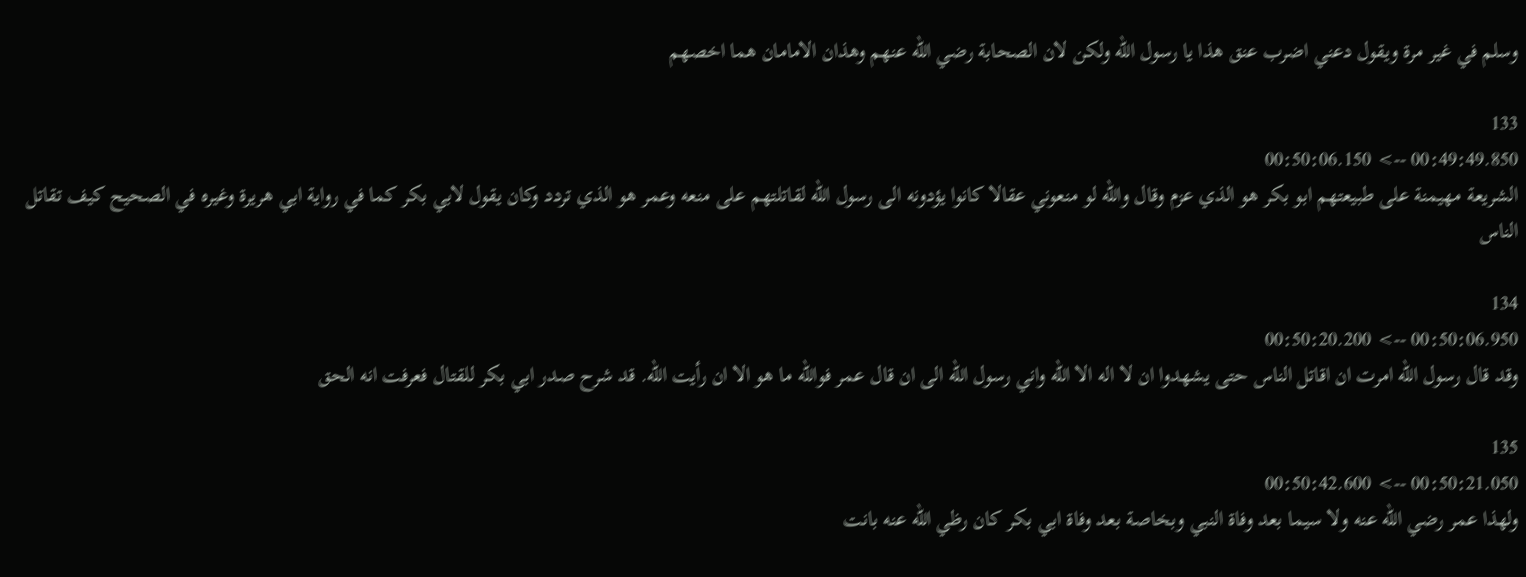وسلم في غير مرة ويقول دعني اضرب عنق هذا يا رسول الله ولكن لان الصحابة رضي الله عنهم وهذان الامامان هما اخصهم

133
00:49:49.850 --> 00:50:06.150
الشريعة مهيمنة على طبيعتهم ابو بكر هو الذي عزم وقال والله لو منعوني عقالا كانوا يؤدونه الى رسول الله لقاتلتهم على منعه وعمر هو الذي تردد وكان يقول لابي بكر كما في رواية ابي هريرة وغيره في الصحيح كيف تقاتل الناس

134
00:50:06.950 --> 00:50:20.200
وقد قال رسول الله امرت ان اقاتل الناس حتى يشهدوا ان لا اله الا الله واني رسول الله الى ان قال عمر فوالله ما هو الا ان رأيت الله. قد شرح صدر ابي بكر للقتال فعرفت انه الحق

135
00:50:21.050 --> 00:50:42.600
ولهذا عمر رضي الله عنه ولا سيما بعد وفاة النبي وبخاصة بعد وفاة ابي بكر كان رظي الله عنه بانت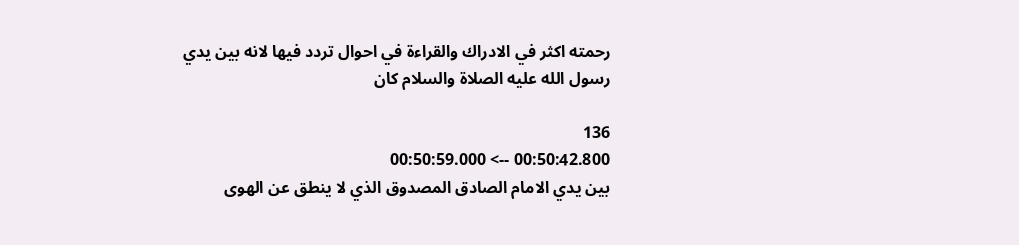رحمته اكثر في الادراك والقراءة في احوال تردد فيها لانه بين يدي رسول الله عليه الصلاة والسلام كان

136
00:50:42.800 --> 00:50:59.000
بين يدي الامام الصادق المصدوق الذي لا ينطق عن الهوى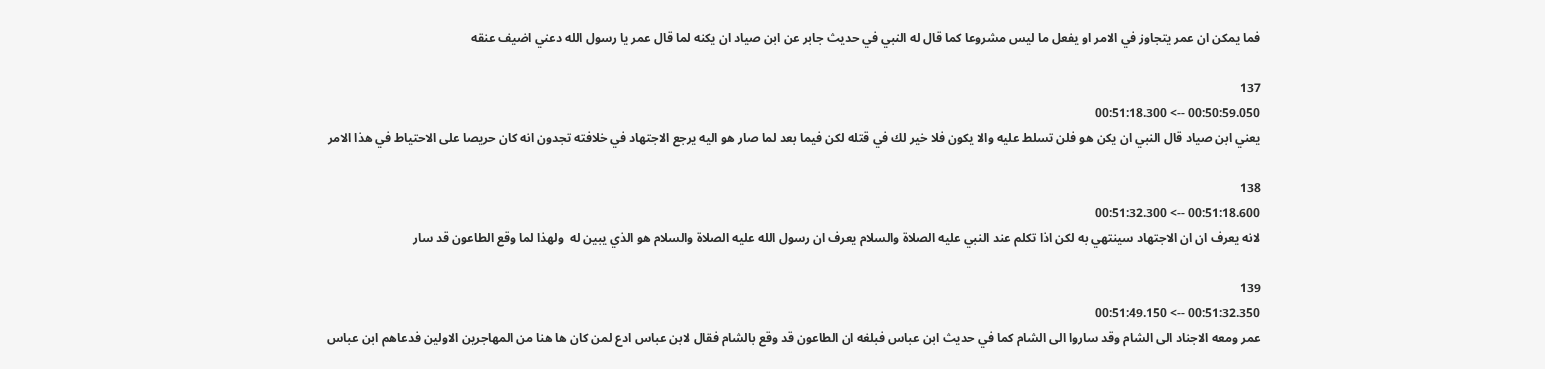فما يمكن ان عمر يتجاوز في الامر او يفعل ما ليس مشروعا كما قال له النبي في حديث جابر عن ابن صياد ان يكنه لما قال عمر يا رسول الله دعني اضيف عنقه

137
00:50:59.050 --> 00:51:18.300
يعني ابن صياد قال النبي ان يكن هو فلن تسلط عليه والا يكون فلا خير لك في قتله لكن فيما بعد لما صار هو اليه يرجع الاجتهاد في خلافته تجدون انه كان حريصا على الاحتياط في هذا الامر

138
00:51:18.600 --> 00:51:32.300
لانه يعرف ان ان الاجتهاد سينتهي به لكن اذا تكلم عند النبي عليه الصلاة والسلام يعرف ان رسول الله عليه الصلاة والسلام هو الذي يبين له  ولهذا لما وقع الطاعون قد سار

139
00:51:32.350 --> 00:51:49.150
عمر ومعه الاجناد الى الشام وقد ساروا الى الشام كما في حديث ابن عباس فبلغه ان الطاعون قد وقع بالشام فقال لابن عباس ادع لمن كان ها هنا من المهاجرين الاولين فدعاهم ابن عباس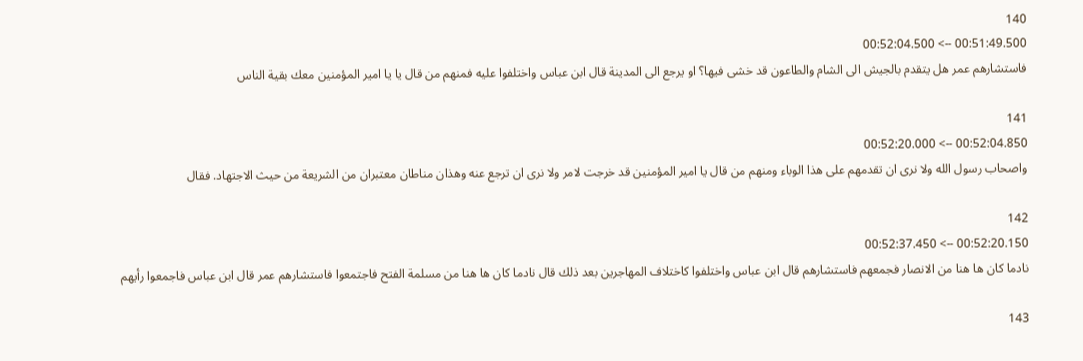140
00:51:49.500 --> 00:52:04.500
فاستشارهم عمر هل يتقدم بالجيش الى الشام والطاعون قد خشى فيها؟ او يرجع الى المدينة قال ابن عباس واختلفوا عليه فمنهم من قال يا يا امير المؤمنين معك بقية الناس

141
00:52:04.850 --> 00:52:20.000
واصحاب رسول الله ولا نرى ان تقدمهم على هذا الوباء ومنهم من قال يا امير المؤمنين قد خرجت لامر ولا نرى ان ترجع عنه وهذان مناطان معتبران من الشريعة من حيث الاجتهاد. فقال

142
00:52:20.150 --> 00:52:37.450
نادما كان ها هنا من الانصار فجمعهم فاستشارهم قال ابن عباس واختلفوا كاختلاف المهاجرين بعد ذلك قال نادما كان ها هنا من مسلمة الفتح فاجتمعوا فاستشارهم عمر قال ابن عباس فاجمعوا رأيهم

143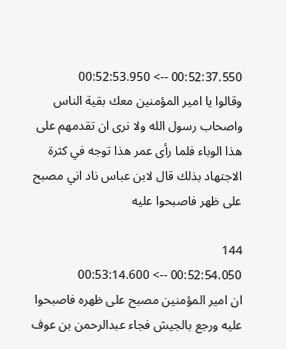00:52:37.550 --> 00:52:53.950
وقالوا يا امير المؤمنين معك بقية الناس واصحاب رسول الله ولا نرى ان تقدمهم على هذا الوباء فلما رأى عمر هذا توجه في كثرة الاجتهاد بذلك قال لابن عباس ناد اني مصبح على ظهر فاصبحوا عليه

144
00:52:54.050 --> 00:53:14.600
ان امير المؤمنين مصبح على ظهره فاصبحوا عليه ورجع بالجيش فجاء عبدالرحمن بن عوف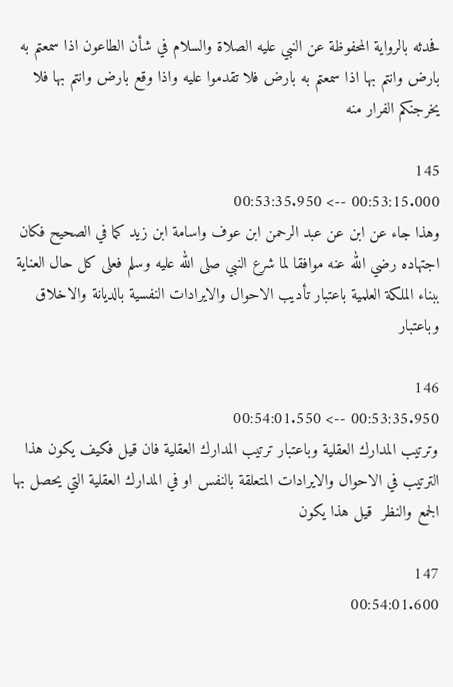فحدثه بالرواية المحفوظة عن النبي عليه الصلاة والسلام في شأن الطاعون اذا سمعتم به بارض وانتم بها اذا سمعتم به بارض فلا تقدموا عليه واذا وقع بارض وانتم بها فلا يخرجنكم الفرار منه

145
00:53:15.000 --> 00:53:35.950
وهذا جاء عن ابن عن عبد الرحمن ابن عوف واسامة ابن زيد كما في الصحيح فكان اجتهاده رضي الله عنه موافقا لما شرع النبي صلى الله عليه وسلم فعلى كل حال العناية ببناء الملكة العلمية باعتبار تأديب الاحوال والايرادات النفسية بالديانة والاخلاق وباعتبار

146
00:53:35.950 --> 00:54:01.550
وترتيب المدارك العقلية وباعتبار ترتيب المدارك العقلية فان قيل فكيف يكون هذا الترتيب في الاحوال والايرادات المتعلقة بالنفس او في المدارك العقلية التي يحصل بها الجمع والنظر  قيل هذا يكون

147
00:54:01.600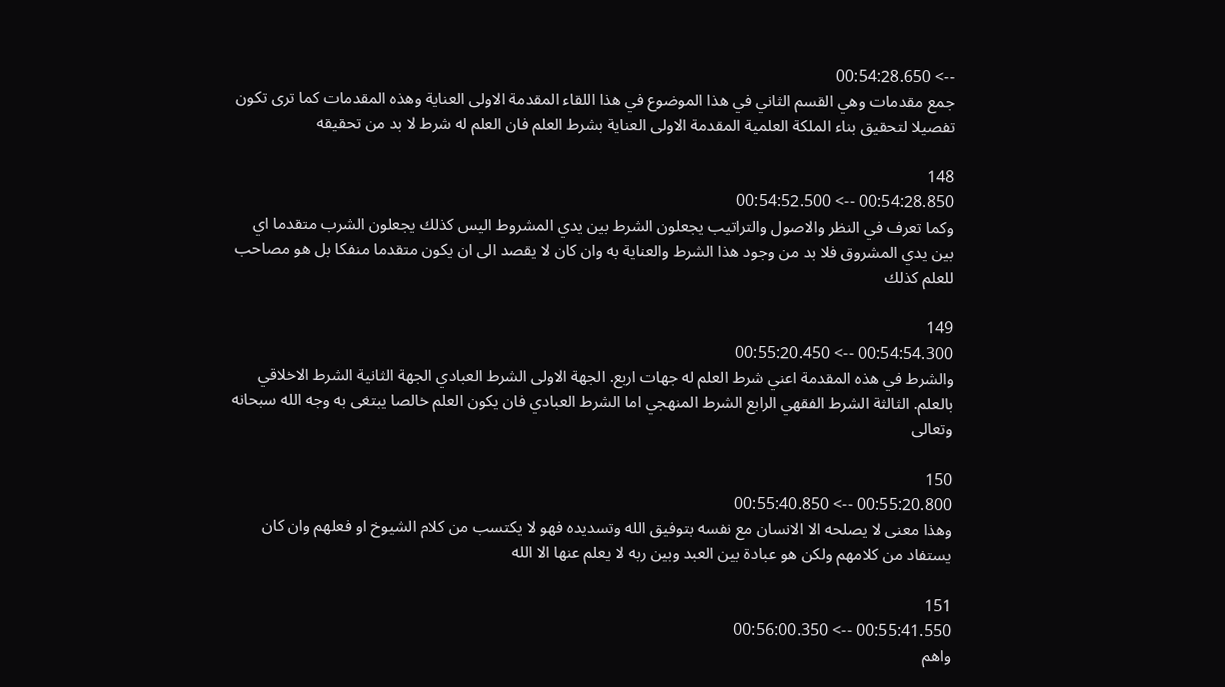--> 00:54:28.650
جمع مقدمات وهي القسم الثاني في هذا الموضوع في هذا اللقاء المقدمة الاولى العناية وهذه المقدمات كما ترى تكون تفصيلا لتحقيق بناء الملكة العلمية المقدمة الاولى العناية بشرط العلم فان العلم له شرط لا بد من تحقيقه

148
00:54:28.850 --> 00:54:52.500
وكما تعرف في النظر والاصول والتراتيب يجعلون الشرط بين يدي المشروط اليس كذلك يجعلون الشرب متقدما اي بين يدي المشروق فلا بد من وجود هذا الشرط والعناية به وان كان لا يقصد الى ان يكون متقدما منفكا بل هو مصاحب للعلم كذلك

149
00:54:54.300 --> 00:55:20.450
والشرط في هذه المقدمة اعني شرط العلم له جهات اربع. الجهة الاولى الشرط العبادي الجهة الثانية الشرط الاخلاقي بالعلم. الثالثة الشرط الفقهي الرابع الشرط المنهجي اما الشرط العبادي فان يكون العلم خالصا يبتغى به وجه الله سبحانه وتعالى

150
00:55:20.800 --> 00:55:40.850
وهذا معنى لا يصلحه الا الانسان مع نفسه بتوفيق الله وتسديده فهو لا يكتسب من كلام الشيوخ او فعلهم وان كان يستفاد من كلامهم ولكن هو عبادة بين العبد وبين ربه لا يعلم عنها الا الله

151
00:55:41.550 --> 00:56:00.350
واهم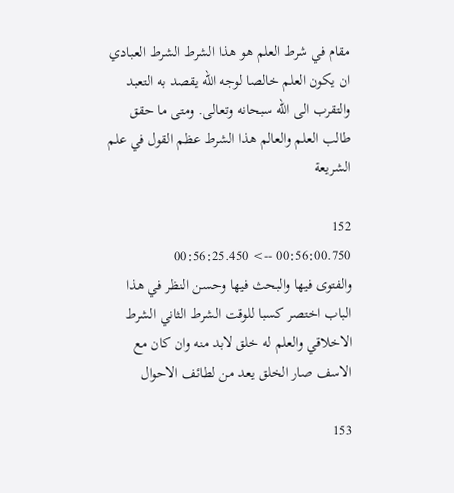مقام في شرط العلم هو هذا الشرط الشرط العبادي ان يكون العلم خالصا لوجه الله يقصد به التعبد والتقرب الى الله سبحانه وتعالى. ومتى ما حقق طالب العلم والعالم هذا الشرط عظم القول في علم الشريعة

152
00:56:00.750 --> 00:56:25.450
والفتوى فيها والبحث فيها وحسن النظر في هذا الباب اختصر كسبا للوقت الشرط الثاني الشرط الاخلاقي والعلم له خلق لابد منه وان كان مع الاسف صار الخلق يعد من لطائف الاحوال

153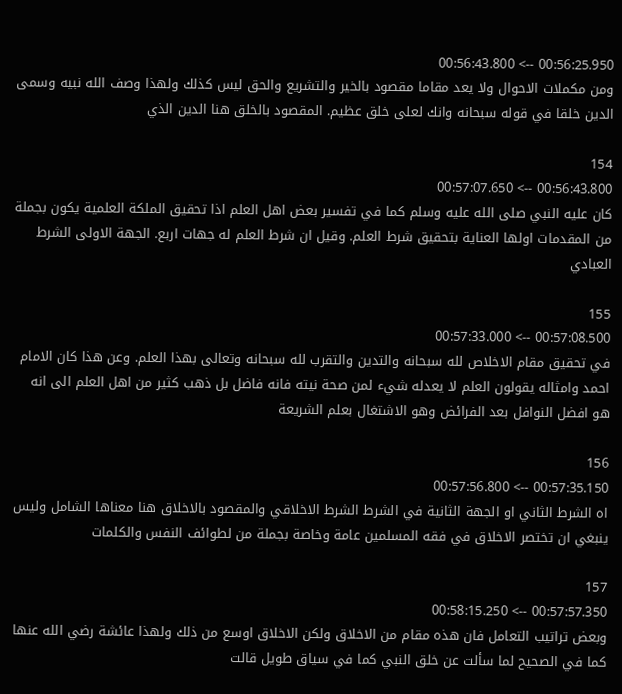00:56:25.950 --> 00:56:43.800
ومن مكملات الاحوال ولا يعد مقاما مقصود بالخير والتشريع والحق ليس كذلك ولهذا وصف الله نبيه وسمى الدين خلقا في قوله سبحانه وانك لعلى خلق عظيم. المقصود بالخلق هنا الدين الذي

154
00:56:43.800 --> 00:57:07.650
كان عليه النبي صلى الله عليه وسلم كما في تفسير بعض اهل العلم اذا تحقيق الملكة العلمية يكون بجملة من المقدمات اولها العناية بتحقيق شرط العلم. وقيل ان شرط العلم له جهات اربع. الجهة الاولى الشرط العبادي

155
00:57:08.500 --> 00:57:33.000
في تحقيق مقام الاخلاص لله سبحانه والتدين والتقرب لله سبحانه وتعالى بهذا العلم. وعن هذا كان الامام احمد وامثاله يقولون العلم لا يعدله شيء لمن صحة نيته فانه فاضل بل ذهب كثير من اهل العلم الى انه هو افضل النوافل بعد الفرائض وهو الاشتغال بعلم الشريعة

156
00:57:35.150 --> 00:57:56.800
اه الشرط الثاني او الجهة الثانية في الشرط الشرط الاخلاقي والمقصود بالاخلاق هنا معناها الشامل وليس ينبغي ان تختصر الاخلاق في فقه المسلمين عامة وخاصة بجملة من لطوائف النفس والكلمات

157
00:57:57.350 --> 00:58:15.250
وبعض تراتيب التعامل فان هذه مقام من الاخلاق ولكن الاخلاق اوسع من ذلك ولهذا عائشة رضي الله عنها كما في الصحيح لما سألت عن خلق النبي كما في سياق طويل قالت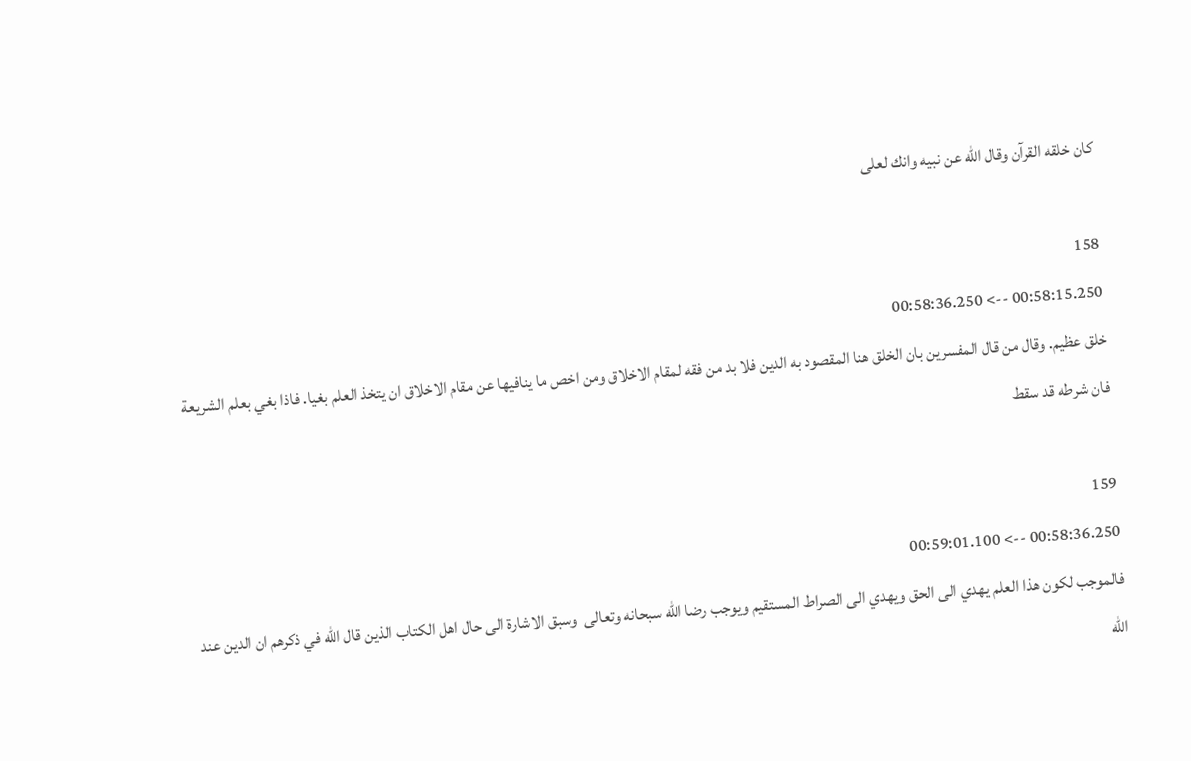كان خلقه القرآن وقال الله عن نبيه وانك لعلى

158
00:58:15.250 --> 00:58:36.250
خلق عظيم. وقال من قال المفسرين بان الخلق هنا المقصود به الدين فلا بد من فقه لمقام الاخلاق ومن اخص ما ينافيها عن مقام الاخلاق ان يتخذ العلم بغيا. فاذا بغي بعلم الشريعة فان شرطه قد سقط

159
00:58:36.250 --> 00:59:01.100
فالموجب لكون هذا العلم يهدي الى الحق ويهدي الى الصراط المستقيم ويوجب رضا الله سبحانه وتعالى  وسبق الاشارة الى حال اهل الكتاب الذين قال الله في ذكرهم ان الدين عند الله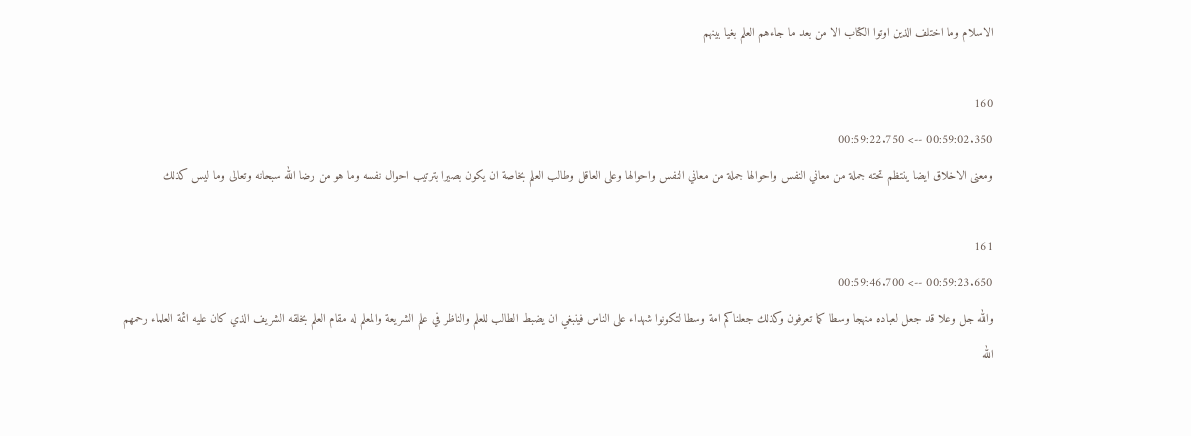الاسلام وما اختلف الذين اوتوا الكتاب الا من بعد ما جاءهم العلم بغيا بينهم

160
00:59:02.350 --> 00:59:22.750
ومعنى الاخلاق ايضا ينتظم تحته جملة من معاني النفس واحوالها جملة من معاني النفس واحوالها وعلى العاقل وطالب العلم بخاصة ان يكون بصيرا بترتيب احوال نفسه وما هو من رضا الله سبحانه وتعالى وما ليس كذلك

161
00:59:23.650 --> 00:59:46.700
والله جل وعلا قد جعل لعباده منهجا وسطا كما تعرفون وكذلك جعلناكم امة وسطا لتكونوا شهداء على الناس فينبغي ان يضبط الطالب للعلم والناظر في علم الشريعة والمعلم له مقام العلم بخلقه الشريف الذي كان عليه ائمة العلماء رحمهم الله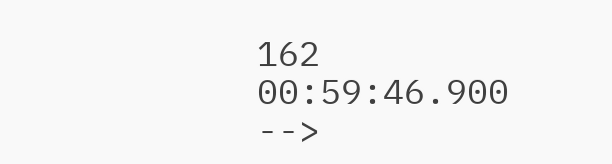162
00:59:46.900 -->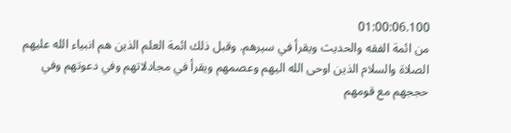01:00:06.100
من ائمة الفقه والحديث ويقرأ في سيرهم. وقبل ذلك ائمة العلم الذين هم انبياء الله عليهم الصلاة والسلام الذين اوحى الله اليهم وعصمهم ويقرأ في مجادلاتهم وفي دعوتهم وفي حججهم مع قومهم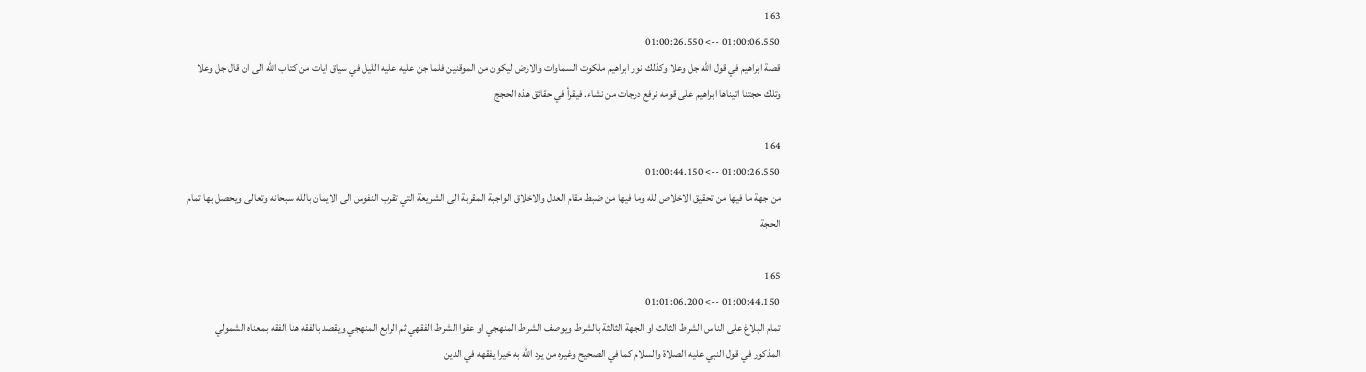163
01:00:06.550 --> 01:00:26.550
قصة ابراهيم في قول الله جل وعلا وكذلك نور ابراهيم ملكوت السماوات والارض ليكون من الموقنين فلما جن عليه عليه الليل في سياق ايات من كتاب الله الى ان قال جل وعلا وتلك حجتنا اتيناها ابراهيم على قومه نرفع درجات من نشاء. فيقرأ في حقائق هذه الحجج

164
01:00:26.550 --> 01:00:44.150
من جهة ما فيها من تحقيق الاخلاص لله وما فيها من ضبط مقام العدل والاخلاق الواجبة المقربة الى الشريعة التي تقرب النفوس الى الايمان بالله سبحانه وتعالى ويحصل بها تمام الحجة

165
01:00:44.150 --> 01:01:06.200
تمام البلاغ على الناس الشرط الثالث او الجهة الثالثة بالشرط ويوصف الشرط المنهجي او عفوا الشرط الفقهي ثم الرابع المنهجي ويقصد بالفقه هنا الفقه بمعناه الشمولي المذكور في قول النبي عليه الصلاة والسلام كما في الصحيح وغيره من يرد الله به خيرا يفقهه في الدين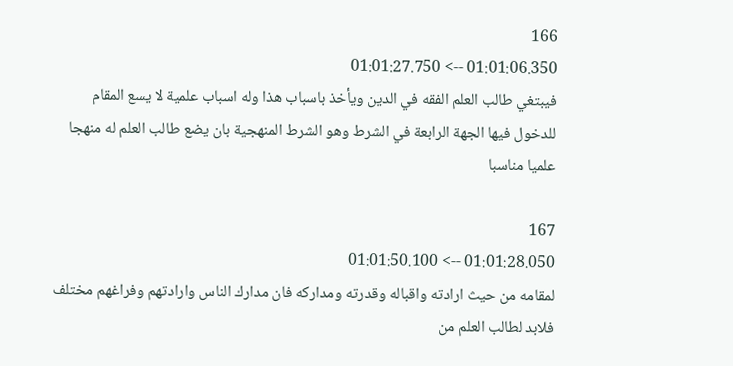166
01:01:06.350 --> 01:01:27.750
فيبتغي طالب العلم الفقه في الدين ويأخذ باسباب هذا وله اسباب علمية لا يسع المقام للدخول فيها الجهة الرابعة في الشرط وهو الشرط المنهجية بان يضع طالب العلم له منهجا علميا مناسبا

167
01:01:28.050 --> 01:01:50.100
لمقامه من حيث ارادته واقباله وقدرته ومداركه فان مدارك الناس وارادتهم وفراغهم مختلف فلابد لطالب العلم من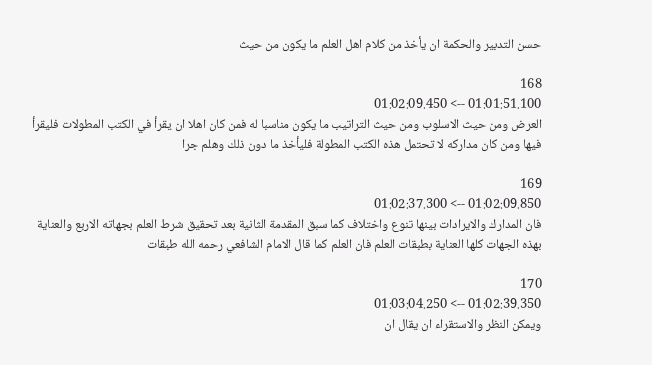حسن التدبير والحكمة ان يأخذ من كلام اهل العلم ما يكون من حيث

168
01:01:51.100 --> 01:02:09.450
العرض ومن حيث الاسلوب ومن حيث التراتيب ما يكون مناسبا له فمن كان اهلا ان يقرأ في الكتب المطولات فليقرأ فيها ومن كان مداركه لا تحتمل هذه الكتب المطولة فليأخذ ما دون ذلك وهلم جرا

169
01:02:09.850 --> 01:02:37.300
فان المدارك والايرادات بينها تنوع واختلاف كما سبق المقدمة الثانية بعد تحقيق شرط العلم بجهاته الاربع والعناية بهذه الجهات كلها العناية بطبقات العلم فان العلم كما قال الامام الشافعي رحمه الله طبقات

170
01:02:39.350 --> 01:03:04.250
ويمكن النظر والاستقراء ان يقال ان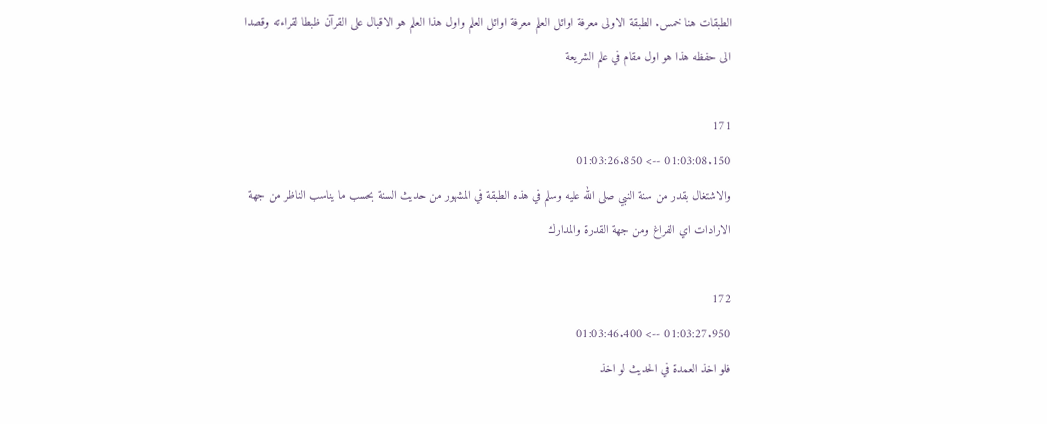الطبقات هنا خمس. الطبقة الاولى معرفة اوائل العلم معرفة اوائل العلم واول هذا العلم هو الاقبال على القرآن ظبطا لقراءته وقصدا الى حفظه هذا هو اول مقام في علم الشريعة

171
01:03:08.150 --> 01:03:26.850
والاشتغال بقدر من سنة النبي صلى الله عليه وسلم في هذه الطبقة في المشهور من حديث السنة بحسب ما يناسب الناظر من جهة الارادات اي الفراغ ومن جهة القدرة والمدارك

172
01:03:27.950 --> 01:03:46.400
فلو اخذ العمدة في الحديث لو اخذ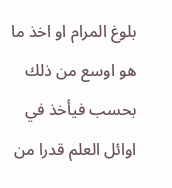بلوغ المرام او اخذ ما هو اوسع من ذلك بحسب فيأخذ في اوائل العلم قدرا من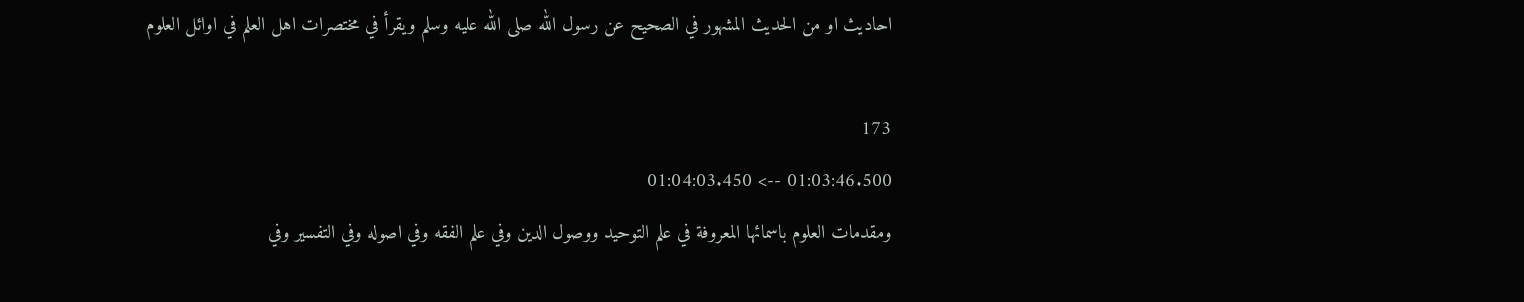احاديث او من الحديث المشهور في الصحيح عن رسول الله صلى الله عليه وسلم ويقرأ في مختصرات اهل العلم في اوائل العلوم

173
01:03:46.500 --> 01:04:03.450
ومقدمات العلوم باسمائها المعروفة في علم التوحيد ووصول الدين وفي علم الفقه وفي اصوله وفي التفسير وفي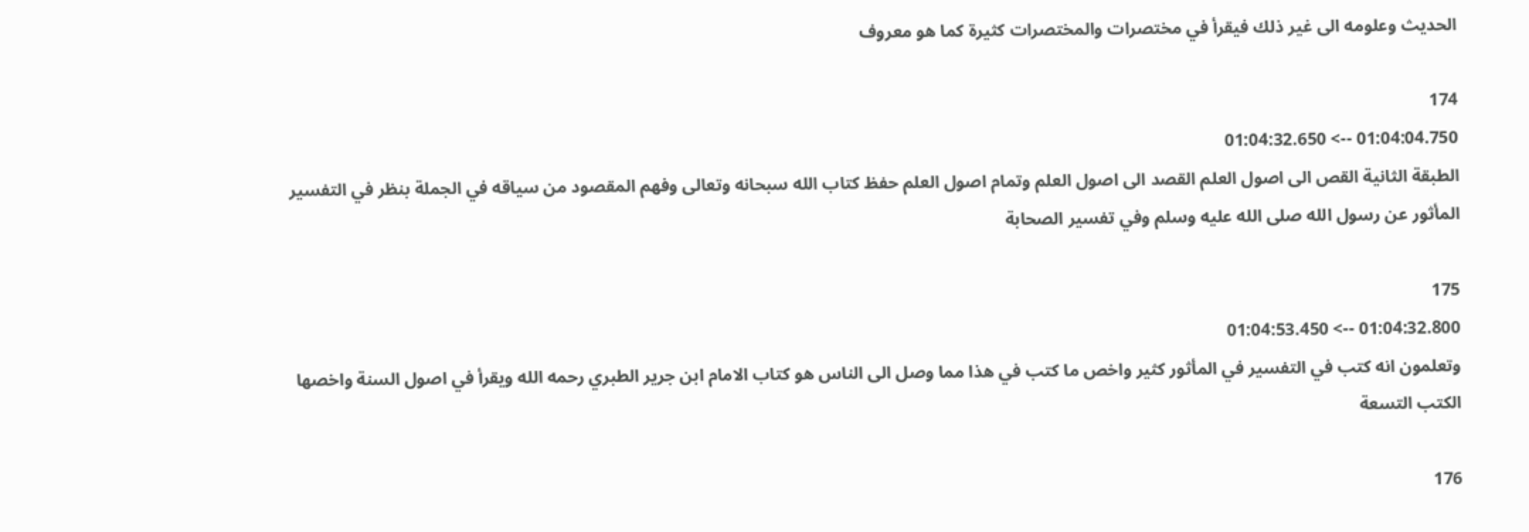الحديث وعلومه الى غير ذلك فيقرأ في مختصرات والمختصرات كثيرة كما هو معروف

174
01:04:04.750 --> 01:04:32.650
الطبقة الثانية القص الى اصول العلم القصد الى اصول العلم وتمام اصول العلم حفظ كتاب الله سبحانه وتعالى وفهم المقصود من سياقه في الجملة بنظر في التفسير المأثور عن رسول الله صلى الله عليه وسلم وفي تفسير الصحابة

175
01:04:32.800 --> 01:04:53.450
وتعلمون انه كتب في التفسير في المأثور كثير واخص ما كتب في هذا مما وصل الى الناس هو كتاب الامام ابن جرير الطبري رحمه الله ويقرأ في اصول السنة واخصها الكتب التسعة

176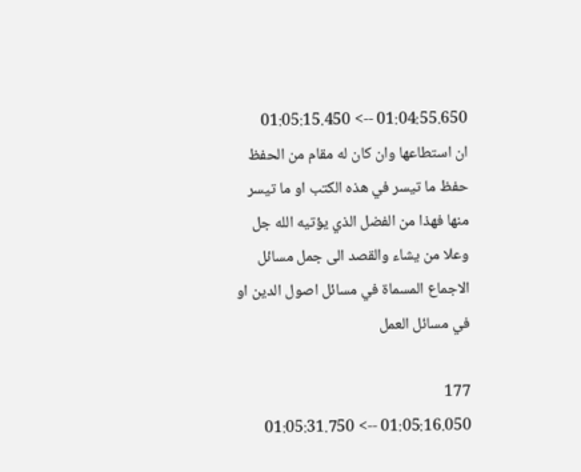01:04:55.650 --> 01:05:15.450
ان استطاعها وان كان له مقام من الحفظ حفظ ما تيسر في هذه الكتب او ما تيسر منها فهذا من الفضل الذي يؤتيه الله جل وعلا من يشاء والقصد الى جمل مسائل الاجماع المسماة في مسائل اصول الدين او في مسائل العمل

177
01:05:16.050 --> 01:05:31.750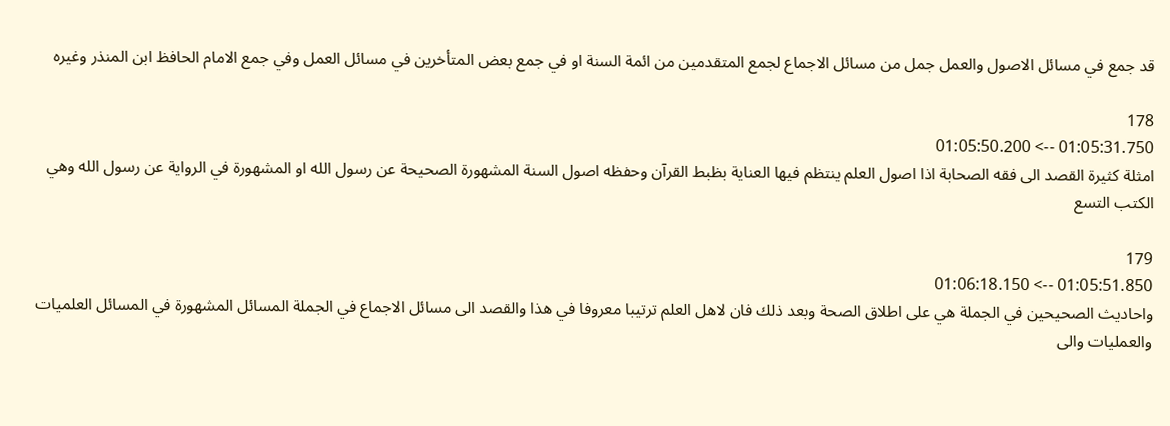قد جمع في مسائل الاصول والعمل جمل من مسائل الاجماع لجمع المتقدمين من ائمة السنة او في جمع بعض المتأخرين في مسائل العمل وفي جمع الامام الحافظ ابن المنذر وغيره

178
01:05:31.750 --> 01:05:50.200
امثلة كثيرة القصد الى فقه الصحابة اذا اصول العلم ينتظم فيها العناية بظبط القرآن وحفظه اصول السنة المشهورة الصحيحة عن رسول الله او المشهورة في الرواية عن رسول الله وهي الكتب التسع

179
01:05:51.850 --> 01:06:18.150
واحاديث الصحيحين في الجملة هي على اطلاق الصحة وبعد ذلك فان لاهل العلم ترتيبا معروفا في هذا والقصد الى مسائل الاجماع في الجملة المسائل المشهورة في المسائل العلميات والعمليات والى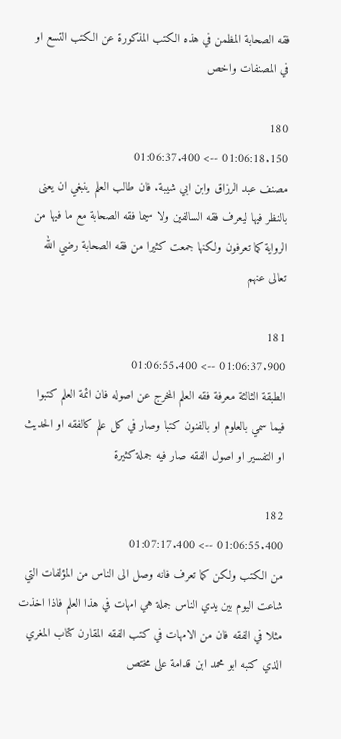فقه الصحابة المظمن في هذه الكتب المذكورة عن الكتب التسع او في المصنفات واخص

180
01:06:18.150 --> 01:06:37.400
مصنف عبد الرزاق وابن ابي شيبة. فان طالب العلم ينبغي ان يعنى بالنظر فيها ليعرف فقه السالفين ولا سيما فقه الصحابة مع ما فيها من الرواية كما تعرفون ولكنها جمعت كثيرا من فقه الصحابة رضي الله تعالى عنهم

181
01:06:37.900 --> 01:06:55.400
الطبقة الثالثة معرفة فقه العلم المخرج عن اصوله فان ائمة العلم كتبوا فيما سمي بالعلوم او بالفنون كتبا وصار في كل علم كالفقه او الحديث او التفسير او اصول الفقه صار فيه جملة كثيرة

182
01:06:55.400 --> 01:07:17.400
من الكتب ولكن كما تعرف فانه وصل الى الناس من المؤلفات التي شاعت اليوم بين يدي الناس جملة هي امهات في هذا العلم فاذا اخذت مثلا في الفقه فان من الامهات في كتب الفقه المقارن كتاب المغري الذي كتبه ابو محمد ابن قدامة على مختص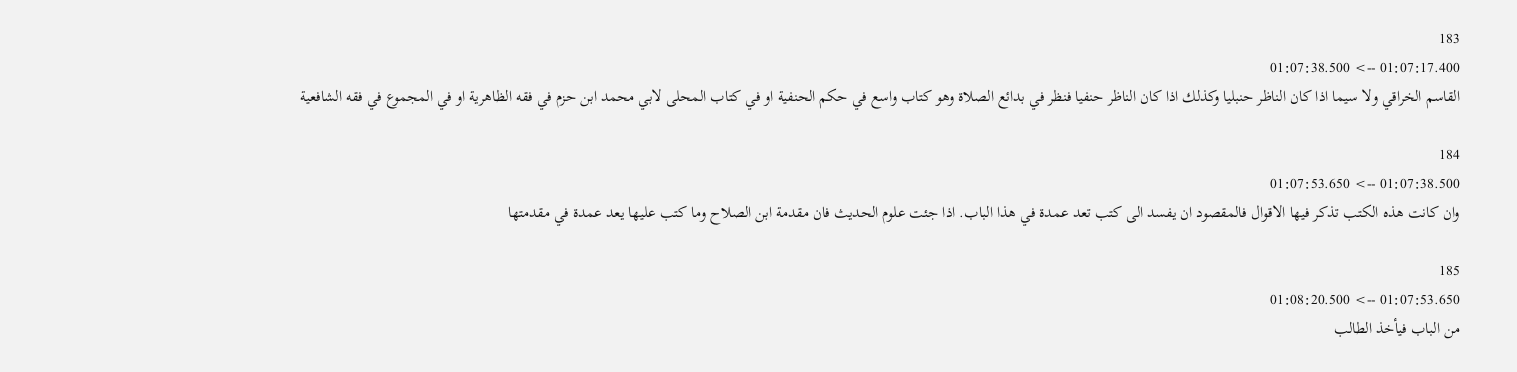183
01:07:17.400 --> 01:07:38.500
القاسم الخراقي ولا سيما اذا كان الناظر حنبليا وكذلك اذا كان الناظر حنفيا فنظر في بدائع الصلاة وهو كتاب واسع في حكم الحنفية او في كتاب المحلى لابي محمد ابن حزم في فقه الظاهرية او في المجموع في فقه الشافعية

184
01:07:38.500 --> 01:07:53.650
وان كانت هذه الكتب تذكر فيها الاقوال فالمقصود ان يفسد الى كتب تعد عمدة في هذا الباب. اذا جئت علوم الحديث فان مقدمة ابن الصلاح وما كتب عليها يعد عمدة في مقدمتها

185
01:07:53.650 --> 01:08:20.500
من الباب فيأخذ الطالب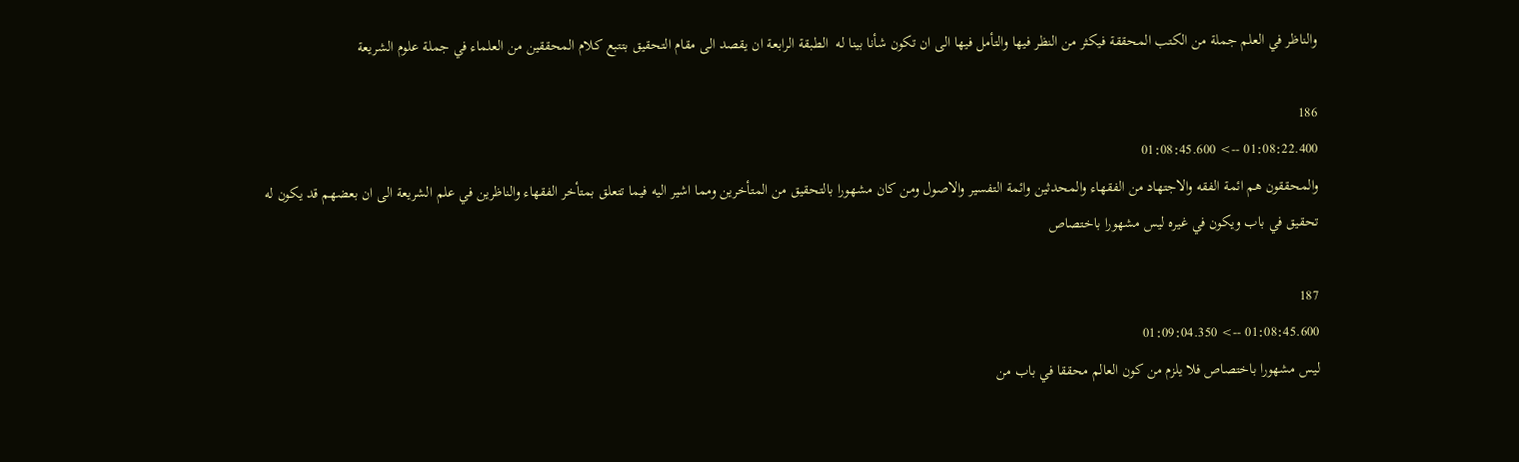والناظر في العلم جملة من الكتب المحققة فيكثر من النظر فيها والتأمل فيها الى ان تكون شأنا بينا له  الطبقة الرابعة ان يقصد الى مقام التحقيق بتتبع كلام المحققين من العلماء في جملة علوم الشريعة

186
01:08:22.400 --> 01:08:45.600
والمحققون هم ائمة الفقه والاجتهاد من الفقهاء والمحدثين وائمة التفسير والاصول ومن كان مشهورا بالتحقيق من المتأخرين ومما اشير اليه فيما تتعلق بمتأخر الفقهاء والناظرين في علم الشريعة الى ان بعضهم قد يكون له تحقيق في باب ويكون في غيره ليس مشهورا باختصاص

187
01:08:45.600 --> 01:09:04.350
ليس مشهورا باختصاص فلا يلزم من كون العالم محققا في باب من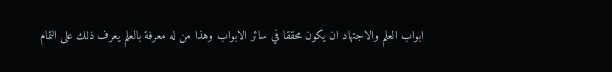ابواب العلم والاجتهاد ان يكون محققا في سائر الابواب وهذا من له معرفة بالعلم يعرف ذلك على التمام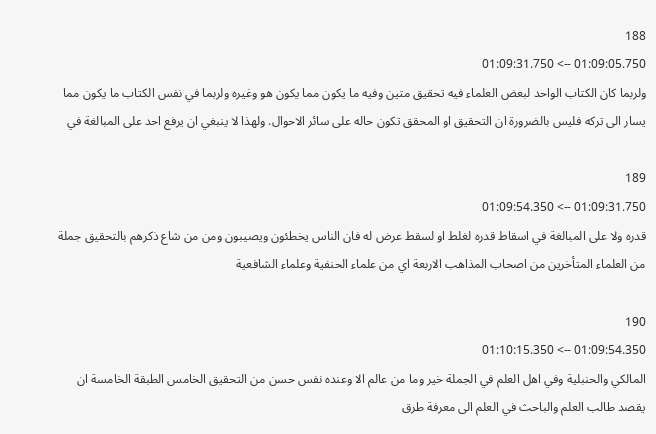188
01:09:05.750 --> 01:09:31.750
ولربما كان الكتاب الواحد لبعض العلماء فيه تحقيق متين وفيه ما يكون مما يكون هو وغيره ولربما في نفس الكتاب ما يكون مما يسار الى تركه فليس بالضرورة ان التحقيق او المحقق تكون حاله على سائر الاحوال. ولهذا لا ينبغي ان يرفع احد على المبالغة في

189
01:09:31.750 --> 01:09:54.350
قدره ولا على المبالغة في اسقاط قدره لغلط او لسقط عرض له فان الناس يخطئون ويصيبون ومن من شاع ذكرهم بالتحقيق جملة من العلماء المتأخرين من اصحاب المذاهب الاربعة اي من علماء الحنفية وعلماء الشافعية

190
01:09:54.350 --> 01:10:15.350
المالكي والحنبلية وفي اهل العلم في الجملة خير وما من عالم الا وعنده نفس حسن من التحقيق الخامس الطبقة الخامسة ان يقصد طالب العلم والباحث في العلم الى معرفة طرق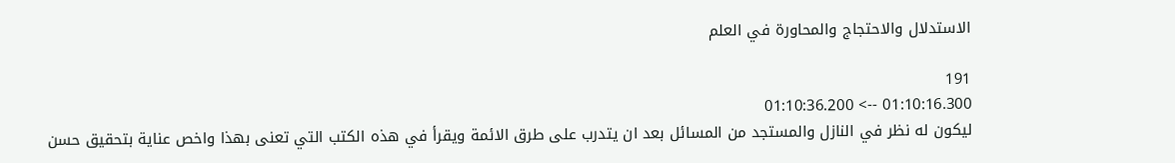الاستدلال والاحتجاج والمحاورة في العلم

191
01:10:16.300 --> 01:10:36.200
ليكون له نظر في النازل والمستجد من المسائل بعد ان يتدرب على طرق الائمة ويقرأ في هذه الكتب التي تعنى بهذا واخص عناية بتحقيق حسن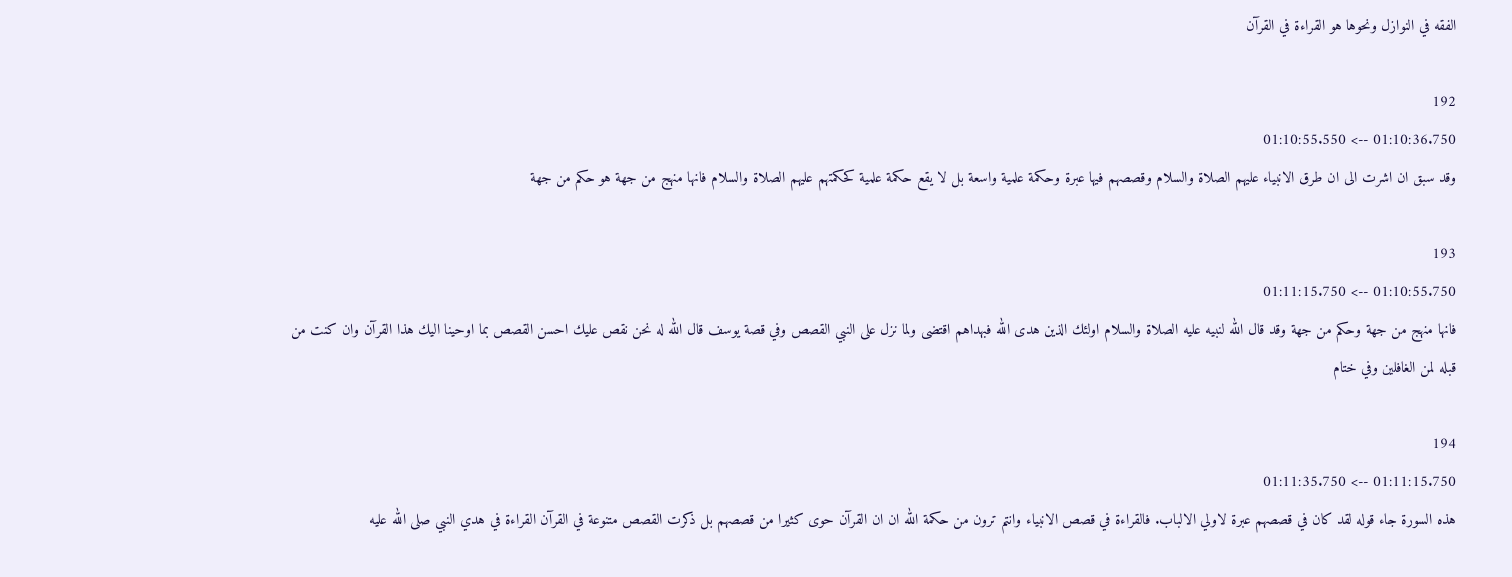الفقه في النوازل ونحوها هو القراءة في القرآن

192
01:10:36.750 --> 01:10:55.550
وقد سبق ان اشرت الى ان طرق الانبياء عليهم الصلاة والسلام وقصصهم فيها عبرة وحكمة علمية واسعة بل لا يقع حكمة علمية كحكمتهم عليهم الصلاة والسلام فانها منهج من جهة هو حكم من جهة

193
01:10:55.750 --> 01:11:15.750
فانها منهج من جهة وحكم من جهة وقد قال الله لنبيه عليه الصلاة والسلام اولئك الذين هدى الله فبهداهم اقتضى ولما نزل على النبي القصص وفي قصة يوسف قال الله له نحن نقص عليك احسن القصص بما اوحينا اليك هذا القرآن وان كنت من قبله لمن الغافلين وفي ختام

194
01:11:15.750 --> 01:11:35.750
هذه السورة جاء قوله لقد كان في قصصهم عبرة لاولي الالباب. فالقراءة في قصص الانبياء وانتم ترون من حكمة الله ان ان القرآن حوى كثيرا من قصصهم بل ذكرت القصص متنوعة في القرآن القراءة في هدي النبي صلى الله عليه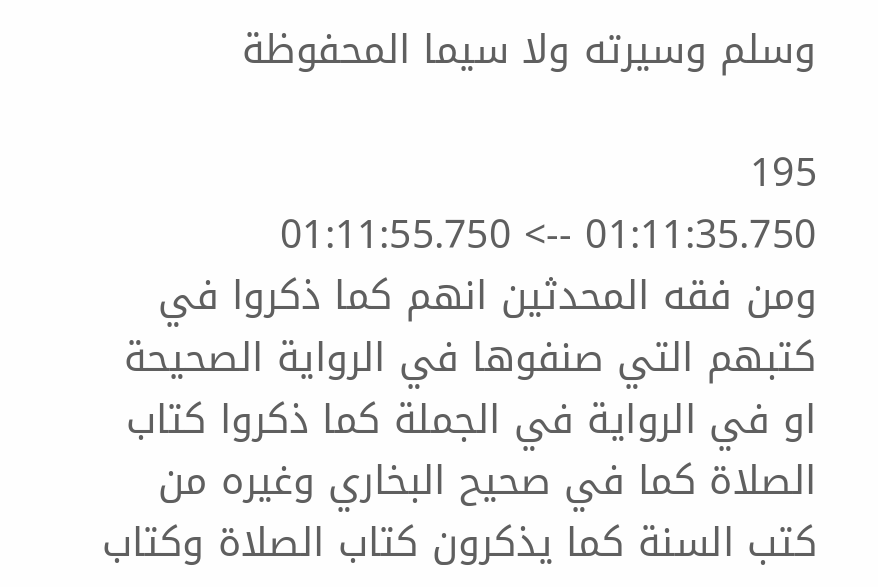وسلم وسيرته ولا سيما المحفوظة

195
01:11:35.750 --> 01:11:55.750
ومن فقه المحدثين انهم كما ذكروا في كتبهم التي صنفوها في الرواية الصحيحة او في الرواية في الجملة كما ذكروا كتاب الصلاة كما في صحيح البخاري وغيره من كتب السنة كما يذكرون كتاب الصلاة وكتاب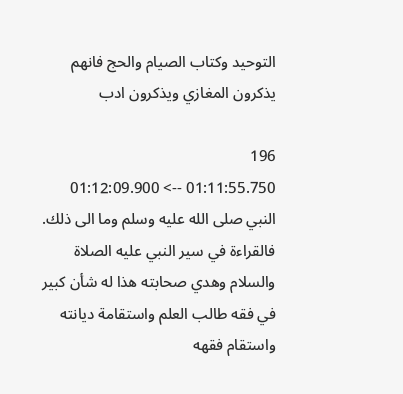التوحيد وكتاب الصيام والحج فانهم يذكرون المغازي ويذكرون ادب

196
01:11:55.750 --> 01:12:09.900
النبي صلى الله عليه وسلم وما الى ذلك. فالقراءة في سير النبي عليه الصلاة والسلام وهدي صحابته هذا له شأن كبير في فقه طالب العلم واستقامة ديانته واستقام فقهه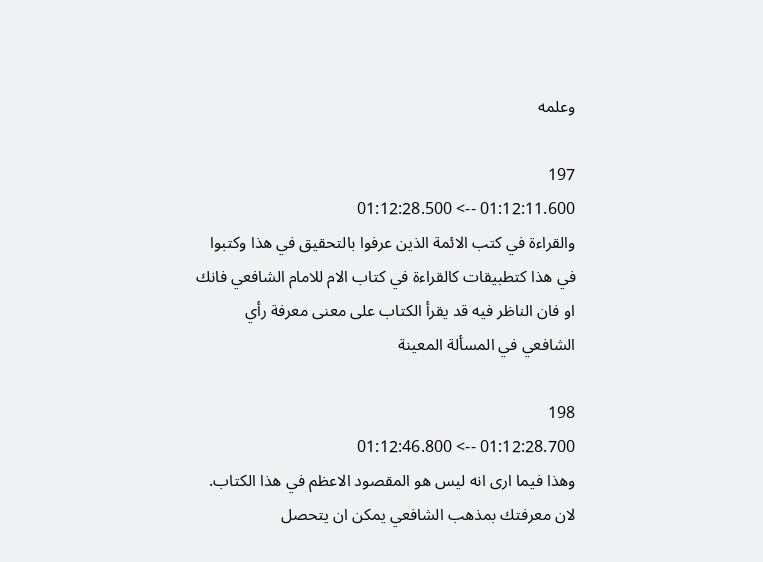وعلمه

197
01:12:11.600 --> 01:12:28.500
والقراءة في كتب الائمة الذين عرفوا بالتحقيق في هذا وكتبوا في هذا كتطبيقات كالقراءة في كتاب الام للامام الشافعي فانك او فان الناظر فيه قد يقرأ الكتاب على معنى معرفة رأي الشافعي في المسألة المعينة

198
01:12:28.700 --> 01:12:46.800
وهذا فيما ارى انه ليس هو المقصود الاعظم في هذا الكتاب. لان معرفتك بمذهب الشافعي يمكن ان يتحصل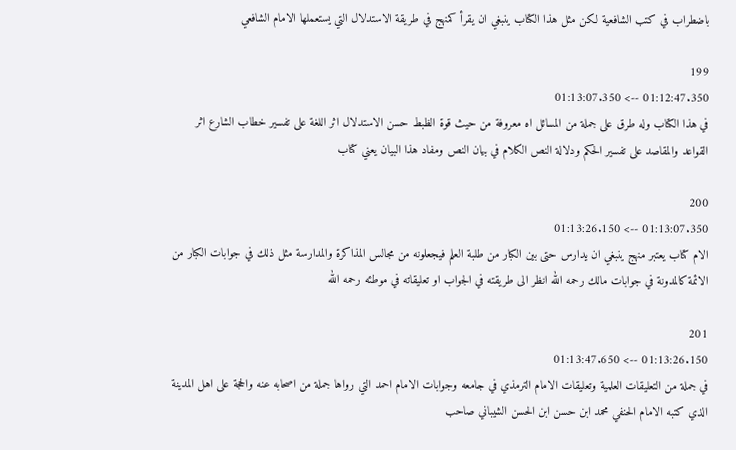باضطراب في كتب الشافعية لكن مثل هذا الكتاب ينبغي ان يقرأ كمنهج في طريقة الاستدلال التي يستعملها الامام الشافعي

199
01:12:47.350 --> 01:13:07.350
في هذا الكتاب وله طرق على جملة من المسائل اه معروفة من حيث قوة الظبط حسن الاستدلال اثر اللغة على تفسير خطاب الشارع اثر القواعد والمقاصد على تفسير الحكم ودلالة النص الكلام في بيان النص ومفاد هذا البيان يعني كتاب

200
01:13:07.350 --> 01:13:26.150
الام كتاب يعتبر منهج ينبغي ان يدارس حتى بين الكبار من طلبة العلم فيجعلونه من مجالس المذاكرة والمدارسة مثل ذلك في جوابات الكبار من الائمة كالمدونة في جوابات مالك رحمه الله انظر الى طريقته في الجواب او تعليقاته في موطئه رحمه الله

201
01:13:26.150 --> 01:13:47.650
في جملة من التعليقات العلمية وتعليقات الامام الترمذي في جامعه وجوابات الامام احمد التي رواها جملة من اصحابه عنه والحجة على اهل المدينة الذي كتبه الامام الحنفي محمد ابن حسن ابن الحسن الشيباني صاحب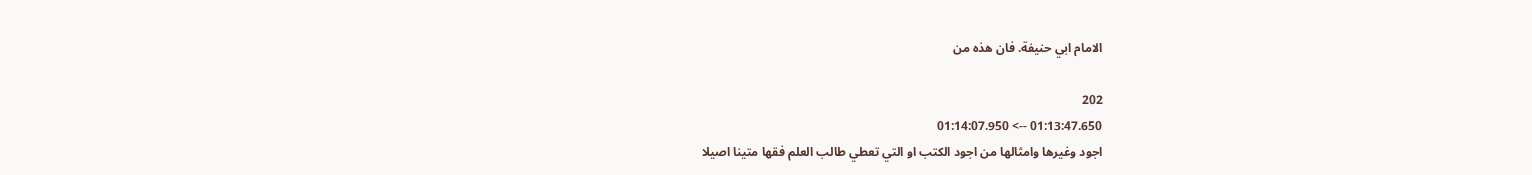الامام ابي حنيفة. فان هذه من

202
01:13:47.650 --> 01:14:07.950
اجود وغيرها وامثالها من اجود الكتب او التي تعطي طالب العلم فقها متينا اصيلا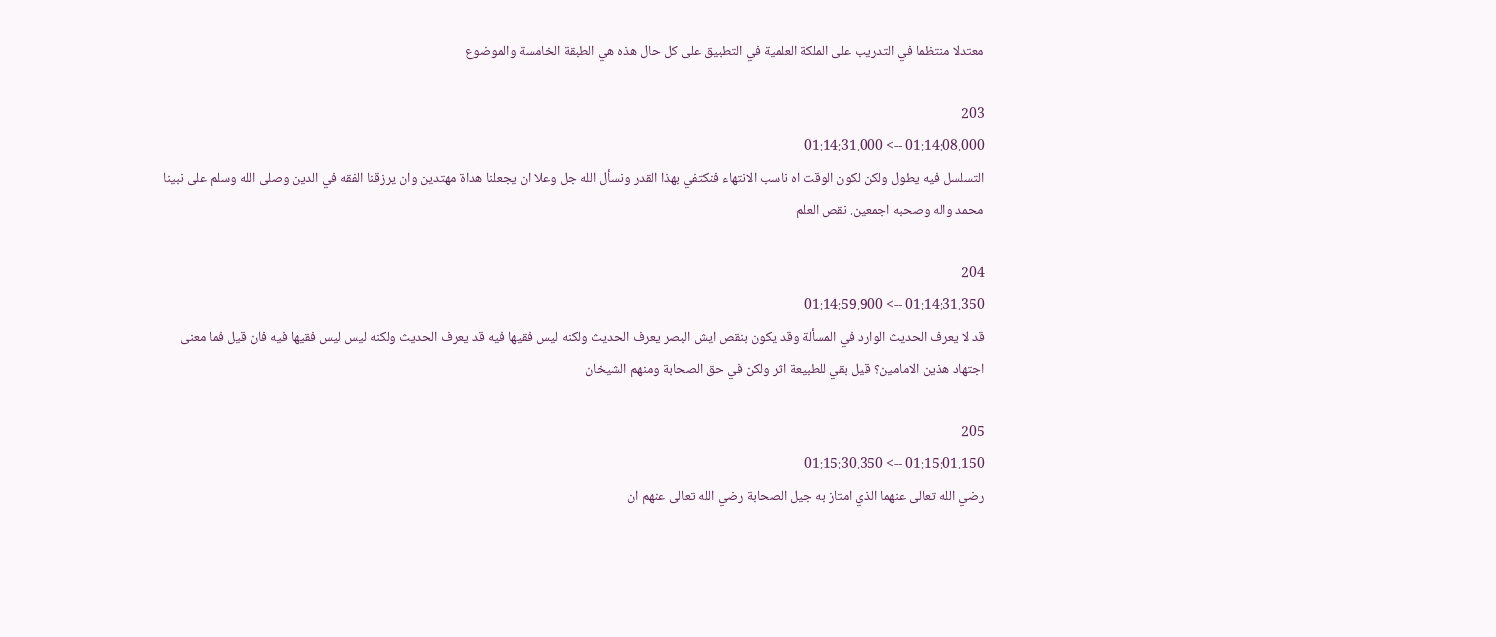معتدلا منتظما في التدريب على الملكة العلمية في التطبيق على كل حال هذه هي الطبقة الخامسة والموضوع

203
01:14:08.000 --> 01:14:31.000
التسلسل فيه يطول ولكن لكون الوقت اه ناسب الانتهاء فنكتفي بهذا القدر ونسأل الله جل وعلا ان يجعلنا هداة مهتدين وان يرزقنا الفقه في الدين وصلى الله وسلم على نبينا محمد واله وصحبه اجمعين. نقص العلم

204
01:14:31.350 --> 01:14:59.900
قد لا يعرف الحديث الوارد في المسألة وقد يكون بنقص ايش البصر يعرف الحديث ولكنه ليس فقيها فيه قد يعرف الحديث ولكنه ليس ليس فقيها فيه فان قيل فما معنى اجتهاد هذين الامامين؟ قيل بقي للطبيعة اثر ولكن في حق الصحابة ومنهم الشيخان

205
01:15:01.150 --> 01:15:30.350
رضي الله تعالى عنهما الذي امتاز به جيل الصحابة رضي الله تعالى عنهم ان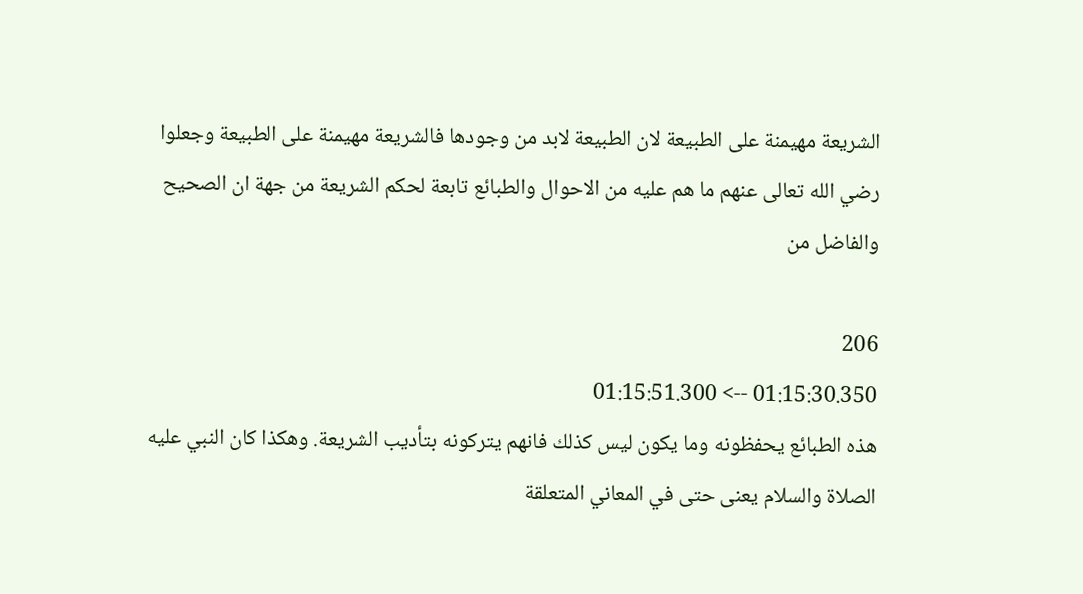الشريعة مهيمنة على الطبيعة لان الطبيعة لابد من وجودها فالشريعة مهيمنة على الطبيعة وجعلوا رضي الله تعالى عنهم ما هم عليه من الاحوال والطبائع تابعة لحكم الشريعة من جهة ان الصحيح والفاضل من

206
01:15:30.350 --> 01:15:51.300
هذه الطبائع يحفظونه وما يكون ليس كذلك فانهم يتركونه بتأديب الشريعة. وهكذا كان النبي عليه الصلاة والسلام يعنى حتى في المعاني المتعلقة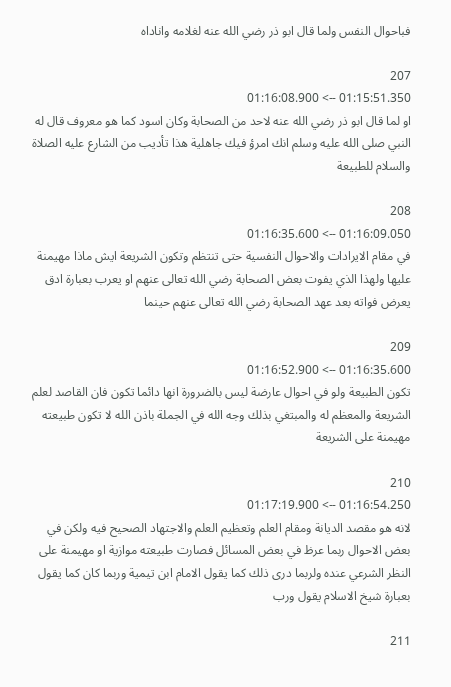فباحوال النفس ولما قال ابو ذر رضي الله عنه لغلامه واناداه

207
01:15:51.350 --> 01:16:08.900
او لما قال ابو ذر رضي الله عنه لاحد من الصحابة وكان اسود كما هو معروف قال له النبي صلى الله عليه وسلم انك امرؤ فيك جاهلية هذا تأديب من الشارع عليه الصلاة والسلام للطبيعة

208
01:16:09.050 --> 01:16:35.600
في مقام الايرادات والاحوال النفسية حتى تنتظم وتكون الشريعة ايش ماذا مهيمنة عليها ولهذا الذي يفوت بعض الصحابة رضي الله تعالى عنهم او يعرب بعبارة ادق يعرض فواته بعد عهد الصحابة رضي الله تعالى عنهم حينما

209
01:16:35.600 --> 01:16:52.900
تكون الطبيعة ولو في احوال عارضة ليس بالضرورة انها دائما تكون فان القاصد لعلم الشريعة والمعظم له والمبتغي بذلك وجه الله في الجملة باذن الله لا تكون طبيعته مهيمنة على الشريعة

210
01:16:54.250 --> 01:17:19.900
لانه هو مقصد الديانة ومقام العلم وتعظيم العلم والاجتهاد الصحيح فيه ولكن في بعض الاحوال ربما عرظ في بعض المسائل فصارت طبيعته موازية او مهيمنة على النظر الشرعي عنده ولربما درى ذلك كما يقول الامام ابن تيمية وربما كان كما يقول بعبارة شيخ الاسلام يقول ورب

211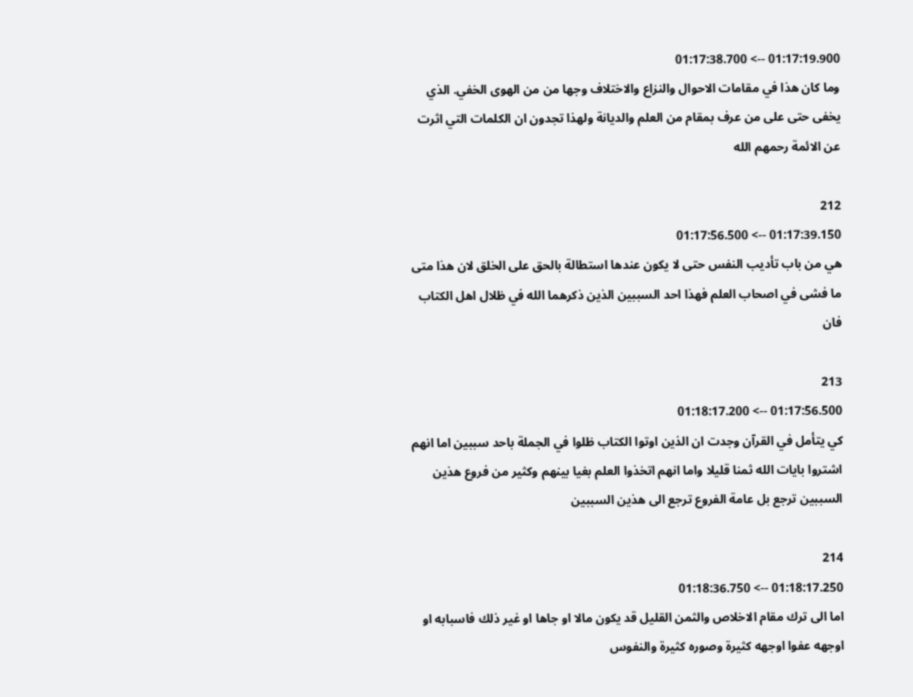01:17:19.900 --> 01:17:38.700
وما كان هذا في مقامات الاحوال والنزاع والاختلاف وجها من من الهوى الخفي. الذي يخفى حتى على من عرف بمقام من العلم والديانة ولهذا تجدون ان الكلمات التي اثرت عن الائمة رحمهم الله

212
01:17:39.150 --> 01:17:56.500
هي من باب تأديب النفس حتى لا يكون عندها استطالة بالحق على الخلق لان هذا متى ما فشى في اصحاب العلم فهذا احد السببين الذين ذكرهما الله في ظلال اهل الكتاب فان

213
01:17:56.500 --> 01:18:17.200
كي يتأمل في القرآن وجدت ان الذين اوتوا الكتاب ظلوا في الجملة باحد سببين اما انهم اشتروا بايات الله ثمنا قليلا واما انهم اتخذوا العلم بغيا بينهم وكثير من فروع هذين السببين ترجع بل عامة الفروع ترجع الى هذين السببين

214
01:18:17.250 --> 01:18:36.750
اما الى ترك مقام الاخلاص والثمن القليل قد يكون مالا او جاها او غير ذلك فاسبابه او اوجهه عفوا اوجهه كثيرة وصوره كثيرة والنفوس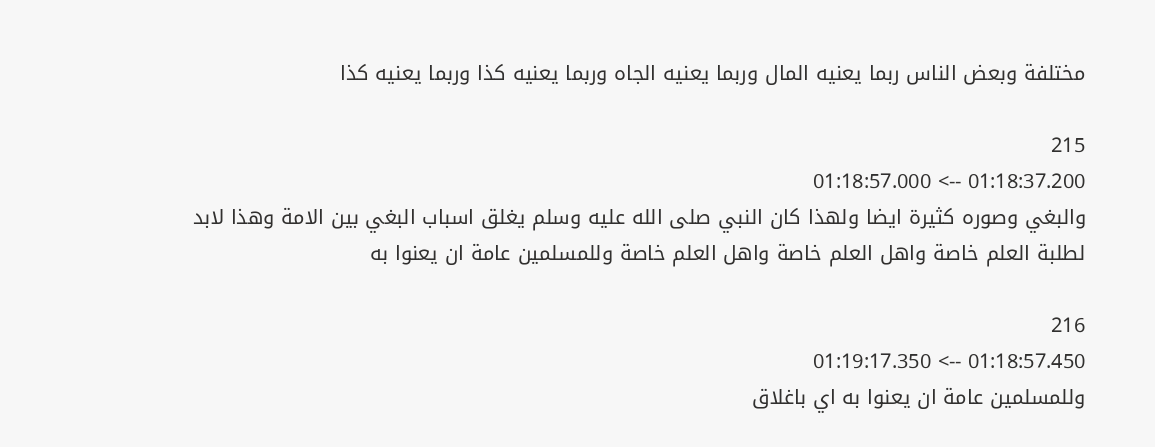مختلفة وبعض الناس ربما يعنيه المال وربما يعنيه الجاه وربما يعنيه كذا وربما يعنيه كذا

215
01:18:37.200 --> 01:18:57.000
والبغي وصوره كثيرة ايضا ولهذا كان النبي صلى الله عليه وسلم يغلق اسباب البغي بين الامة وهذا لابد لطلبة العلم خاصة واهل العلم خاصة واهل العلم خاصة وللمسلمين عامة ان يعنوا به

216
01:18:57.450 --> 01:19:17.350
وللمسلمين عامة ان يعنوا به اي باغلاق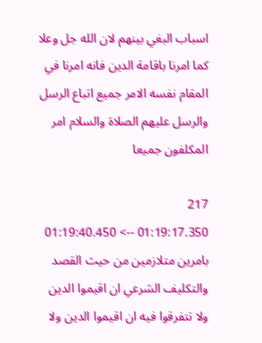اسباب البغي بينهم لان الله جل وعلا كما امرنا باقامة الدين فانه امرنا في المقام نفسه الامر جميع اتباع الرسل والرسل عليهم الصلاة والسلام امر المكلفون جميعا

217
01:19:17.350 --> 01:19:40.450
بامرين متلازمين من حيث القصد والتكليف الشرعي ان اقيموا الدين ولا تتفرقوا فيه ان اقيموا الدين ولا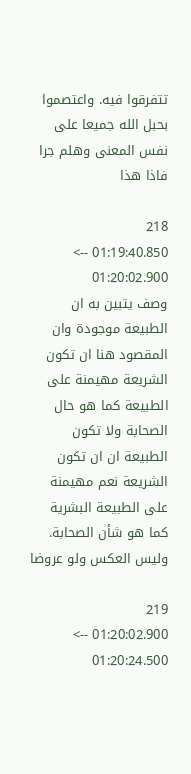تتفرقوا فيه. واعتصموا بحبل الله جميعا على نفس المعنى وهلم جرا فاذا هذا

218
01:19:40.850 --> 01:20:02.900
وصف يتبين به ان الطبيعة موجودة وان المقصود هنا ان تكون الشريعة مهيمنة على الطبيعة كما هو حال الصحابة ولا تكون الطبيعة ان ان تكون الشريعة نعم مهيمنة على الطبيعة البشرية كما هو شأن الصحابة. وليس العكس ولو عروضا

219
01:20:02.900 --> 01:20:24.500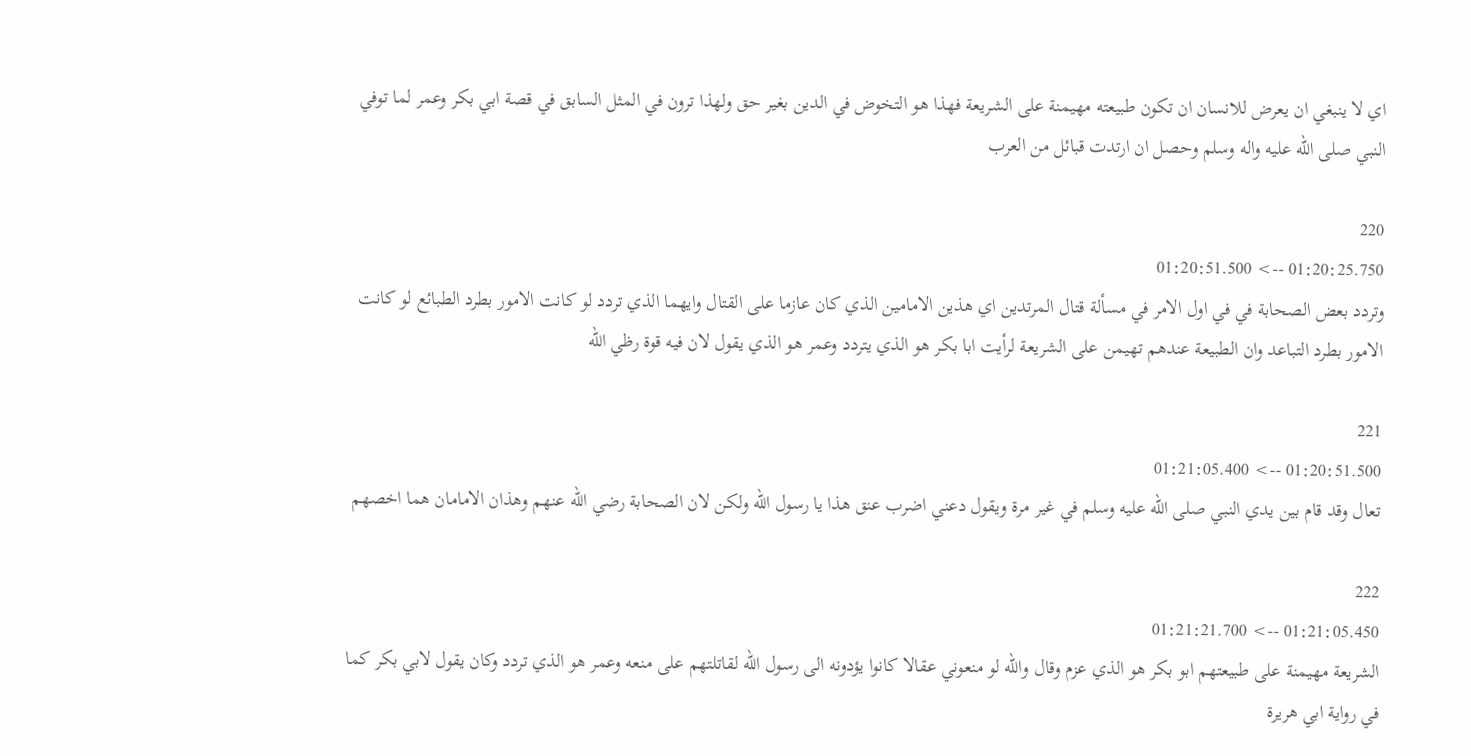اي لا ينبغي ان يعرض للانسان ان تكون طبيعته مهيمنة على الشريعة فهذا هو التخوض في الدين بغير حق ولهذا ترون في المثل السابق في قصة ابي بكر وعمر لما توفي النبي صلى الله عليه واله وسلم وحصل ان ارتدت قبائل من العرب

220
01:20:25.750 --> 01:20:51.500
وتردد بعض الصحابة في في اول الامر في مسألة قتال المرتدين اي هذين الامامين الذي كان عازما على القتال وايهما الذي تردد لو كانت الامور بطرد الطبائع لو كانت الامور بطرد التباعد وان الطبيعة عندهم تهيمن على الشريعة لرأيت ابا بكر هو الذي يتردد وعمر هو الذي يقول لان فيه قوة رظي الله

221
01:20:51.500 --> 01:21:05.400
تعال وقد قام بين يدي النبي صلى الله عليه وسلم في غير مرة ويقول دعني اضرب عنق هذا يا رسول الله ولكن لان الصحابة رضي الله عنهم وهذان الامامان هما اخصهم

222
01:21:05.450 --> 01:21:21.700
الشريعة مهيمنة على طبيعتهم ابو بكر هو الذي عزم وقال والله لو منعوني عقالا كانوا يؤدونه الى رسول الله لقاتلتهم على منعه وعمر هو الذي تردد وكان يقول لابي بكر كما في رواية ابي هريرة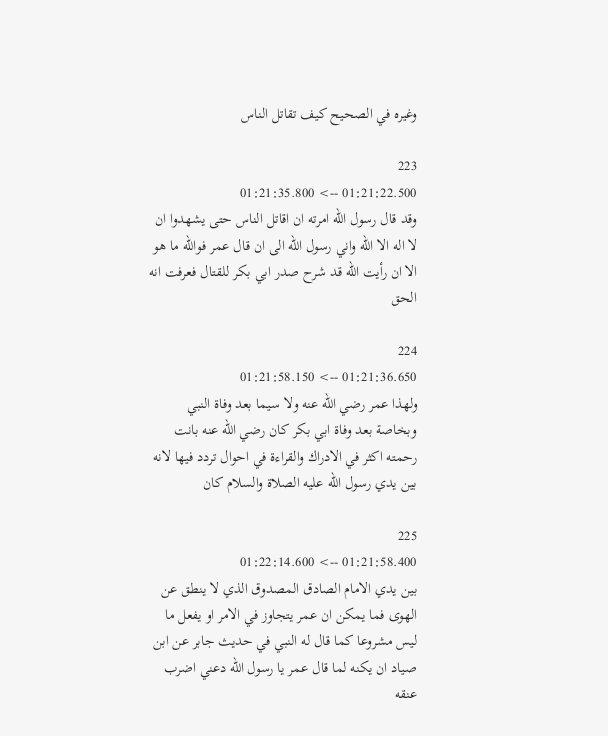وغيره في الصحيح كيف تقاتل الناس

223
01:21:22.500 --> 01:21:35.800
وقد قال رسول الله امرته ان اقاتل الناس حتى يشهدوا ان لا اله الا الله واني رسول الله الى ان قال عمر فوالله ما هو الا ان رأيت الله قد شرح صدر ابي بكر للقتال فعرفت انه الحق

224
01:21:36.650 --> 01:21:58.150
ولهذا عمر رضي الله عنه ولا سيما بعد وفاة النبي وبخاصة بعد وفاة ابي بكر كان رضي الله عنه بانت رحمته اكثر في الادراك والقراءة في احوال تردد فيها لانه بين يدي رسول الله عليه الصلاة والسلام كان

225
01:21:58.400 --> 01:22:14.600
بين يدي الامام الصادق المصدوق الذي لا ينطق عن الهوى فما يمكن ان عمر يتجاوز في الامر او يفعل ما ليس مشروعا كما قال له النبي في حديث جابر عن ابن صياد ان يكنه لما قال عمر يا رسول الله دعني اضرب عنقه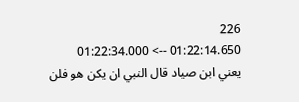226
01:22:14.650 --> 01:22:34.000
يعني ابن صياد قال النبي ان يكن هو فلن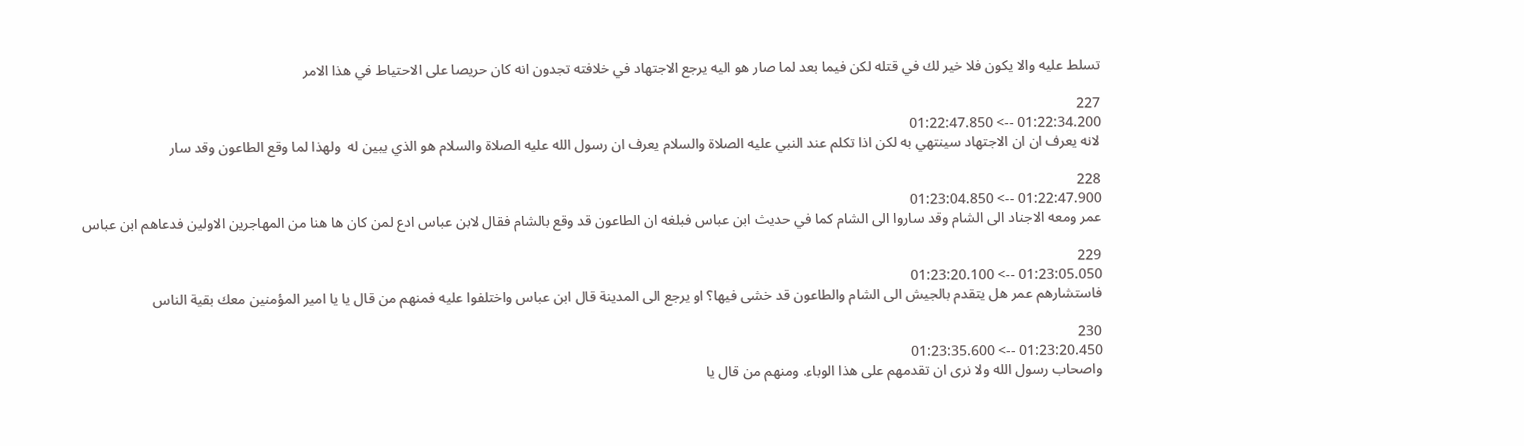تسلط عليه والا يكون فلا خير لك في قتله لكن فيما بعد لما صار هو اليه يرجع الاجتهاد في خلافته تجدون انه كان حريصا على الاحتياط في هذا الامر

227
01:22:34.200 --> 01:22:47.850
لانه يعرف ان ان الاجتهاد سينتهي به لكن اذا تكلم عند النبي عليه الصلاة والسلام يعرف ان رسول الله عليه الصلاة والسلام هو الذي يبين له  ولهذا لما وقع الطاعون وقد سار

228
01:22:47.900 --> 01:23:04.850
عمر ومعه الاجناد الى الشام وقد ساروا الى الشام كما في حديث ابن عباس فبلغه ان الطاعون قد وقع بالشام فقال لابن عباس ادع لمن كان ها هنا من المهاجرين الاولين فدعاهم ابن عباس

229
01:23:05.050 --> 01:23:20.100
فاستشارهم عمر هل يتقدم بالجيش الى الشام والطاعون قد خشى فيها؟ او يرجع الى المدينة قال ابن عباس واختلفوا عليه فمنهم من قال يا يا امير المؤمنين معك بقية الناس

230
01:23:20.450 --> 01:23:35.600
واصحاب رسول الله ولا نرى ان تقدمهم على هذا الوباء. ومنهم من قال يا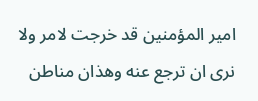امير المؤمنين قد خرجت لامر ولا نرى ان ترجع عنه وهذان مناطن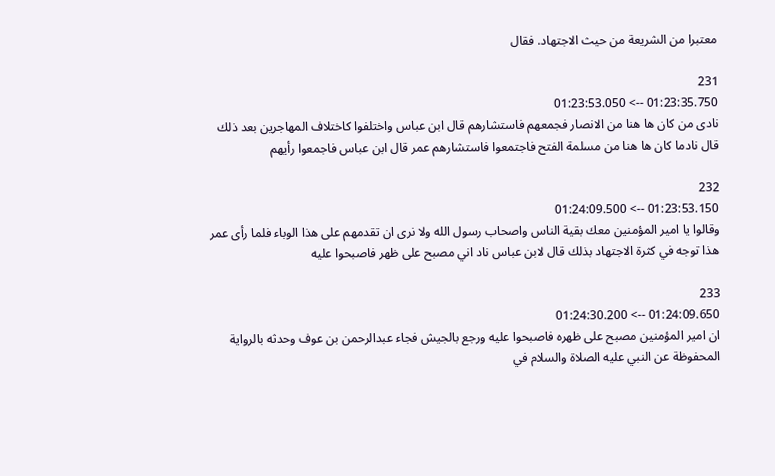معتبرا من الشريعة من حيث الاجتهاد. فقال

231
01:23:35.750 --> 01:23:53.050
نادى من كان ها هنا من الانصار فجمعهم فاستشارهم قال ابن عباس واختلفوا كاختلاف المهاجرين بعد ذلك قال نادما كان ها هنا من مسلمة الفتح فاجتمعوا فاستشارهم عمر قال ابن عباس فاجمعوا رأيهم

232
01:23:53.150 --> 01:24:09.500
وقالوا يا امير المؤمنين معك بقية الناس واصحاب رسول الله ولا نرى ان تقدمهم على هذا الوباء فلما رأى عمر هذا توجه في كثرة الاجتهاد بذلك قال لابن عباس ناد اني مصبح على ظهر فاصبحوا عليه

233
01:24:09.650 --> 01:24:30.200
ان امير المؤمنين مصبح على ظهره فاصبحوا عليه ورجع بالجيش فجاء عبدالرحمن بن عوف وحدثه بالرواية المحفوظة عن النبي عليه الصلاة والسلام في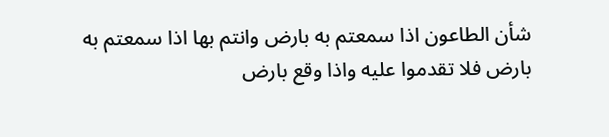شأن الطاعون اذا سمعتم به بارض وانتم بها اذا سمعتم به بارض فلا تقدموا عليه واذا وقع بارض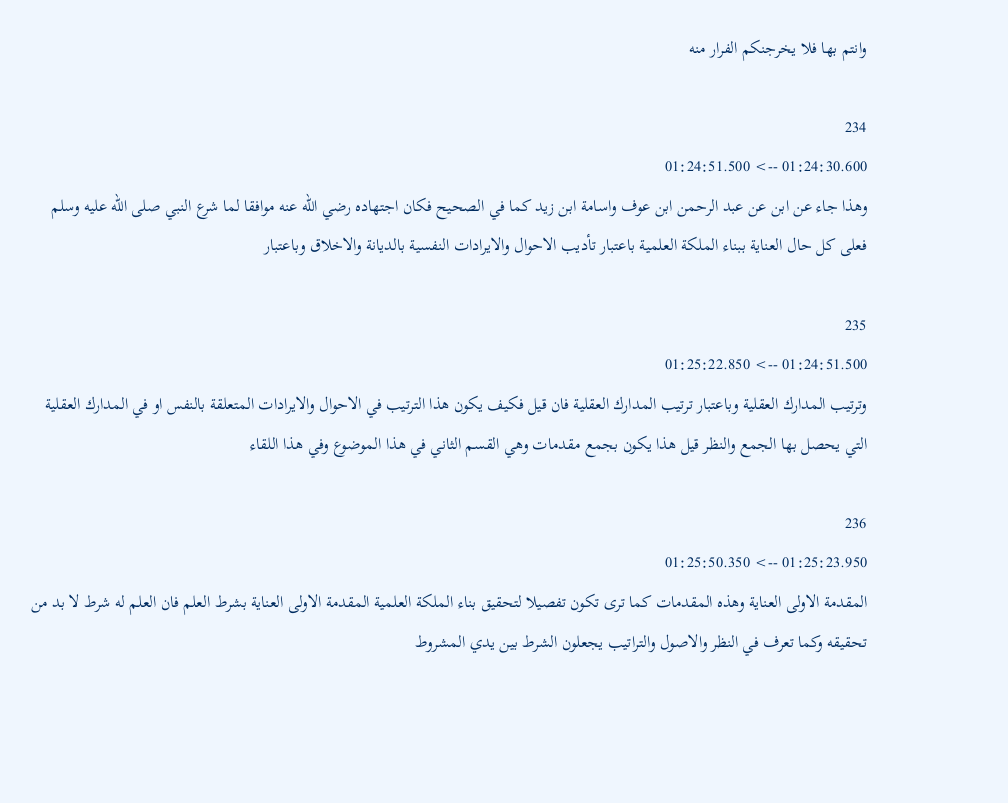وانتم بها فلا يخرجنكم الفرار منه

234
01:24:30.600 --> 01:24:51.500
وهذا جاء عن ابن عن عبد الرحمن ابن عوف واسامة ابن زيد كما في الصحيح فكان اجتهاده رضي الله عنه موافقا لما شرع النبي صلى الله عليه وسلم فعلى كل حال العناية ببناء الملكة العلمية باعتبار تأديب الاحوال والايرادات النفسية بالديانة والاخلاق وباعتبار

235
01:24:51.500 --> 01:25:22.850
وترتيب المدارك العقلية وباعتبار ترتيب المدارك العقلية فان قيل فكيف يكون هذا الترتيب في الاحوال والايرادات المتعلقة بالنفس او في المدارك العقلية التي يحصل بها الجمع والنظر قيل هذا يكون بجمع مقدمات وهي القسم الثاني في هذا الموضوع وفي هذا اللقاء

236
01:25:23.950 --> 01:25:50.350
المقدمة الاولى العناية وهذه المقدمات كما ترى تكون تفصيلا لتحقيق بناء الملكة العلمية المقدمة الاولى العناية بشرط العلم فان العلم له شرط لا بد من تحقيقه وكما تعرف في النظر والاصول والتراتيب يجعلون الشرط بين يدي المشروط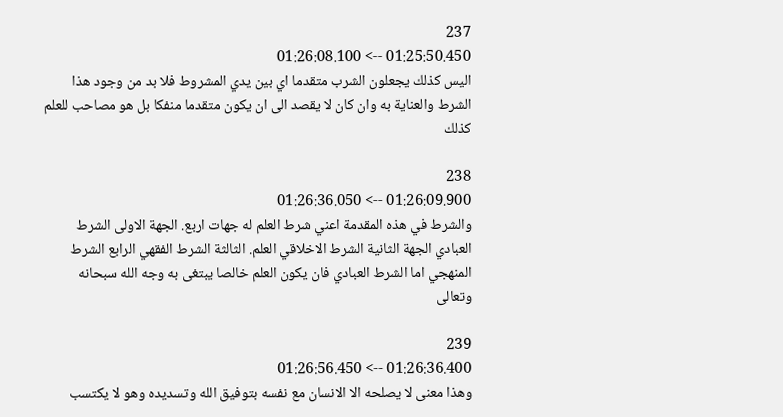237
01:25:50.450 --> 01:26:08.100
اليس كذلك يجعلون الشرب متقدما اي بين يدي المشروط فلا بد من وجود هذا الشرط والعناية به وان كان لا يقصد الى ان يكون متقدما منفكا بل هو مصاحب للعلم كذلك

238
01:26:09.900 --> 01:26:36.050
والشرط في هذه المقدمة اعني شرط العلم له جهات اربع. الجهة الاولى الشرط العبادي الجهة الثانية الشرط الاخلاقي العلم. الثالثة الشرط الفقهي الرابع الشرط المنهجي اما الشرط العبادي فان يكون العلم خالصا يبتغى به وجه الله سبحانه وتعالى

239
01:26:36.400 --> 01:26:56.450
وهذا معنى لا يصلحه الا الانسان مع نفسه بتوفيق الله وتسديده وهو لا يكتسب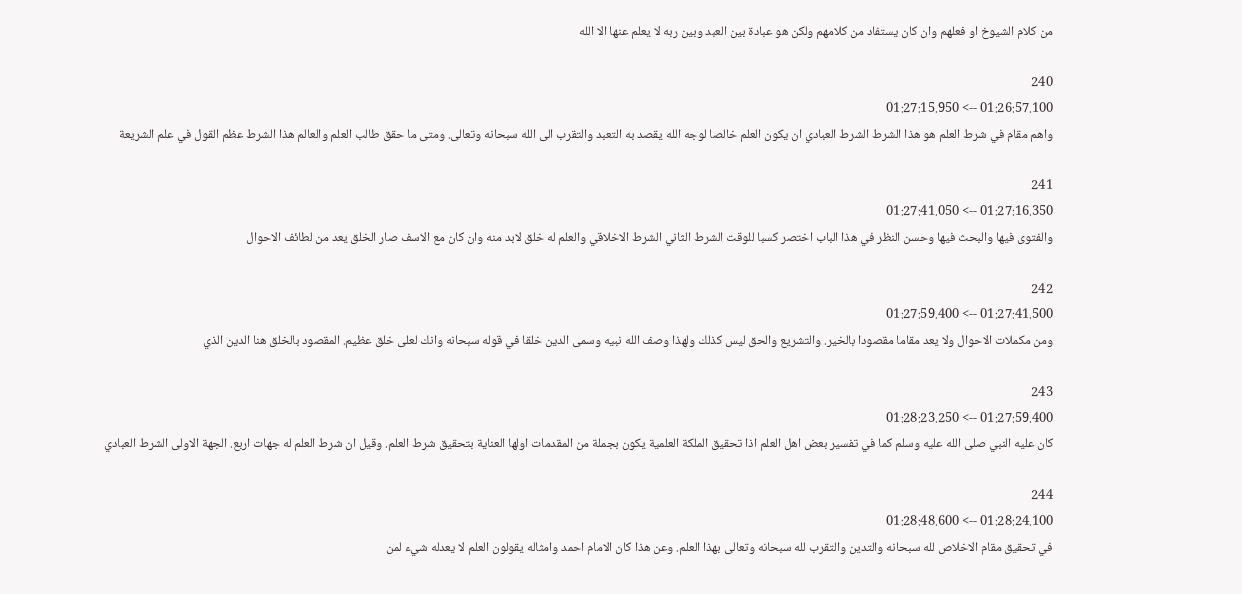من كلام الشيوخ او فعلهم وان كان يستفاد من كلامهم ولكن هو عبادة بين العبد وبين ربه لا يعلم عنها الا الله

240
01:26:57.100 --> 01:27:15.950
واهم مقام في شرط العلم هو هذا الشرط الشرط العبادي ان يكون العلم خالصا لوجه الله يقصد به التعبد والتقرب الى الله سبحانه وتعالى. ومتى ما حقق طالب العلم والعالم هذا الشرط عظم القول في علم الشريعة

241
01:27:16.350 --> 01:27:41.050
والفتوى فيها والبحث فيها وحسن النظر في هذا الباب اختصر كسبا للوقت الشرط الثاني الشرط الاخلاقي والعلم له خلق لابد منه وان كان مع الاسف صار الخلق يعد من لطائف الاحوال

242
01:27:41.500 --> 01:27:59.400
ومن مكملات الاحوال ولا يعد مقاما مقصودا بالخير. والتشريع والحق ليس كذلك ولهذا وصف الله نبيه وسمى الدين خلقا في قوله سبحانه وانك لعلى خلق عظيم. المقصود بالخلق هنا الدين الذي

243
01:27:59.400 --> 01:28:23.250
كان عليه النبي صلى الله عليه وسلم كما في تفسير بعض اهل العلم اذا تحقيق الملكة العلمية يكون بجملة من المقدمات اولها العناية بتحقيق شرط العلم. وقيل ان شرط العلم له جهات اربع. الجهة الاولى الشرط العبادي

244
01:28:24.100 --> 01:28:48.600
في تحقيق مقام الاخلاص لله سبحانه والتدين والتقرب لله سبحانه وتعالى بهذا العلم. وعن هذا كان الامام احمد وامثاله يقولون العلم لا يعدله شيء لمن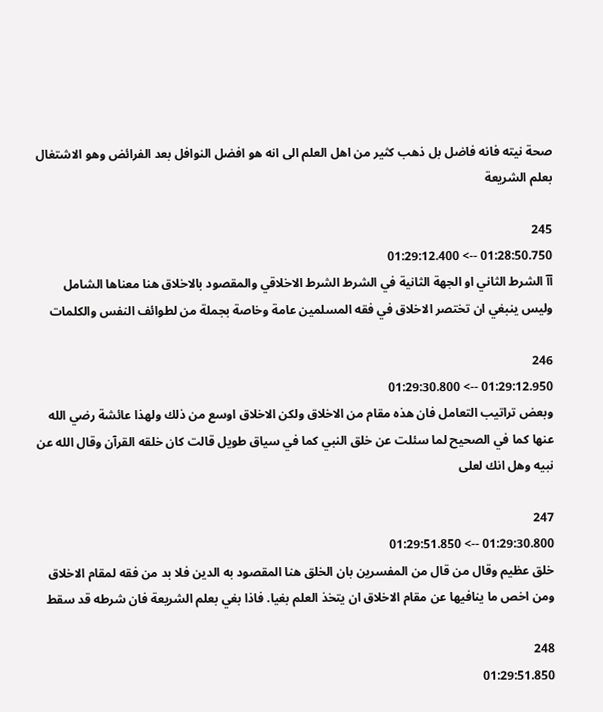صحة نيته فانه فاضل بل ذهب كثير من اهل العلم الى انه هو افضل النوافل بعد الفرائض وهو الاشتغال بعلم الشريعة

245
01:28:50.750 --> 01:29:12.400
آآ الشرط الثاني او الجهة الثانية في الشرط الشرط الاخلاقي والمقصود بالاخلاق هنا معناها الشامل وليس ينبغي ان تختصر الاخلاق في فقه المسلمين عامة وخاصة بجملة من لطوائف النفس والكلمات

246
01:29:12.950 --> 01:29:30.800
وبعض تراتيب التعامل فان هذه مقام من الاخلاق ولكن الاخلاق اوسع من ذلك ولهذا عائشة رضي الله عنها كما في الصحيح لما سئلت عن خلق النبي كما في سياق طويل قالت كان خلقه القرآن وقال الله عن نبيه وهل انك لعلى

247
01:29:30.800 --> 01:29:51.850
خلق عظيم وقال من قال من المفسرين بان الخلق هنا المقصود به الدين فلا بد من فقه لمقام الاخلاق ومن اخص ما ينافيها عن مقام الاخلاق ان يتخذ العلم بغيا. فاذا بغي بعلم الشريعة فان شرطه قد سقط

248
01:29:51.850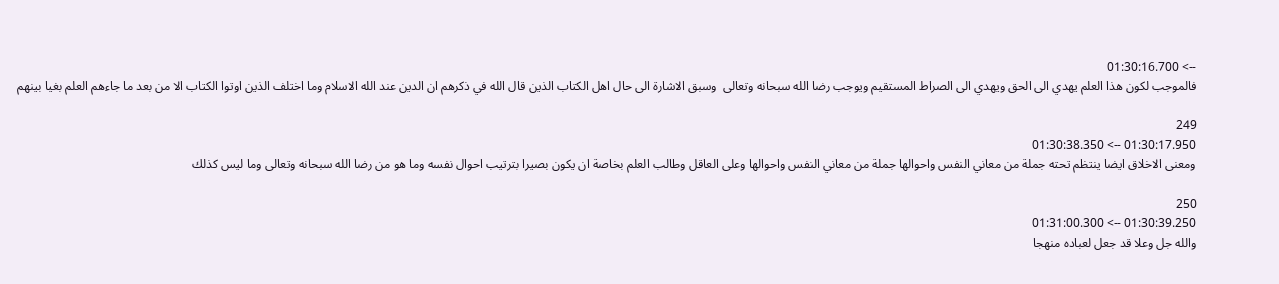--> 01:30:16.700
فالموجب لكون هذا العلم يهدي الى الحق ويهدي الى الصراط المستقيم ويوجب رضا الله سبحانه وتعالى  وسبق الاشارة الى حال اهل الكتاب الذين قال الله في ذكرهم ان الدين عند الله الاسلام وما اختلف الذين اوتوا الكتاب الا من بعد ما جاءهم العلم بغيا بينهم

249
01:30:17.950 --> 01:30:38.350
ومعنى الاخلاق ايضا ينتظم تحته جملة من معاني النفس واحوالها جملة من معاني النفس واحوالها وعلى العاقل وطالب العلم بخاصة ان يكون بصيرا بترتيب احوال نفسه وما هو من رضا الله سبحانه وتعالى وما ليس كذلك

250
01:30:39.250 --> 01:31:00.300
والله جل وعلا قد جعل لعباده منهجا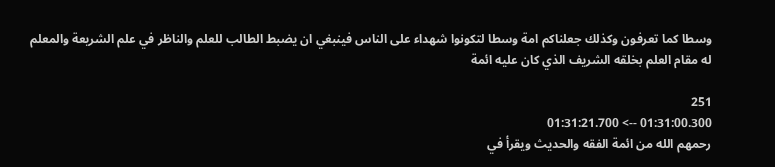وسطا كما تعرفون وكذلك جعلناكم امة وسطا لتكونوا شهداء على الناس فينبغي ان يضبط الطالب للعلم والناظر في علم الشريعة والمعلم له مقام العلم بخلقه الشريف الذي كان عليه ائمة

251
01:31:00.300 --> 01:31:21.700
رحمهم الله من ائمة الفقه والحديث ويقرأ في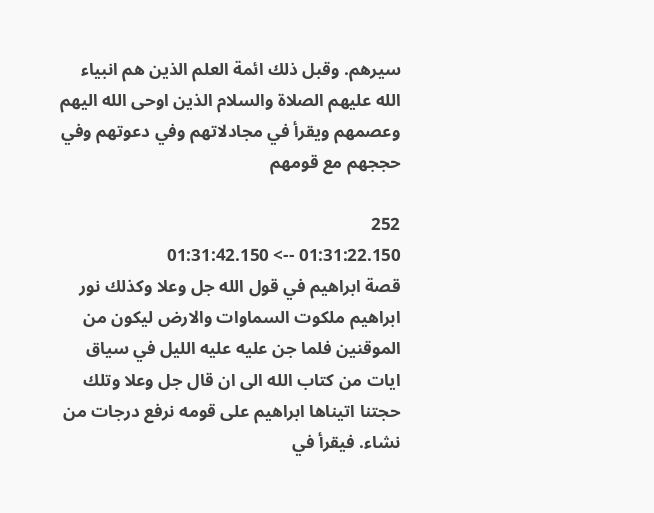سيرهم. وقبل ذلك ائمة العلم الذين هم انبياء الله عليهم الصلاة والسلام الذين اوحى الله اليهم وعصمهم ويقرأ في مجادلاتهم وفي دعوتهم وفي حججهم مع قومهم

252
01:31:22.150 --> 01:31:42.150
قصة ابراهيم في قول الله جل وعلا وكذلك نور ابراهيم ملكوت السماوات والارض ليكون من الموقنين فلما جن عليه عليه الليل في سياق ايات من كتاب الله الى ان قال جل وعلا وتلك حجتنا اتيناها ابراهيم على قومه نرفع درجات من نشاء. فيقرأ في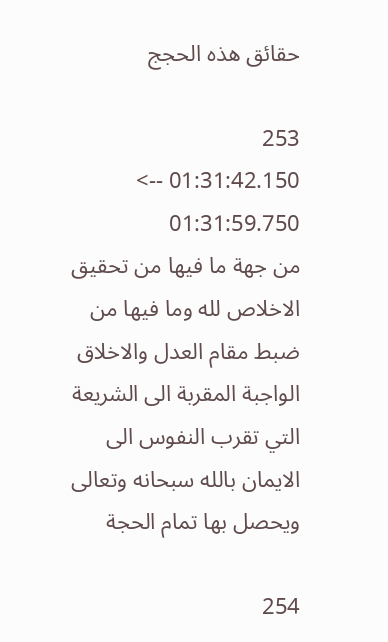حقائق هذه الحجج

253
01:31:42.150 --> 01:31:59.750
من جهة ما فيها من تحقيق الاخلاص لله وما فيها من ضبط مقام العدل والاخلاق الواجبة المقربة الى الشريعة التي تقرب النفوس الى الايمان بالله سبحانه وتعالى ويحصل بها تمام الحجة

254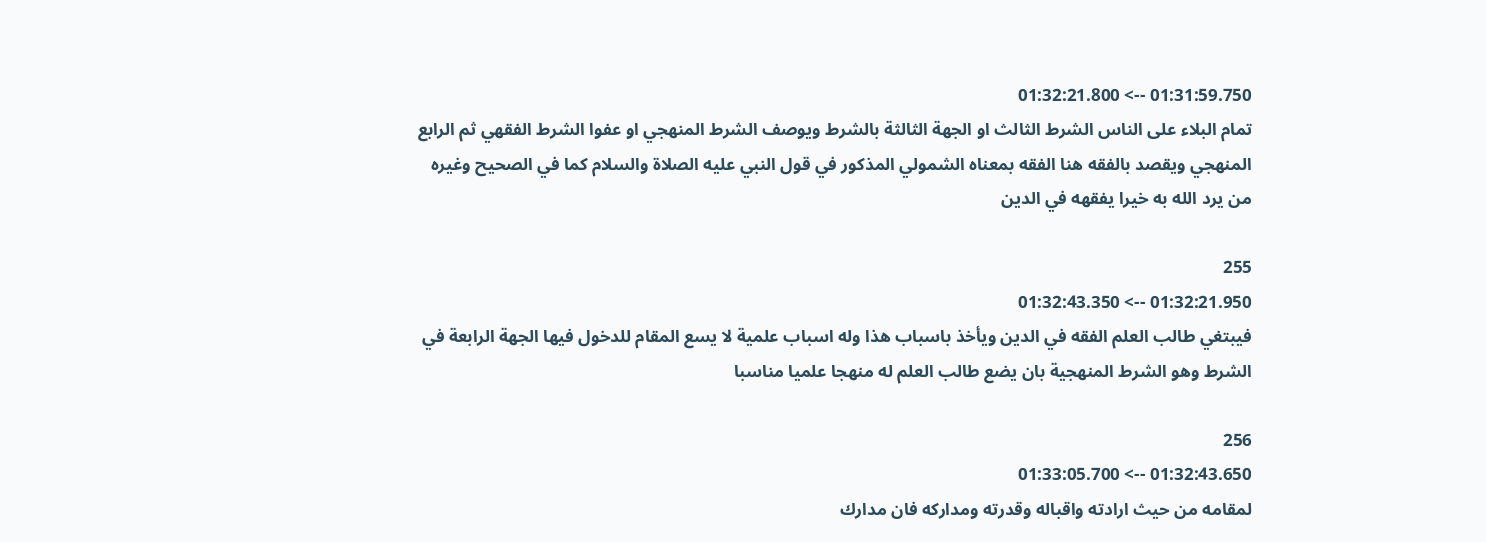01:31:59.750 --> 01:32:21.800
تمام البلاء على الناس الشرط الثالث او الجهة الثالثة بالشرط ويوصف الشرط المنهجي او عفوا الشرط الفقهي ثم الرابع المنهجي ويقصد بالفقه هنا الفقه بمعناه الشمولي المذكور في قول النبي عليه الصلاة والسلام كما في الصحيح وغيره من يرد الله به خيرا يفقهه في الدين

255
01:32:21.950 --> 01:32:43.350
فيبتغي طالب العلم الفقه في الدين ويأخذ باسباب هذا وله اسباب علمية لا يسع المقام للدخول فيها الجهة الرابعة في الشرط وهو الشرط المنهجية بان يضع طالب العلم له منهجا علميا مناسبا

256
01:32:43.650 --> 01:33:05.700
لمقامه من حيث ارادته واقباله وقدرته ومداركه فان مدارك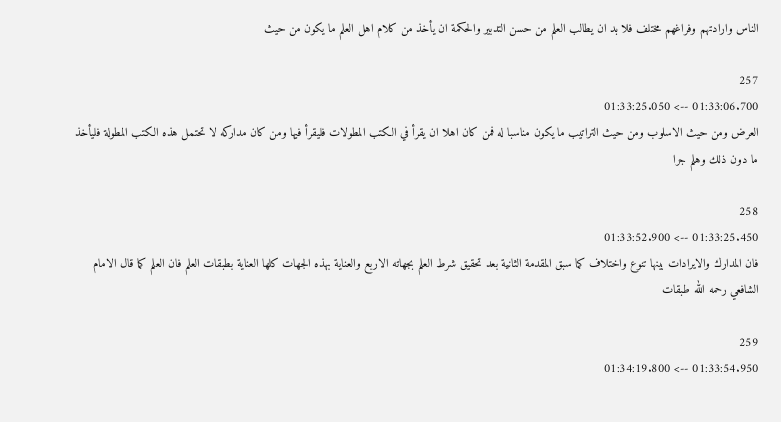الناس وارادتهم وفراغهم مختلف فلا بد ان يطالب العلم من حسن التدبير والحكمة ان يأخذ من كلام اهل العلم ما يكون من حيث

257
01:33:06.700 --> 01:33:25.050
العرض ومن حيث الاسلوب ومن حيث التراتيب ما يكون مناسبا له فمن كان اهلا ان يقرأ في الكتب المطولات فليقرأ فيها ومن كان مداركه لا تحتمل هذه الكتب المطولة فليأخذ ما دون ذلك وهلم جرا

258
01:33:25.450 --> 01:33:52.900
فان المدارك والايرادات بينها تنوع واختلاف كما سبق المقدمة الثانية بعد تحقيق شرط العلم بجهاته الاربع والعناية بهذه الجهات كلها العناية بطبقات العلم فان العلم كما قال الامام الشافعي رحمه الله طبقات

259
01:33:54.950 --> 01:34:19.800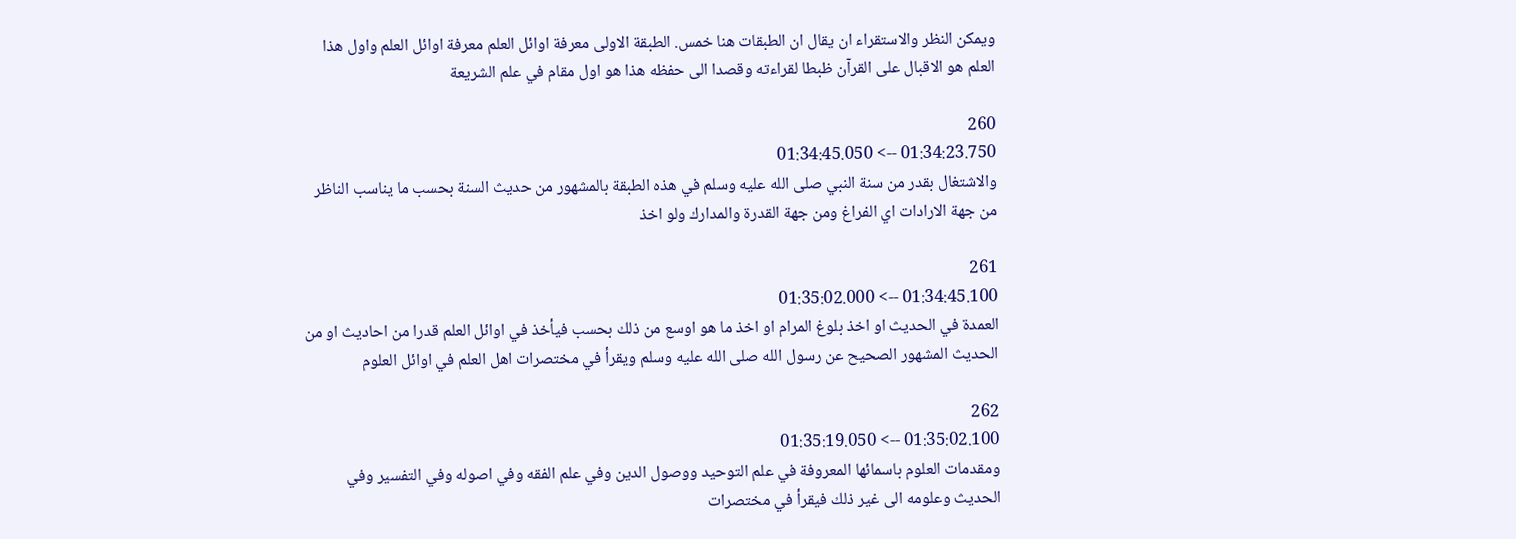ويمكن النظر والاستقراء ان يقال ان الطبقات هنا خمس. الطبقة الاولى معرفة اوائل العلم معرفة اوائل العلم واول هذا العلم هو الاقبال على القرآن ظبطا لقراءته وقصدا الى حفظه هذا هو اول مقام في علم الشريعة

260
01:34:23.750 --> 01:34:45.050
والاشتغال بقدر من سنة النبي صلى الله عليه وسلم في هذه الطبقة بالمشهور من حديث السنة بحسب ما يناسب الناظر من جهة الارادات اي الفراغ ومن جهة القدرة والمدارك ولو اخذ

261
01:34:45.100 --> 01:35:02.000
العمدة في الحديث او اخذ بلوغ المرام او اخذ ما هو اوسع من ذلك بحسب فيأخذ في اوائل العلم قدرا من احاديث او من الحديث المشهور الصحيح عن رسول الله صلى الله عليه وسلم ويقرأ في مختصرات اهل العلم في اوائل العلوم

262
01:35:02.100 --> 01:35:19.050
ومقدمات العلوم باسمائها المعروفة في علم التوحيد ووصول الدين وفي علم الفقه وفي اصوله وفي التفسير وفي الحديث وعلومه الى غير ذلك فيقرأ في مختصرات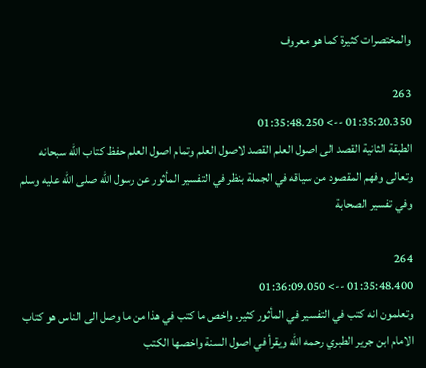والمختصرات كثيرة كما هو معروف

263
01:35:20.350 --> 01:35:48.250
الطبقة الثانية القصد الى اصول العلم القصد لاصول العلم وتمام اصول العلم حفظ كتاب الله سبحانه وتعالى وفهم المقصود من سياقه في الجملة بنظر في التفسير المأثور عن رسول الله صلى الله عليه وسلم وفي تفسير الصحابة

264
01:35:48.400 --> 01:36:09.050
وتعلمون انه كتب في التفسير في المأثور كثير. واخص ما كتب في هذا من ما وصل الى الناس هو كتاب الامام ابن جرير الطبري رحمه الله ويقرأ في اصول السنة واخصها الكتب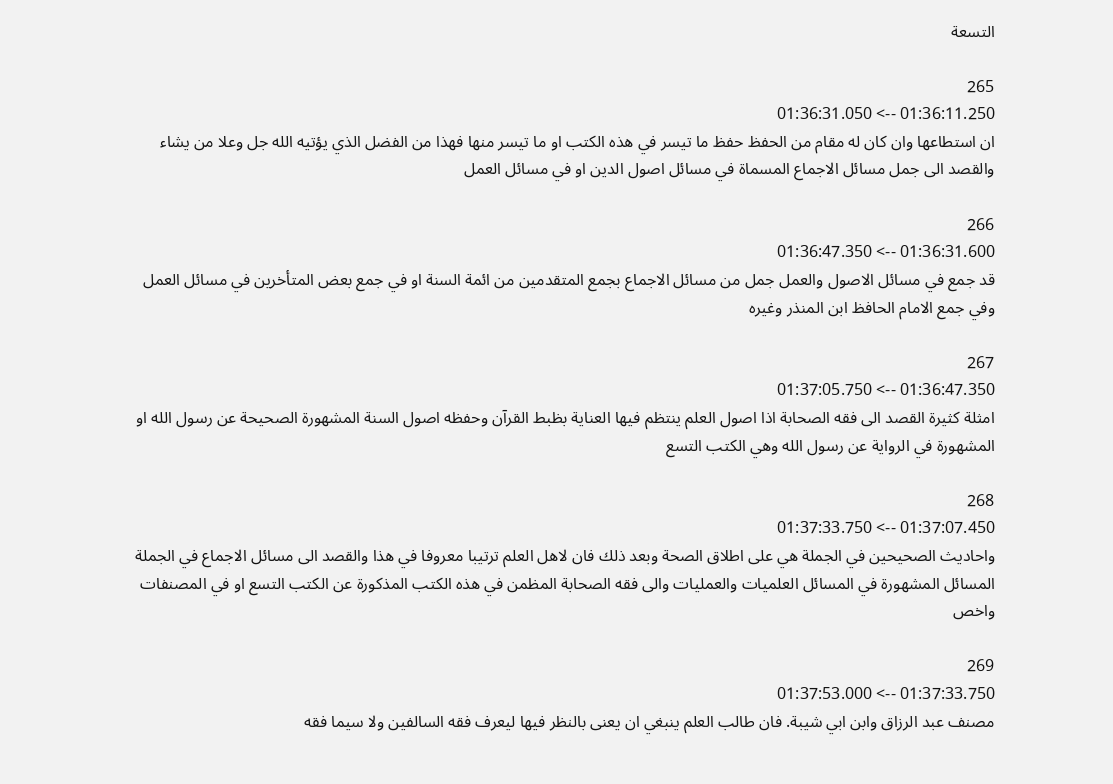التسعة

265
01:36:11.250 --> 01:36:31.050
ان استطاعها وان كان له مقام من الحفظ حفظ ما تيسر في هذه الكتب او ما تيسر منها فهذا من الفضل الذي يؤتيه الله جل وعلا من يشاء والقصد الى جمل مسائل الاجماع المسماة في مسائل اصول الدين او في مسائل العمل

266
01:36:31.600 --> 01:36:47.350
قد جمع في مسائل الاصول والعمل جمل من مسائل الاجماع بجمع المتقدمين من ائمة السنة او في جمع بعض المتأخرين في مسائل العمل وفي جمع الامام الحافظ ابن المنذر وغيره

267
01:36:47.350 --> 01:37:05.750
امثلة كثيرة القصد الى فقه الصحابة اذا اصول العلم ينتظم فيها العناية بظبط القرآن وحفظه اصول السنة المشهورة الصحيحة عن رسول الله او المشهورة في الرواية عن رسول الله وهي الكتب التسع

268
01:37:07.450 --> 01:37:33.750
واحاديث الصحيحين في الجملة هي على اطلاق الصحة وبعد ذلك فان لاهل العلم ترتيبا معروفا في هذا والقصد الى مسائل الاجماع في الجملة المسائل المشهورة في المسائل العلميات والعمليات والى فقه الصحابة المظمن في هذه الكتب المذكورة عن الكتب التسع او في المصنفات واخص

269
01:37:33.750 --> 01:37:53.000
مصنف عبد الرزاق وابن ابي شيبة. فان طالب العلم ينبغي ان يعنى بالنظر فيها ليعرف فقه السالفين ولا سيما فقه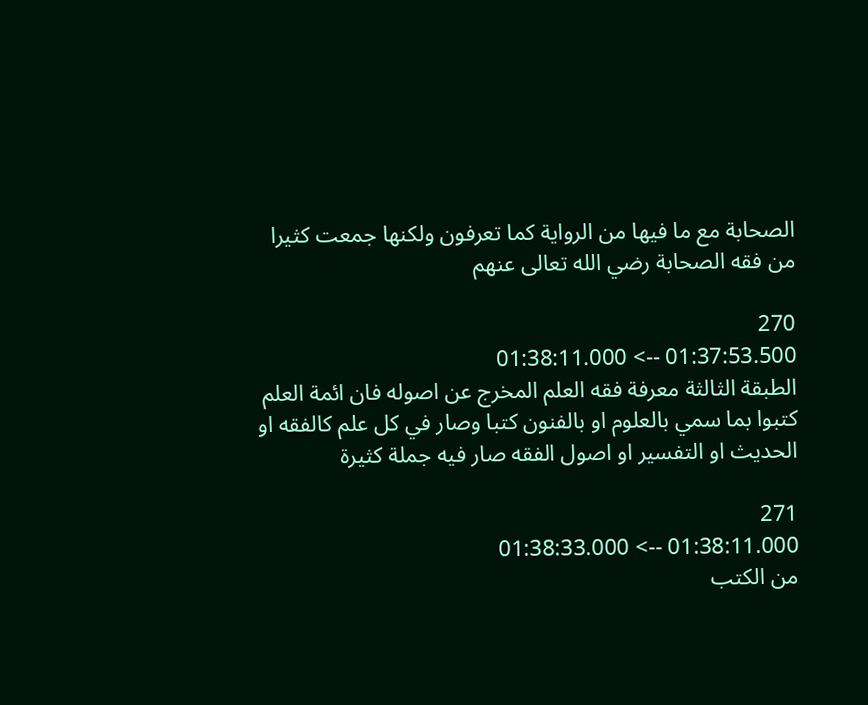الصحابة مع ما فيها من الرواية كما تعرفون ولكنها جمعت كثيرا من فقه الصحابة رضي الله تعالى عنهم

270
01:37:53.500 --> 01:38:11.000
الطبقة الثالثة معرفة فقه العلم المخرج عن اصوله فان ائمة العلم كتبوا بما سمي بالعلوم او بالفنون كتبا وصار في كل علم كالفقه او الحديث او التفسير او اصول الفقه صار فيه جملة كثيرة

271
01:38:11.000 --> 01:38:33.000
من الكتب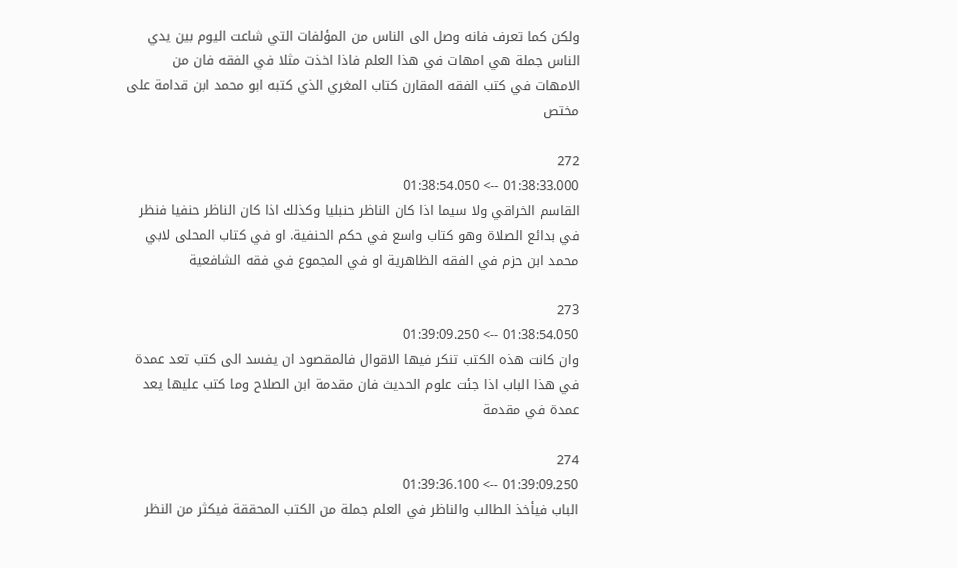ولكن كما تعرف فانه وصل الى الناس من المؤلفات التي شاعت اليوم بين يدي الناس جملة هي امهات في هذا العلم فاذا اخذت مثلا في الفقه فان من الامهات في كتب الفقه المقارن كتاب المغري الذي كتبه ابو محمد ابن قدامة على مختص

272
01:38:33.000 --> 01:38:54.050
القاسم الخراقي ولا سيما اذا كان الناظر حنبليا وكذلك اذا كان الناظر حنفيا فنظر في بدائع الصلاة وهو كتاب واسع في حكم الحنفية. او في كتاب المحلى لابي محمد ابن حزم في الفقه الظاهرية او في المجموع في فقه الشافعية

273
01:38:54.050 --> 01:39:09.250
وان كانت هذه الكتب تنكر فيها الاقوال فالمقصود ان يفسد الى كتب تعد عمدة في هذا الباب اذا جئت علوم الحديث فان مقدمة ابن الصلاح وما كتب عليها يعد عمدة في مقدمة

274
01:39:09.250 --> 01:39:36.100
الباب فيأخذ الطالب والناظر في العلم جملة من الكتب المحققة فيكثر من النظر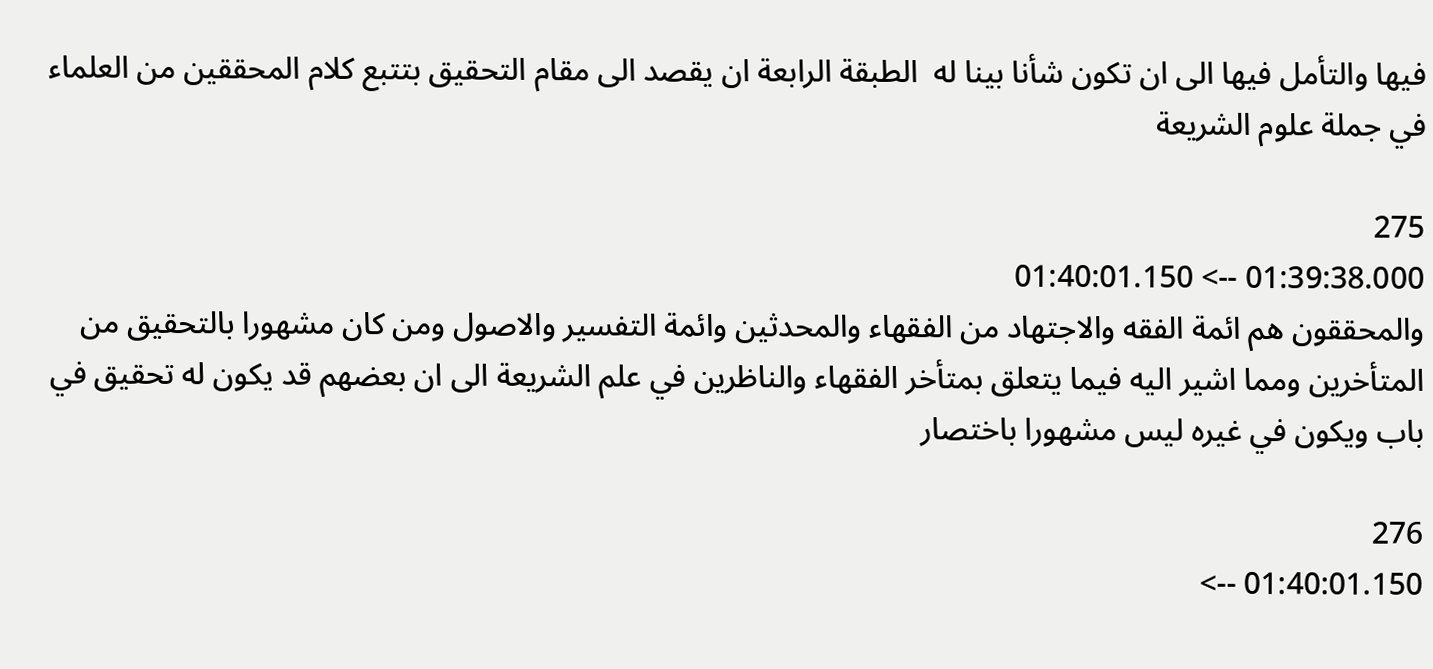فيها والتأمل فيها الى ان تكون شأنا بينا له  الطبقة الرابعة ان يقصد الى مقام التحقيق بتتبع كلام المحققين من العلماء في جملة علوم الشريعة

275
01:39:38.000 --> 01:40:01.150
والمحققون هم ائمة الفقه والاجتهاد من الفقهاء والمحدثين وائمة التفسير والاصول ومن كان مشهورا بالتحقيق من المتأخرين ومما اشير اليه فيما يتعلق بمتأخر الفقهاء والناظرين في علم الشريعة الى ان بعضهم قد يكون له تحقيق في باب ويكون في غيره ليس مشهورا باختصار

276
01:40:01.150 -->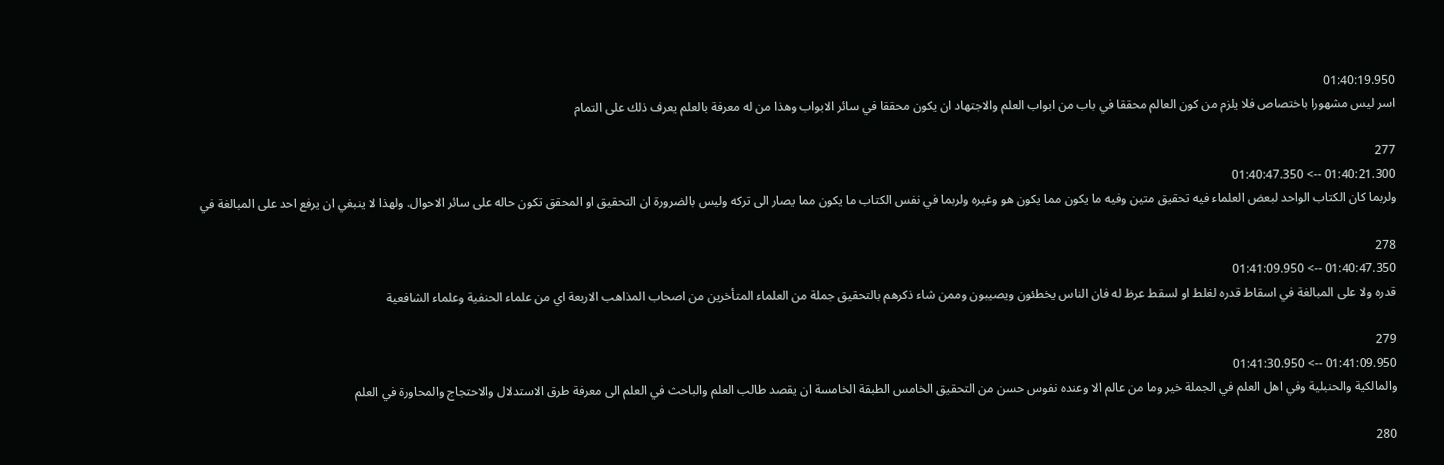01:40:19.950
اسر ليس مشهورا باختصاص فلا يلزم من كون العالم محققا في باب من ابواب العلم والاجتهاد ان يكون محققا في سائر الابواب وهذا من له معرفة بالعلم يعرف ذلك على التمام

277
01:40:21.300 --> 01:40:47.350
ولربما كان الكتاب الواحد لبعض العلماء فيه تحقيق متين وفيه ما يكون مما يكون هو وغيره ولربما في نفس الكتاب ما يكون مما يصار الى تركه وليس بالضرورة ان التحقيق او المحقق تكون حاله على سائر الاحوال. ولهذا لا ينبغي ان يرفع احد على المبالغة في

278
01:40:47.350 --> 01:41:09.950
قدره ولا على المبالغة في اسقاط قدره لغلط او لسقط عرظ له فان الناس يخطئون ويصيبون وممن شاء ذكرهم بالتحقيق جملة من العلماء المتأخرين من اصحاب المذاهب الاربعة اي من علماء الحنفية وعلماء الشافعية

279
01:41:09.950 --> 01:41:30.950
والمالكية والحنبلية وفي اهل العلم في الجملة خير وما من عالم الا وعنده نفوس حسن من التحقيق الخامس الطبقة الخامسة ان يقصد طالب العلم والباحث في العلم الى معرفة طرق الاستدلال والاحتجاج والمحاورة في العلم

280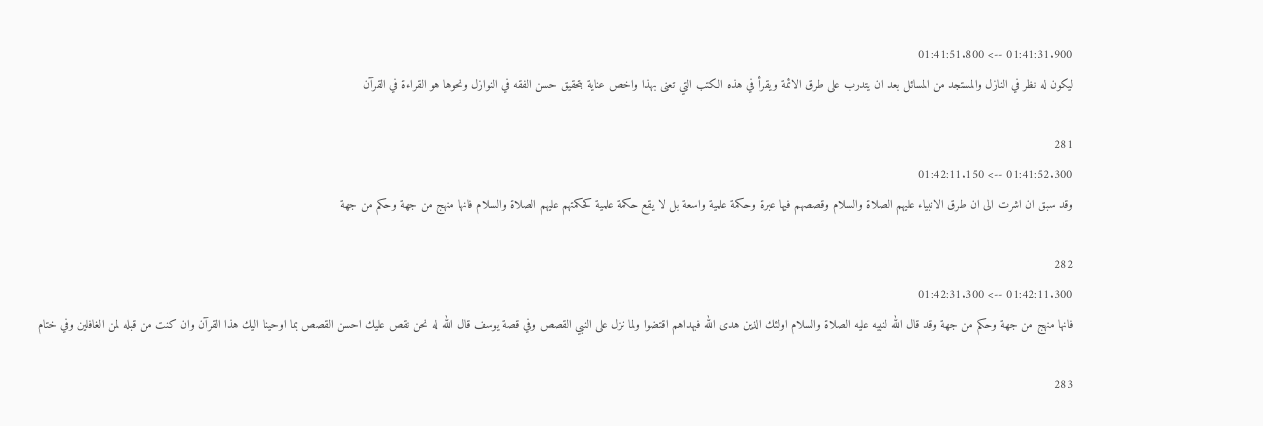01:41:31.900 --> 01:41:51.800
ليكون له نظر في النازل والمستجد من المسائل بعد ان يتدرب على طرق الائمة ويقرأ في هذه الكتب التي تعنى بهذا واخص عناية بتحقيق حسن الفقه في النوازل ونحوها هو القراءة في القرآن

281
01:41:52.300 --> 01:42:11.150
وقد سبق ان اشرت الى ان طرق الانبياء عليهم الصلاة والسلام وقصصهم فيها عبرة وحكمة علمية واسعة بل لا يقع حكمة علمية كحكمتهم عليهم الصلاة والسلام فانها منهج من جهة وحكم من جهة

282
01:42:11.300 --> 01:42:31.300
فانها منهج من جهة وحكم من جهة وقد قال الله لنبيه عليه الصلاة والسلام اولئك الذين هدى الله فبهداهم اقتضوا ولما نزل على النبي القصص وفي قصة يوسف قال الله له نحن نقص عليك احسن القصص بما اوحينا اليك هذا القرآن وان كنت من قبله لمن الغافلين وفي ختام

283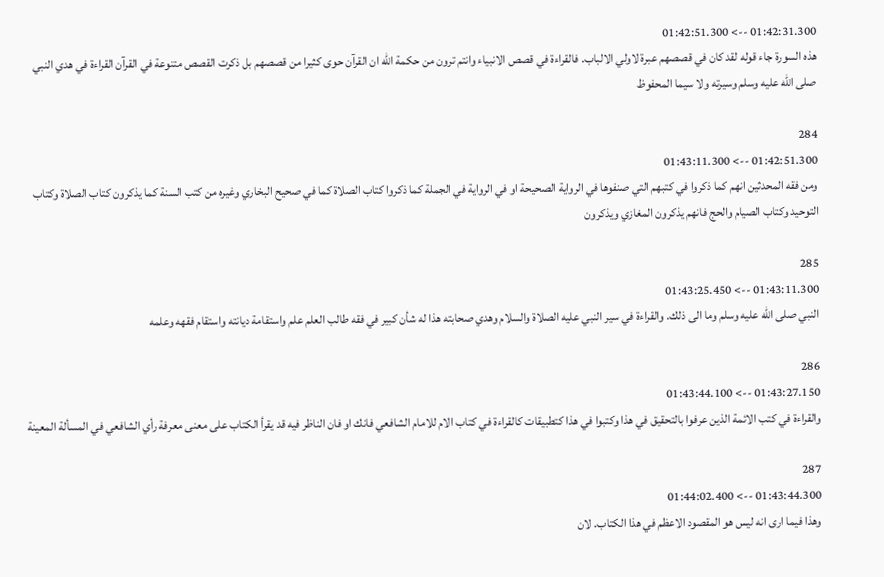01:42:31.300 --> 01:42:51.300
هذه السورة جاء قوله لقد كان في قصصهم عبرة لاولي الالباب. فالقراءة في قصص الانبياء وانتم ترون من حكمة الله ان القرآن حوى كثيرا من قصصهم بل ذكرت القصص متنوعة في القرآن القراءة في هدي النبي صلى الله عليه وسلم وسيرته ولا سيما المحفوظ

284
01:42:51.300 --> 01:43:11.300
ومن فقه المحدثين انهم كما ذكروا في كتبهم التي صنفوها في الرواية الصحيحة او في الرواية في الجملة كما ذكروا كتاب الصلاة كما في صحيح البخاري وغيره من كتب السنة كما يذكرون كتاب الصلاة وكتاب التوحيد وكتاب الصيام والحج فانهم يذكرون المغازي ويذكرون

285
01:43:11.300 --> 01:43:25.450
النبي صلى الله عليه وسلم وما الى ذلك. والقراءة في سير النبي عليه الصلاة والسلام وهدي صحابته هذا له شأن كبير في فقه طالب العلم علم واستقامة ديانته واستقام فقهه وعلمه

286
01:43:27.150 --> 01:43:44.100
والقراءة في كتب الائمة الذين عرفوا بالتحقيق في هذا وكتبوا في هذا كتطبيقات كالقراءة في كتاب الام للامام الشافعي فانك او فان الناظر فيه قد يقرأ الكتاب على معنى معرفة رأي الشافعي في المسألة المعينة

287
01:43:44.300 --> 01:44:02.400
وهذا فيما ارى انه ليس هو المقصود الاعظم في هذا الكتاب. لان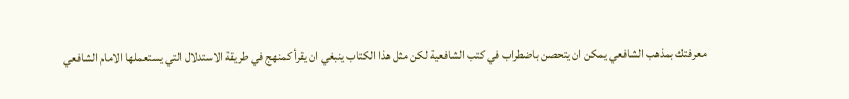معرفتك بمذهب الشافعي يمكن ان يتحصن باضطراب في كتب الشافعية لكن مثل هذا الكتاب ينبغي ان يقرأ كمنهج في طريقة الاستدلال التي يستعملها الامام الشافعي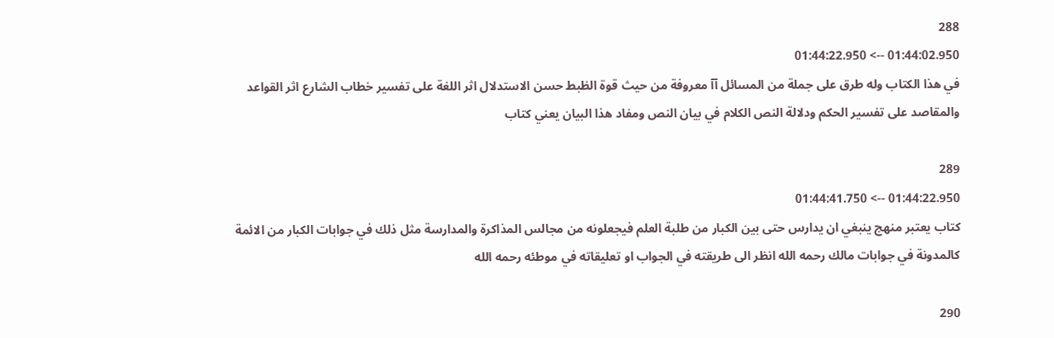288
01:44:02.950 --> 01:44:22.950
في هذا الكتاب وله طرق على جملة من المسائل آآ معروفة من حيث قوة الظبط حسن الاستدلال اثر اللغة على تفسير خطاب الشارع اثر القواعد والمقاصد على تفسير الحكم ودلالة النص الكلام في بيان النص ومفاد هذا البيان يعني كتاب

289
01:44:22.950 --> 01:44:41.750
كتاب يعتبر منهج ينبغي ان يدارس حتى بين الكبار من طلبة العلم فيجعلونه من مجالس المذاكرة والمدارسة مثل ذلك في جوابات الكبار من الائمة كالمدونة في جوابات مالك رحمه الله انظر الى طريقته في الجواب او تعليقاته في موطئه رحمه الله

290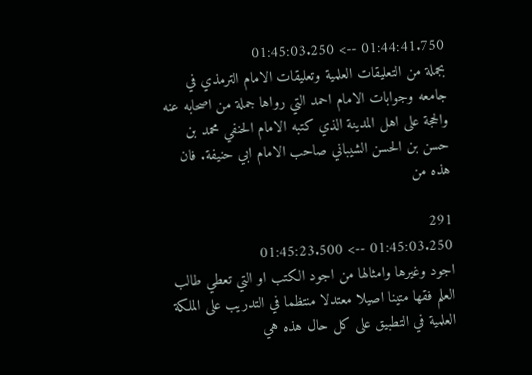01:44:41.750 --> 01:45:03.250
بجملة من التعليقات العلمية وتعليقات الامام الترمذي في جامعه وجوابات الامام احمد التي رواها جملة من اصحابه عنه والحجة على اهل المدينة الذي كتبه الامام الحنفي محمد بن حسن بن الحسن الشيباني صاحب الامام ابي حنيفة. فان هذه من

291
01:45:03.250 --> 01:45:23.500
اجود وغيرها وامثالها من اجود الكتب او التي تعطي طالب العلم فقها متينا اصيلا معتدلا منتظما في التدريب على الملكة العلمية في التطبيق على كل حال هذه هي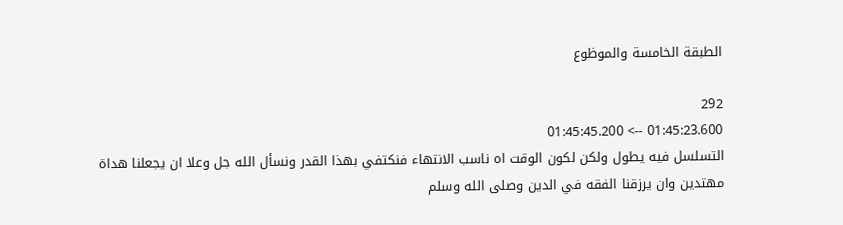الطبقة الخامسة والموظوع

292
01:45:23.600 --> 01:45:45.200
التسلسل فيه يطول ولكن لكون الوقت اه ناسب الانتهاء فنكتفي بهذا القدر ونسأل الله جل وعلا ان يجعلنا هداة مهتدين وان يرزقنا الفقه في الدين وصلى الله وسلم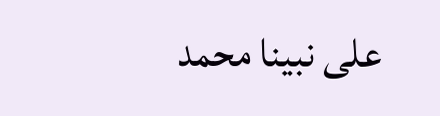على نبينا محمد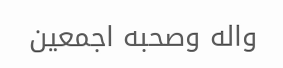واله وصحبه اجمعين